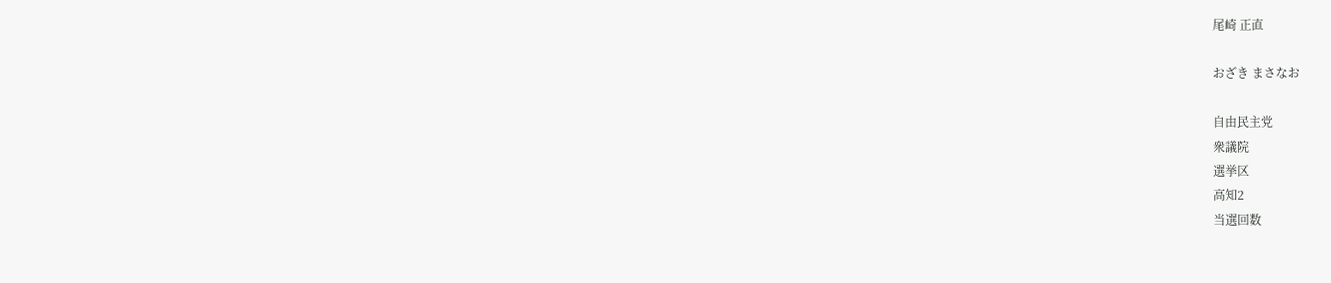尾崎 正直

おざき まさなお

自由民主党
衆議院
選挙区
高知2
当選回数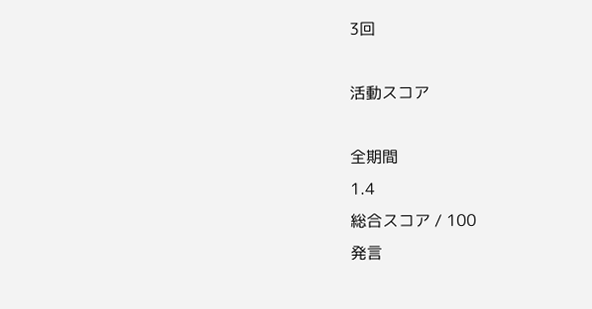3回

活動スコア

全期間
1.4
総合スコア / 100
発言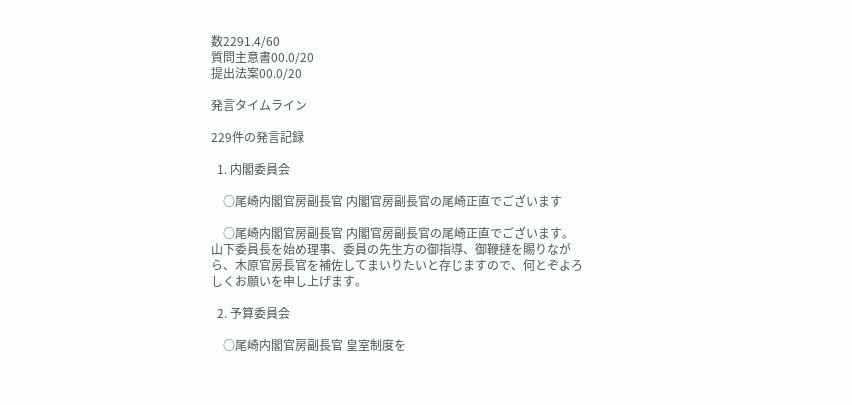数2291.4/60
質問主意書00.0/20
提出法案00.0/20

発言タイムライン

229件の発言記録

  1. 内閣委員会

    ○尾崎内閣官房副長官 内閣官房副長官の尾崎正直でございます

    ○尾崎内閣官房副長官 内閣官房副長官の尾崎正直でございます。  山下委員長を始め理事、委員の先生方の御指導、御鞭撻を賜りながら、木原官房長官を補佐してまいりたいと存じますので、何とぞよろしくお願いを申し上げます。

  2. 予算委員会

    ○尾崎内閣官房副長官 皇室制度を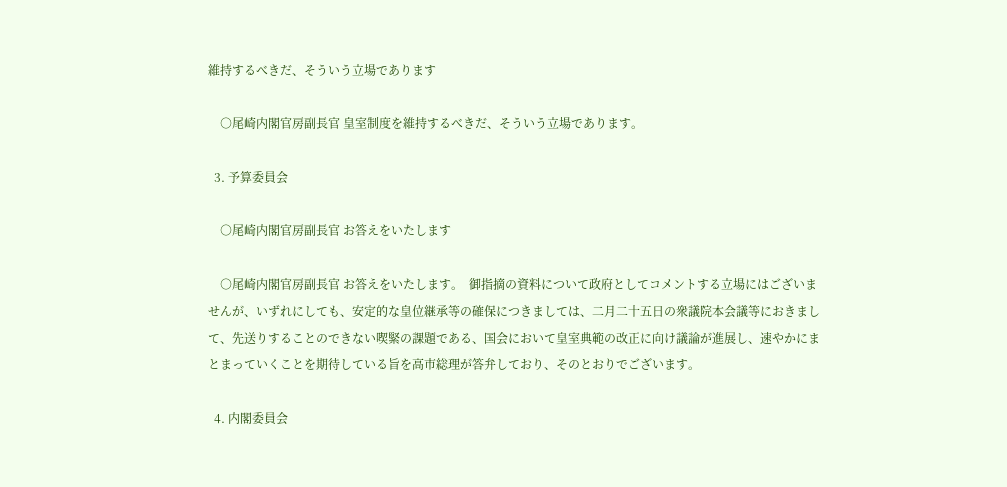維持するべきだ、そういう立場であります

    ○尾崎内閣官房副長官 皇室制度を維持するべきだ、そういう立場であります。

  3. 予算委員会

    ○尾崎内閣官房副長官 お答えをいたします

    ○尾崎内閣官房副長官 お答えをいたします。  御指摘の資料について政府としてコメントする立場にはございませんが、いずれにしても、安定的な皇位継承等の確保につきましては、二月二十五日の衆議院本会議等におきまして、先送りすることのできない喫緊の課題である、国会において皇室典範の改正に向け議論が進展し、速やかにまとまっていくことを期待している旨を高市総理が答弁しており、そのとおりでございます。

  4. 内閣委員会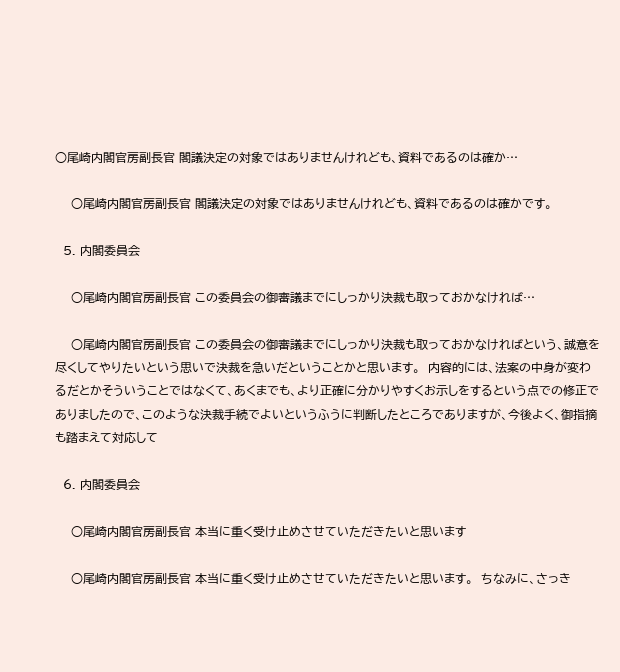○尾崎内閣官房副長官 閣議決定の対象ではありませんけれども、資料であるのは確か…

    ○尾崎内閣官房副長官 閣議決定の対象ではありませんけれども、資料であるのは確かです。

  5. 内閣委員会

    ○尾崎内閣官房副長官 この委員会の御審議までにしっかり決裁も取っておかなければ…

    ○尾崎内閣官房副長官 この委員会の御審議までにしっかり決裁も取っておかなければという、誠意を尽くしてやりたいという思いで決裁を急いだということかと思います。  内容的には、法案の中身が変わるだとかそういうことではなくて、あくまでも、より正確に分かりやすくお示しをするという点での修正でありましたので、このような決裁手続でよいというふうに判断したところでありますが、今後よく、御指摘も踏まえて対応して

  6. 内閣委員会

    ○尾崎内閣官房副長官 本当に重く受け止めさせていただきたいと思います

    ○尾崎内閣官房副長官 本当に重く受け止めさせていただきたいと思います。  ちなみに、さっき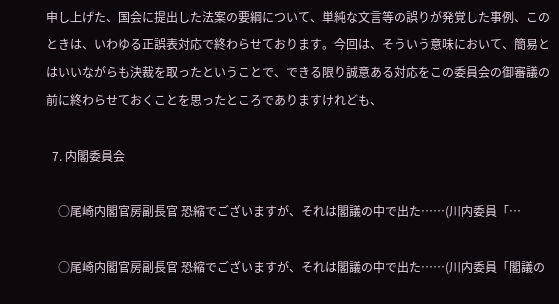申し上げた、国会に提出した法案の要綱について、単純な文言等の誤りが発覚した事例、このときは、いわゆる正誤表対応で終わらせております。今回は、そういう意味において、簡易とはいいながらも決裁を取ったということで、できる限り誠意ある対応をこの委員会の御審議の前に終わらせておくことを思ったところでありますけれども、

  7. 内閣委員会

    ○尾崎内閣官房副長官 恐縮でございますが、それは閣議の中で出た……(川内委員「…

    ○尾崎内閣官房副長官 恐縮でございますが、それは閣議の中で出た……(川内委員「閣議の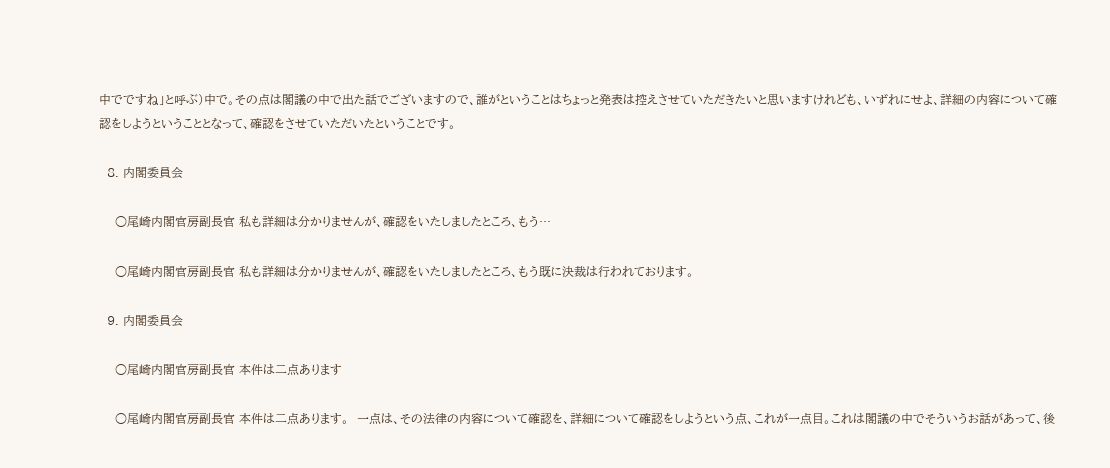中でですね」と呼ぶ)中で。その点は閣議の中で出た話でございますので、誰がということはちょっと発表は控えさせていただきたいと思いますけれども、いずれにせよ、詳細の内容について確認をしようということとなって、確認をさせていただいたということです。

  8. 内閣委員会

    ○尾崎内閣官房副長官 私も詳細は分かりませんが、確認をいたしましたところ、もう…

    ○尾崎内閣官房副長官 私も詳細は分かりませんが、確認をいたしましたところ、もう既に決裁は行われております。

  9. 内閣委員会

    ○尾崎内閣官房副長官 本件は二点あります

    ○尾崎内閣官房副長官 本件は二点あります。  一点は、その法律の内容について確認を、詳細について確認をしようという点、これが一点目。これは閣議の中でそういうお話があって、後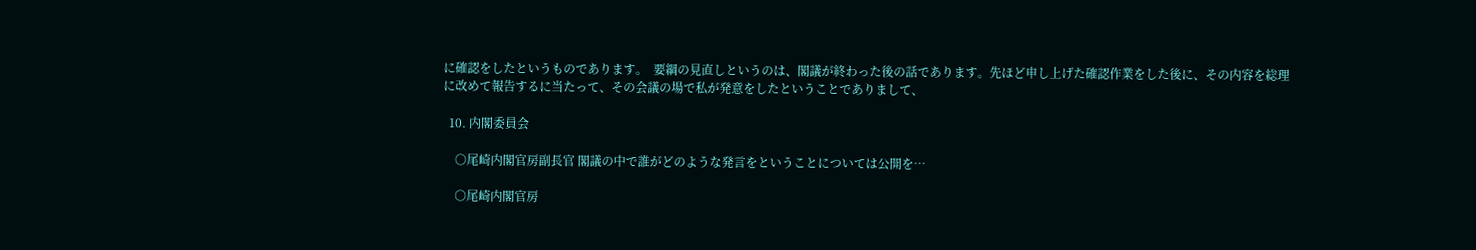に確認をしたというものであります。  要綱の見直しというのは、閣議が終わった後の話であります。先ほど申し上げた確認作業をした後に、その内容を総理に改めて報告するに当たって、その会議の場で私が発意をしたということでありまして、

  10. 内閣委員会

    ○尾崎内閣官房副長官 閣議の中で誰がどのような発言をということについては公開を…

    ○尾崎内閣官房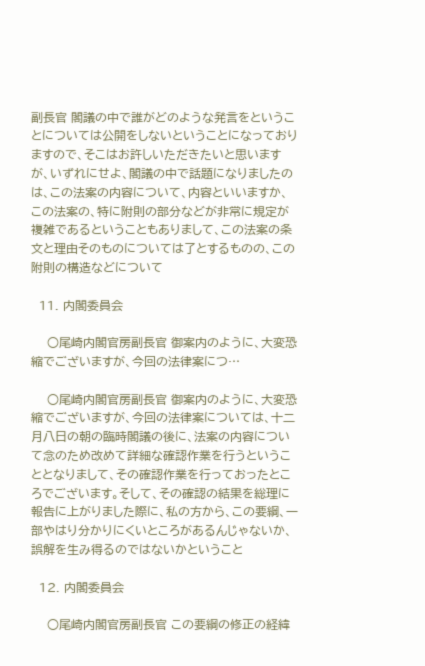副長官 閣議の中で誰がどのような発言をということについては公開をしないということになっておりますので、そこはお許しいただきたいと思いますが、いずれにせよ、閣議の中で話題になりましたのは、この法案の内容について、内容といいますか、この法案の、特に附則の部分などが非常に規定が複雑であるということもありまして、この法案の条文と理由そのものについては了とするものの、この附則の構造などについて

  11. 内閣委員会

    ○尾崎内閣官房副長官 御案内のように、大変恐縮でございますが、今回の法律案につ…

    ○尾崎内閣官房副長官 御案内のように、大変恐縮でございますが、今回の法律案については、十二月八日の朝の臨時閣議の後に、法案の内容について念のため改めて詳細な確認作業を行うということとなりまして、その確認作業を行っておったところでございます。そして、その確認の結果を総理に報告に上がりました際に、私の方から、この要綱、一部やはり分かりにくいところがあるんじゃないか、誤解を生み得るのではないかということ

  12. 内閣委員会

    ○尾崎内閣官房副長官 この要綱の修正の経緯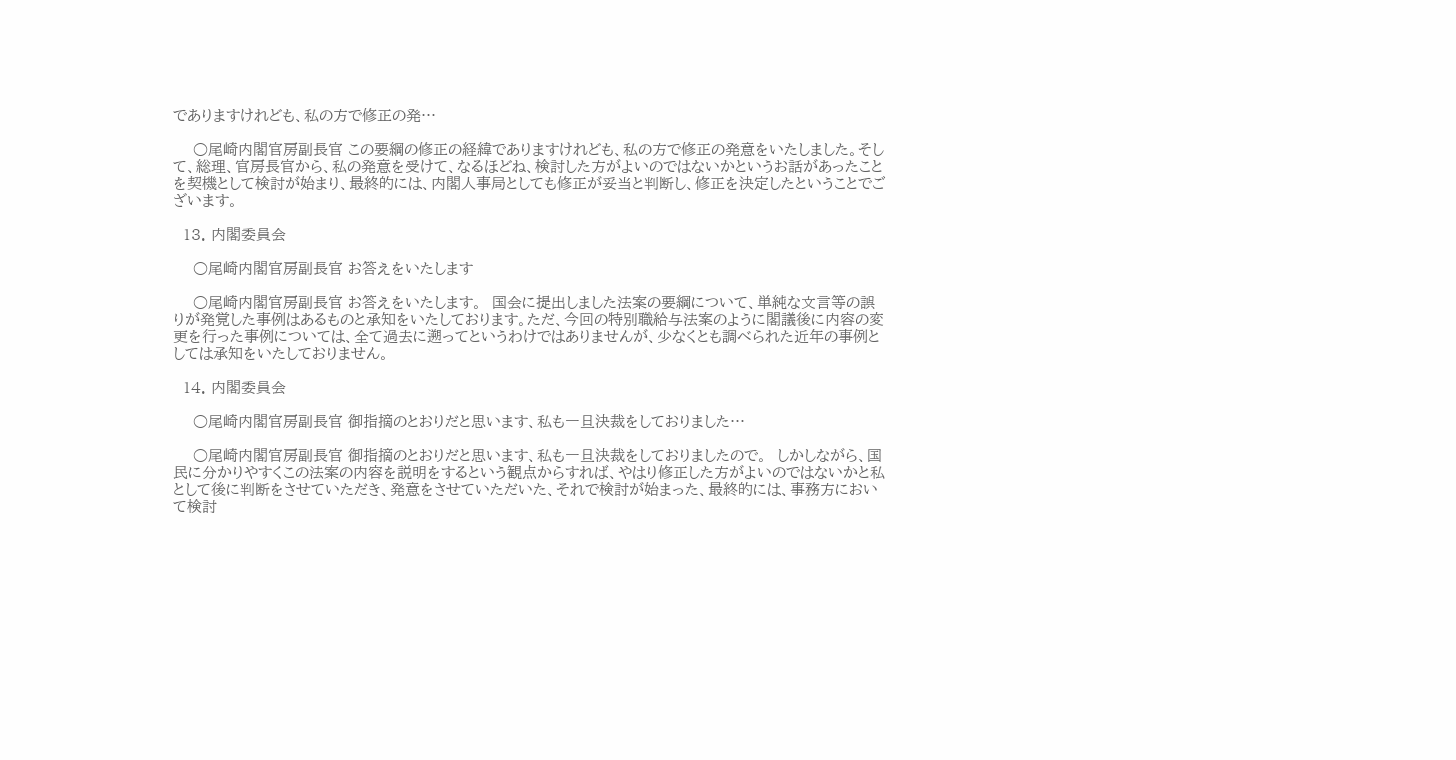でありますけれども、私の方で修正の発…

    ○尾崎内閣官房副長官 この要綱の修正の経緯でありますけれども、私の方で修正の発意をいたしました。そして、総理、官房長官から、私の発意を受けて、なるほどね、検討した方がよいのではないかというお話があったことを契機として検討が始まり、最終的には、内閣人事局としても修正が妥当と判断し、修正を決定したということでございます。

  13. 内閣委員会

    ○尾崎内閣官房副長官 お答えをいたします

    ○尾崎内閣官房副長官 お答えをいたします。  国会に提出しました法案の要綱について、単純な文言等の誤りが発覚した事例はあるものと承知をいたしております。ただ、今回の特別職給与法案のように閣議後に内容の変更を行った事例については、全て過去に遡ってというわけではありませんが、少なくとも調べられた近年の事例としては承知をいたしておりません。

  14. 内閣委員会

    ○尾崎内閣官房副長官 御指摘のとおりだと思います、私も一旦決裁をしておりました…

    ○尾崎内閣官房副長官 御指摘のとおりだと思います、私も一旦決裁をしておりましたので。  しかしながら、国民に分かりやすくこの法案の内容を説明をするという観点からすれば、やはり修正した方がよいのではないかと私として後に判断をさせていただき、発意をさせていただいた、それで検討が始まった、最終的には、事務方において検討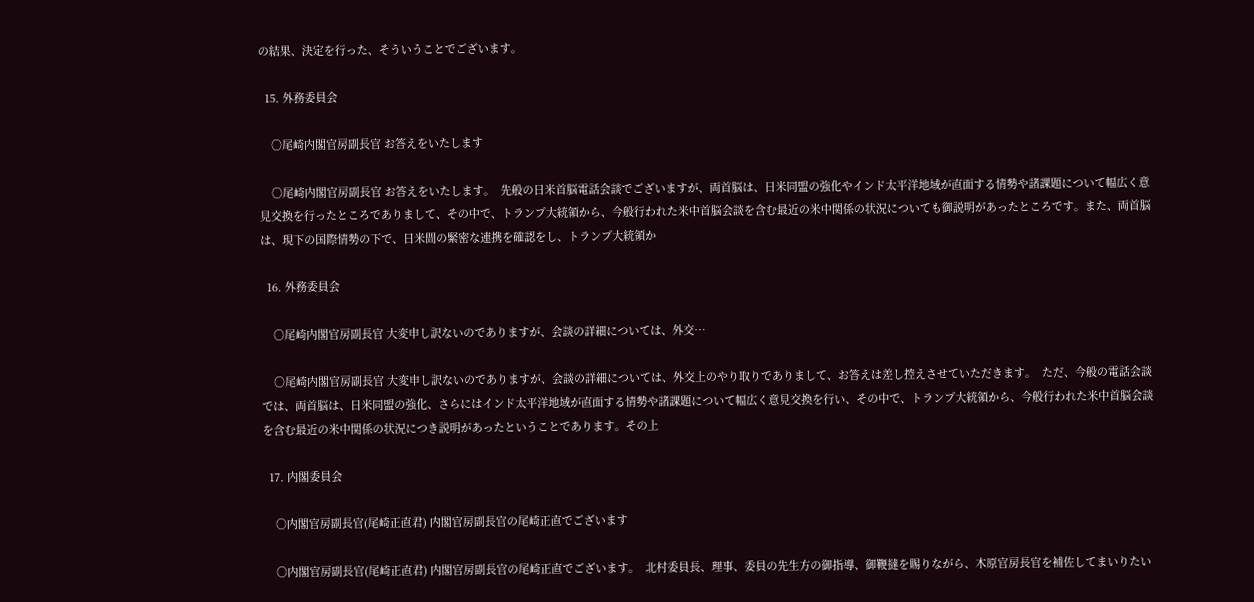の結果、決定を行った、そういうことでございます。

  15. 外務委員会

    ○尾崎内閣官房副長官 お答えをいたします

    ○尾崎内閣官房副長官 お答えをいたします。  先般の日米首脳電話会談でございますが、両首脳は、日米同盟の強化やインド太平洋地域が直面する情勢や諸課題について幅広く意見交換を行ったところでありまして、その中で、トランプ大統領から、今般行われた米中首脳会談を含む最近の米中関係の状況についても御説明があったところです。また、両首脳は、現下の国際情勢の下で、日米間の緊密な連携を確認をし、トランプ大統領か

  16. 外務委員会

    ○尾崎内閣官房副長官 大変申し訳ないのでありますが、会談の詳細については、外交…

    ○尾崎内閣官房副長官 大変申し訳ないのでありますが、会談の詳細については、外交上のやり取りでありまして、お答えは差し控えさせていただきます。  ただ、今般の電話会談では、両首脳は、日米同盟の強化、さらにはインド太平洋地域が直面する情勢や諸課題について幅広く意見交換を行い、その中で、トランプ大統領から、今般行われた米中首脳会談を含む最近の米中関係の状況につき説明があったということであります。その上

  17. 内閣委員会

    ○内閣官房副長官(尾崎正直君) 内閣官房副長官の尾崎正直でございます

    ○内閣官房副長官(尾崎正直君) 内閣官房副長官の尾崎正直でございます。  北村委員長、理事、委員の先生方の御指導、御鞭撻を賜りながら、木原官房長官を補佐してまいりたい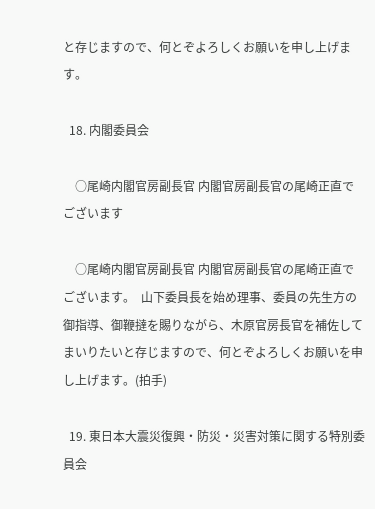と存じますので、何とぞよろしくお願いを申し上げます。

  18. 内閣委員会

    ○尾崎内閣官房副長官 内閣官房副長官の尾崎正直でございます

    ○尾崎内閣官房副長官 内閣官房副長官の尾崎正直でございます。  山下委員長を始め理事、委員の先生方の御指導、御鞭撻を賜りながら、木原官房長官を補佐してまいりたいと存じますので、何とぞよろしくお願いを申し上げます。(拍手)

  19. 東日本大震災復興・防災・災害対策に関する特別委員会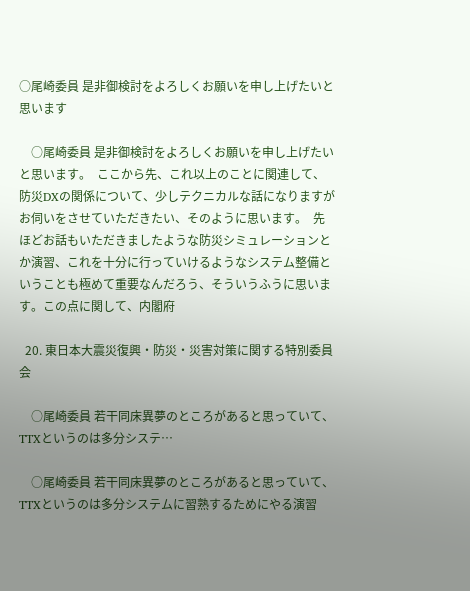○尾崎委員 是非御検討をよろしくお願いを申し上げたいと思います

    ○尾崎委員 是非御検討をよろしくお願いを申し上げたいと思います。  ここから先、これ以上のことに関連して、防災DXの関係について、少しテクニカルな話になりますがお伺いをさせていただきたい、そのように思います。  先ほどお話もいただきましたような防災シミュレーションとか演習、これを十分に行っていけるようなシステム整備ということも極めて重要なんだろう、そういうふうに思います。この点に関して、内閣府

  20. 東日本大震災復興・防災・災害対策に関する特別委員会

    ○尾崎委員 若干同床異夢のところがあると思っていて、TTXというのは多分システ…

    ○尾崎委員 若干同床異夢のところがあると思っていて、TTXというのは多分システムに習熟するためにやる演習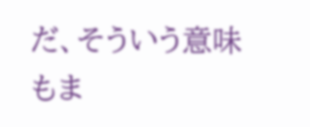だ、そういう意味もま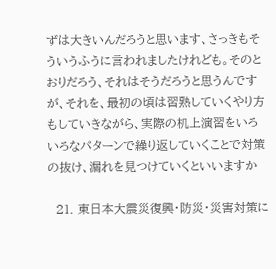ずは大きいんだろうと思います、さっきもそういうふうに言われましたけれども。そのとおりだろう、それはそうだろうと思うんですが、それを、最初の頃は習熟していくやり方もしていきながら、実際の机上演習をいろいろなパターンで繰り返していくことで対策の抜け、漏れを見つけていくといいますか

  21. 東日本大震災復興・防災・災害対策に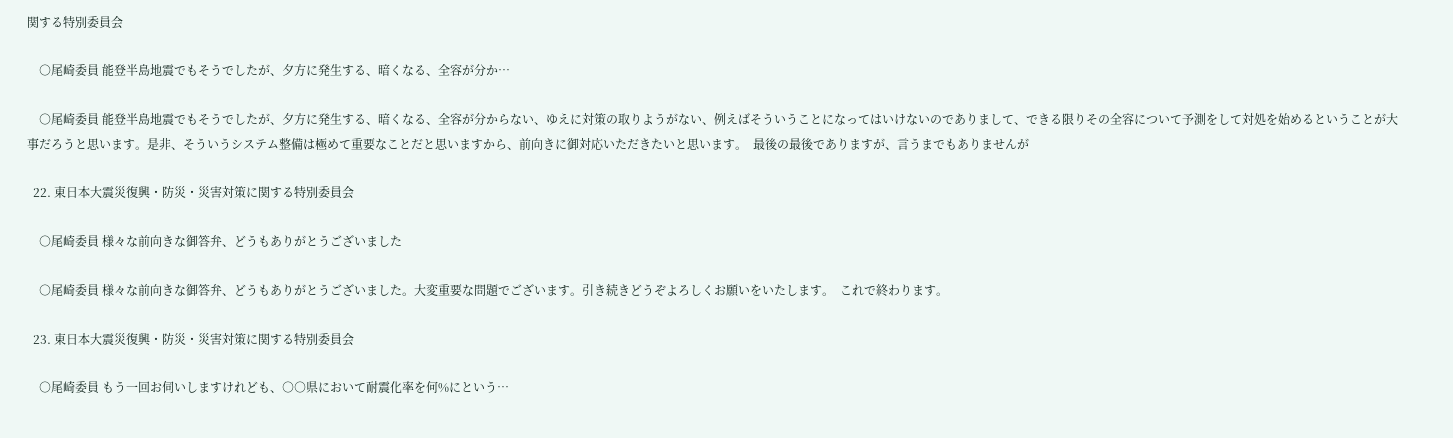関する特別委員会

    ○尾崎委員 能登半島地震でもそうでしたが、夕方に発生する、暗くなる、全容が分か…

    ○尾崎委員 能登半島地震でもそうでしたが、夕方に発生する、暗くなる、全容が分からない、ゆえに対策の取りようがない、例えばそういうことになってはいけないのでありまして、できる限りその全容について予測をして対処を始めるということが大事だろうと思います。是非、そういうシステム整備は極めて重要なことだと思いますから、前向きに御対応いただきたいと思います。  最後の最後でありますが、言うまでもありませんが

  22. 東日本大震災復興・防災・災害対策に関する特別委員会

    ○尾崎委員 様々な前向きな御答弁、どうもありがとうございました

    ○尾崎委員 様々な前向きな御答弁、どうもありがとうございました。大変重要な問題でございます。引き続きどうぞよろしくお願いをいたします。  これで終わります。

  23. 東日本大震災復興・防災・災害対策に関する特別委員会

    ○尾崎委員 もう一回お伺いしますけれども、○○県において耐震化率を何%にという…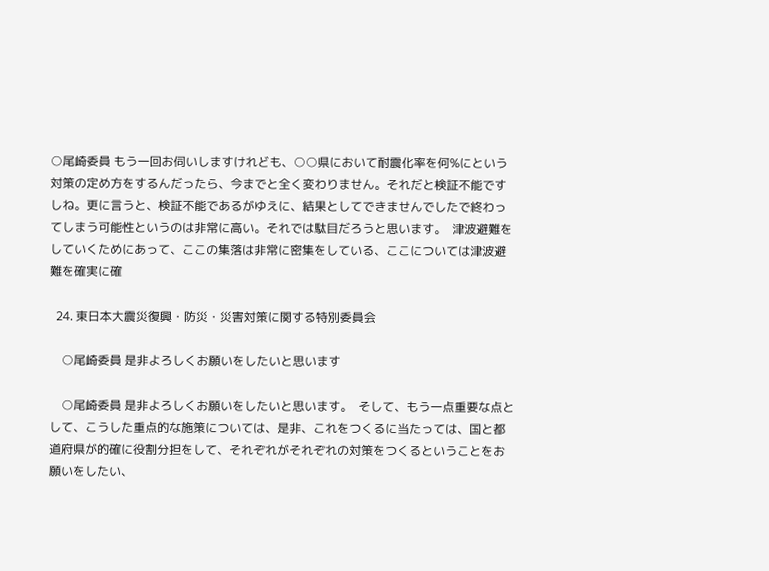○尾崎委員 もう一回お伺いしますけれども、○○県において耐震化率を何%にという対策の定め方をするんだったら、今までと全く変わりません。それだと検証不能ですしね。更に言うと、検証不能であるがゆえに、結果としてできませんでしたで終わってしまう可能性というのは非常に高い。それでは駄目だろうと思います。  津波避難をしていくためにあって、ここの集落は非常に密集をしている、ここについては津波避難を確実に確

  24. 東日本大震災復興・防災・災害対策に関する特別委員会

    ○尾崎委員 是非よろしくお願いをしたいと思います

    ○尾崎委員 是非よろしくお願いをしたいと思います。  そして、もう一点重要な点として、こうした重点的な施策については、是非、これをつくるに当たっては、国と都道府県が的確に役割分担をして、それぞれがそれぞれの対策をつくるということをお願いをしたい、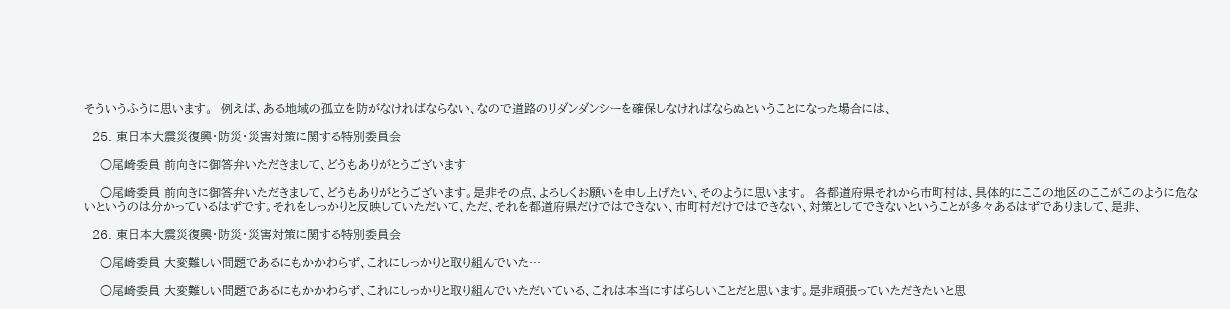そういうふうに思います。  例えば、ある地域の孤立を防がなければならない、なので道路のリダンダンシーを確保しなければならぬということになった場合には、

  25. 東日本大震災復興・防災・災害対策に関する特別委員会

    ○尾崎委員 前向きに御答弁いただきまして、どうもありがとうございます

    ○尾崎委員 前向きに御答弁いただきまして、どうもありがとうございます。是非その点、よろしくお願いを申し上げたい、そのように思います。  各都道府県それから市町村は、具体的にここの地区のここがこのように危ないというのは分かっているはずです。それをしっかりと反映していただいて、ただ、それを都道府県だけではできない、市町村だけではできない、対策としてできないということが多々あるはずでありまして、是非、

  26. 東日本大震災復興・防災・災害対策に関する特別委員会

    ○尾崎委員 大変難しい問題であるにもかかわらず、これにしっかりと取り組んでいた…

    ○尾崎委員 大変難しい問題であるにもかかわらず、これにしっかりと取り組んでいただいている、これは本当にすばらしいことだと思います。是非頑張っていただきたいと思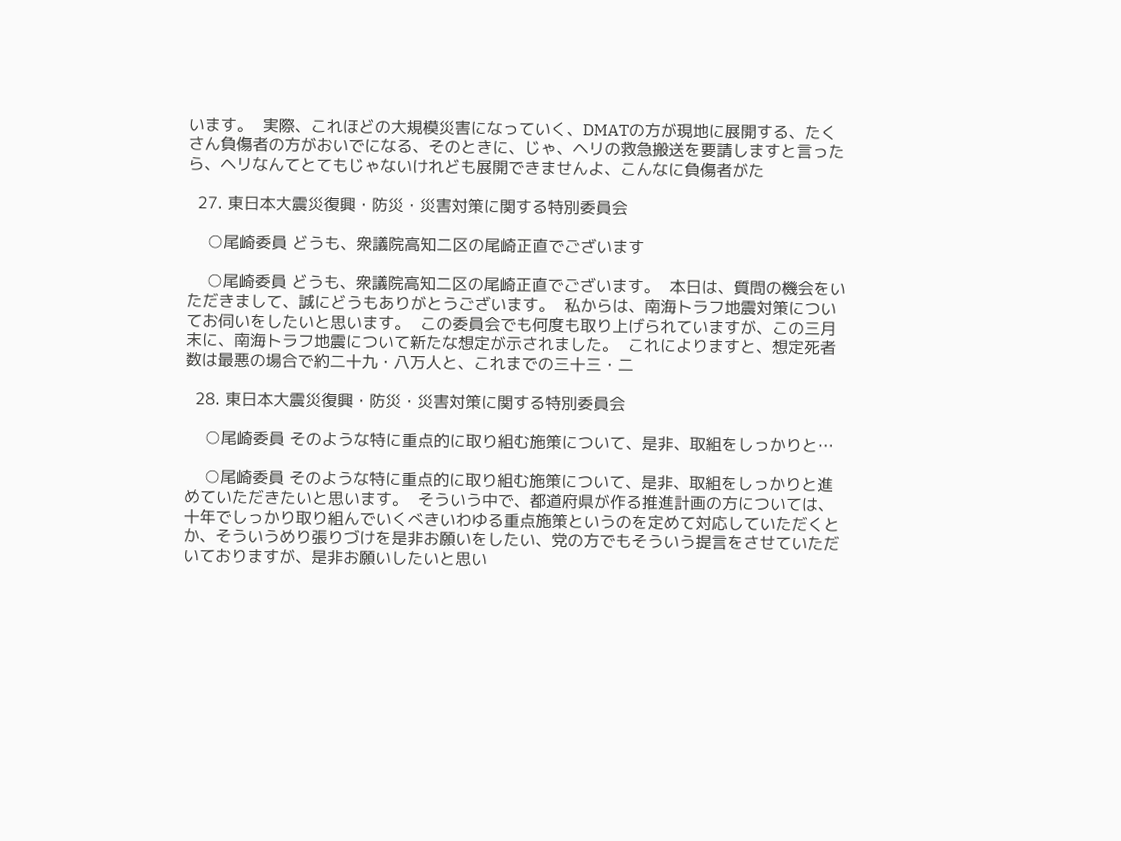います。  実際、これほどの大規模災害になっていく、DMATの方が現地に展開する、たくさん負傷者の方がおいでになる、そのときに、じゃ、ヘリの救急搬送を要請しますと言ったら、ヘリなんてとてもじゃないけれども展開できませんよ、こんなに負傷者がた

  27. 東日本大震災復興・防災・災害対策に関する特別委員会

    ○尾崎委員 どうも、衆議院高知二区の尾崎正直でございます

    ○尾崎委員 どうも、衆議院高知二区の尾崎正直でございます。  本日は、質問の機会をいただきまして、誠にどうもありがとうございます。  私からは、南海トラフ地震対策についてお伺いをしたいと思います。  この委員会でも何度も取り上げられていますが、この三月末に、南海トラフ地震について新たな想定が示されました。  これによりますと、想定死者数は最悪の場合で約二十九・八万人と、これまでの三十三・二

  28. 東日本大震災復興・防災・災害対策に関する特別委員会

    ○尾崎委員 そのような特に重点的に取り組む施策について、是非、取組をしっかりと…

    ○尾崎委員 そのような特に重点的に取り組む施策について、是非、取組をしっかりと進めていただきたいと思います。  そういう中で、都道府県が作る推進計画の方については、十年でしっかり取り組んでいくべきいわゆる重点施策というのを定めて対応していただくとか、そういうめり張りづけを是非お願いをしたい、党の方でもそういう提言をさせていただいておりますが、是非お願いしたいと思い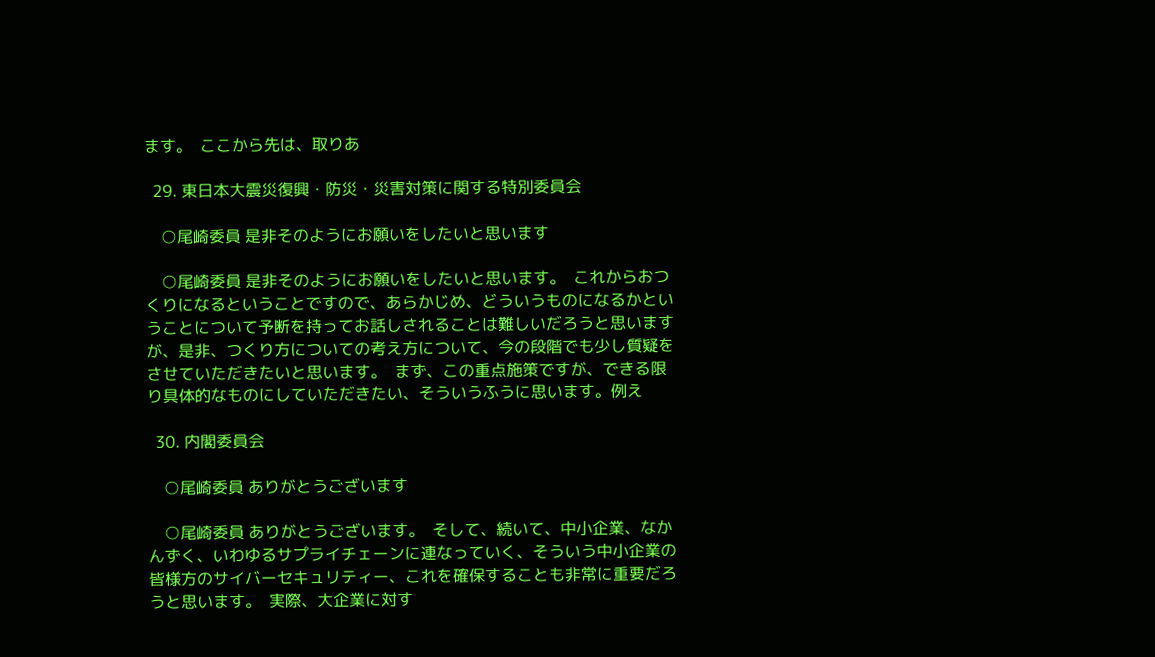ます。  ここから先は、取りあ

  29. 東日本大震災復興・防災・災害対策に関する特別委員会

    ○尾崎委員 是非そのようにお願いをしたいと思います

    ○尾崎委員 是非そのようにお願いをしたいと思います。  これからおつくりになるということですので、あらかじめ、どういうものになるかということについて予断を持ってお話しされることは難しいだろうと思いますが、是非、つくり方についての考え方について、今の段階でも少し質疑をさせていただきたいと思います。  まず、この重点施策ですが、できる限り具体的なものにしていただきたい、そういうふうに思います。例え

  30. 内閣委員会

    ○尾崎委員 ありがとうございます

    ○尾崎委員 ありがとうございます。  そして、続いて、中小企業、なかんずく、いわゆるサプライチェーンに連なっていく、そういう中小企業の皆様方のサイバーセキュリティー、これを確保することも非常に重要だろうと思います。  実際、大企業に対す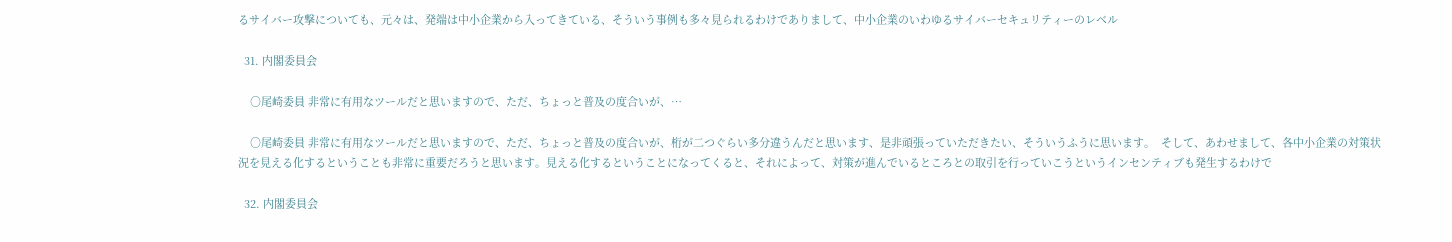るサイバー攻撃についても、元々は、発端は中小企業から入ってきている、そういう事例も多々見られるわけでありまして、中小企業のいわゆるサイバーセキュリティーのレベル

  31. 内閣委員会

    ○尾崎委員 非常に有用なツールだと思いますので、ただ、ちょっと普及の度合いが、…

    ○尾崎委員 非常に有用なツールだと思いますので、ただ、ちょっと普及の度合いが、桁が二つぐらい多分違うんだと思います、是非頑張っていただきたい、そういうふうに思います。  そして、あわせまして、各中小企業の対策状況を見える化するということも非常に重要だろうと思います。見える化するということになってくると、それによって、対策が進んでいるところとの取引を行っていこうというインセンティブも発生するわけで

  32. 内閣委員会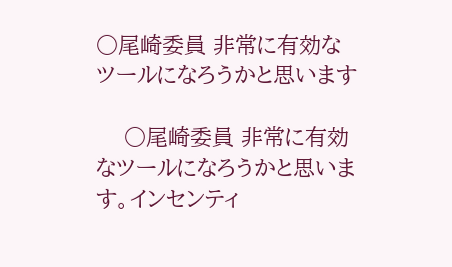○尾崎委員 非常に有効なツールになろうかと思います

    ○尾崎委員 非常に有効なツールになろうかと思います。インセンティ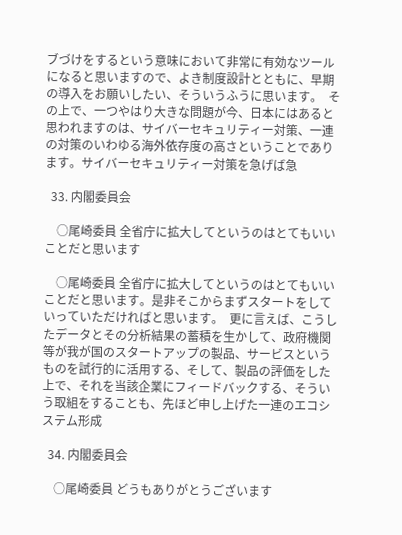ブづけをするという意味において非常に有効なツールになると思いますので、よき制度設計とともに、早期の導入をお願いしたい、そういうふうに思います。  その上で、一つやはり大きな問題が今、日本にはあると思われますのは、サイバーセキュリティー対策、一連の対策のいわゆる海外依存度の高さということであります。サイバーセキュリティー対策を急げば急

  33. 内閣委員会

    ○尾崎委員 全省庁に拡大してというのはとてもいいことだと思います

    ○尾崎委員 全省庁に拡大してというのはとてもいいことだと思います。是非そこからまずスタートをしていっていただければと思います。  更に言えば、こうしたデータとその分析結果の蓄積を生かして、政府機関等が我が国のスタートアップの製品、サービスというものを試行的に活用する、そして、製品の評価をした上で、それを当該企業にフィードバックする、そういう取組をすることも、先ほど申し上げた一連のエコシステム形成

  34. 内閣委員会

    ○尾崎委員 どうもありがとうございます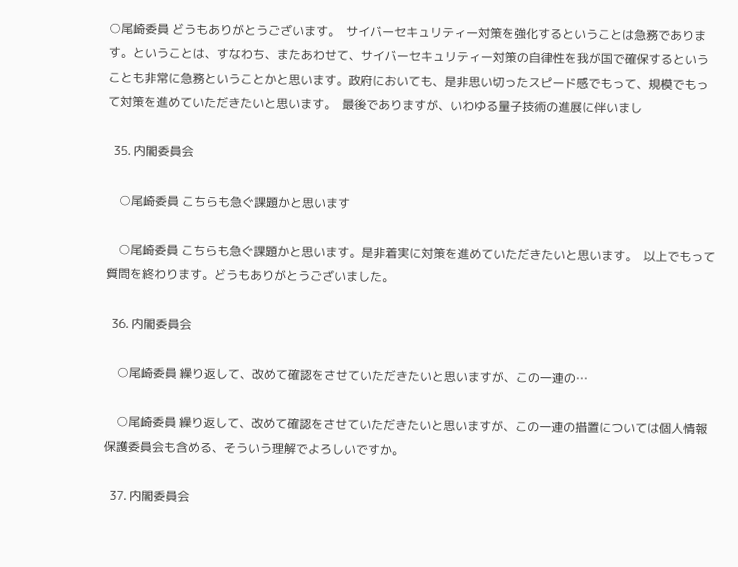○尾崎委員 どうもありがとうございます。  サイバーセキュリティー対策を強化するということは急務であります。ということは、すなわち、またあわせて、サイバーセキュリティー対策の自律性を我が国で確保するということも非常に急務ということかと思います。政府においても、是非思い切ったスピード感でもって、規模でもって対策を進めていただきたいと思います。  最後でありますが、いわゆる量子技術の進展に伴いまし

  35. 内閣委員会

    ○尾崎委員 こちらも急ぐ課題かと思います

    ○尾崎委員 こちらも急ぐ課題かと思います。是非着実に対策を進めていただきたいと思います。  以上でもって質問を終わります。どうもありがとうございました。

  36. 内閣委員会

    ○尾崎委員 繰り返して、改めて確認をさせていただきたいと思いますが、この一連の…

    ○尾崎委員 繰り返して、改めて確認をさせていただきたいと思いますが、この一連の措置については個人情報保護委員会も含める、そういう理解でよろしいですか。

  37. 内閣委員会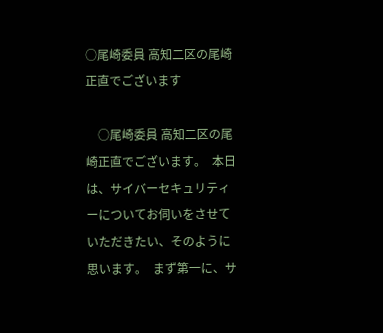○尾崎委員 高知二区の尾崎正直でございます

    ○尾崎委員 高知二区の尾崎正直でございます。  本日は、サイバーセキュリティーについてお伺いをさせていただきたい、そのように思います。  まず第一に、サ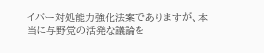イバー対処能力強化法案でありますが、本当に与野党の活発な議論を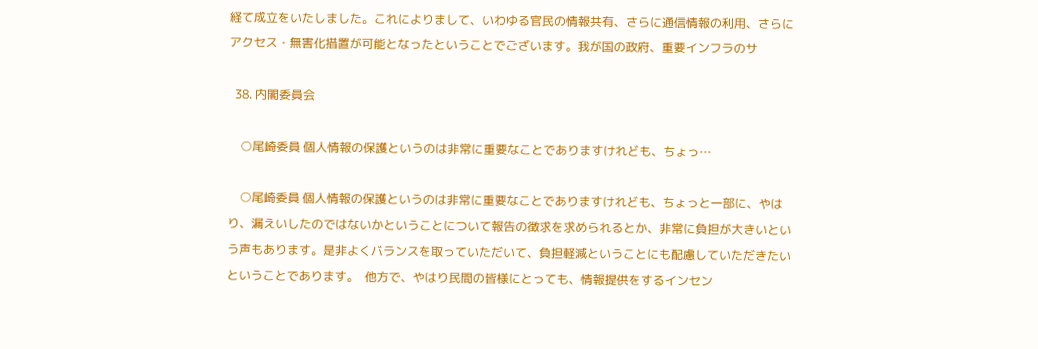経て成立をいたしました。これによりまして、いわゆる官民の情報共有、さらに通信情報の利用、さらにアクセス・無害化措置が可能となったということでございます。我が国の政府、重要インフラのサ

  38. 内閣委員会

    ○尾崎委員 個人情報の保護というのは非常に重要なことでありますけれども、ちょっ…

    ○尾崎委員 個人情報の保護というのは非常に重要なことでありますけれども、ちょっと一部に、やはり、漏えいしたのではないかということについて報告の徴求を求められるとか、非常に負担が大きいという声もあります。是非よくバランスを取っていただいて、負担軽減ということにも配慮していただきたいということであります。  他方で、やはり民間の皆様にとっても、情報提供をするインセン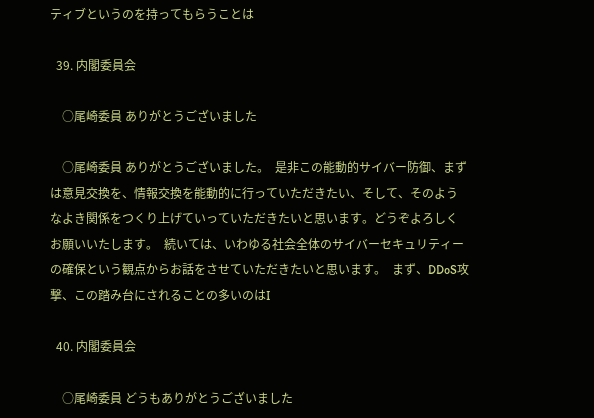ティブというのを持ってもらうことは

  39. 内閣委員会

    ○尾崎委員 ありがとうございました

    ○尾崎委員 ありがとうございました。  是非この能動的サイバー防御、まずは意見交換を、情報交換を能動的に行っていただきたい、そして、そのようなよき関係をつくり上げていっていただきたいと思います。どうぞよろしくお願いいたします。  続いては、いわゆる社会全体のサイバーセキュリティーの確保という観点からお話をさせていただきたいと思います。  まず、DDoS攻撃、この踏み台にされることの多いのはI

  40. 内閣委員会

    ○尾崎委員 どうもありがとうございました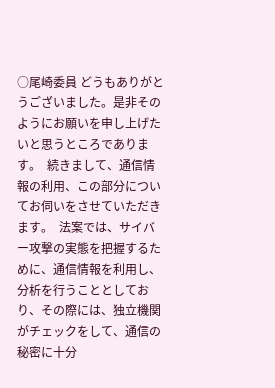○尾崎委員 どうもありがとうございました。是非そのようにお願いを申し上げたいと思うところであります。  続きまして、通信情報の利用、この部分についてお伺いをさせていただきます。  法案では、サイバー攻撃の実態を把握するために、通信情報を利用し、分析を行うこととしており、その際には、独立機関がチェックをして、通信の秘密に十分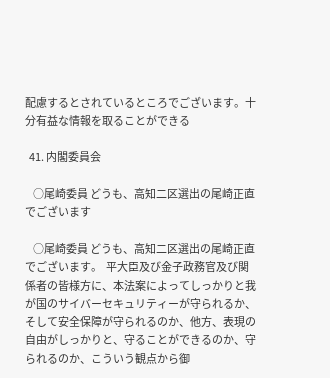配慮するとされているところでございます。十分有益な情報を取ることができる

  41. 内閣委員会

    ○尾崎委員 どうも、高知二区選出の尾崎正直でございます

    ○尾崎委員 どうも、高知二区選出の尾崎正直でございます。  平大臣及び金子政務官及び関係者の皆様方に、本法案によってしっかりと我が国のサイバーセキュリティーが守られるか、そして安全保障が守られるのか、他方、表現の自由がしっかりと、守ることができるのか、守られるのか、こういう観点から御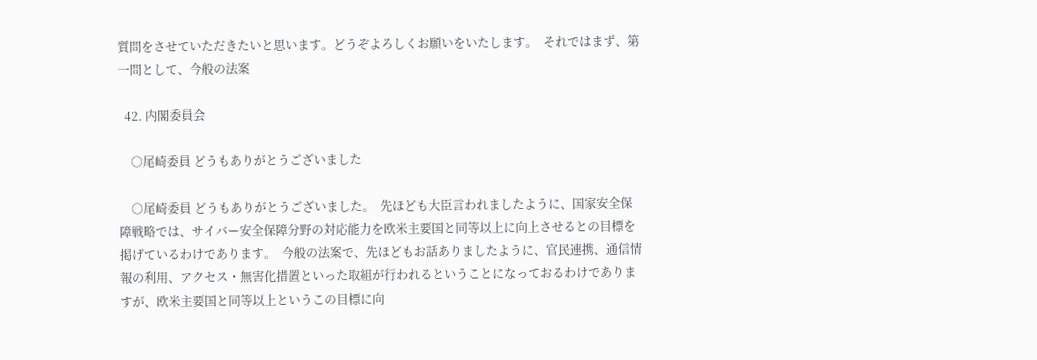質問をさせていただきたいと思います。どうぞよろしくお願いをいたします。  それではまず、第一問として、今般の法案

  42. 内閣委員会

    ○尾崎委員 どうもありがとうございました

    ○尾崎委員 どうもありがとうございました。  先ほども大臣言われましたように、国家安全保障戦略では、サイバー安全保障分野の対応能力を欧米主要国と同等以上に向上させるとの目標を掲げているわけであります。  今般の法案で、先ほどもお話ありましたように、官民連携、通信情報の利用、アクセス・無害化措置といった取組が行われるということになっておるわけでありますが、欧米主要国と同等以上というこの目標に向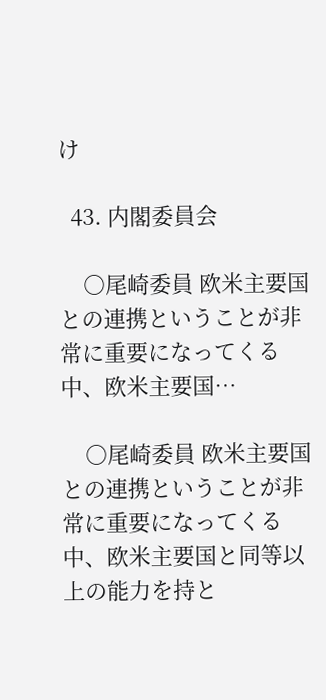け

  43. 内閣委員会

    ○尾崎委員 欧米主要国との連携ということが非常に重要になってくる中、欧米主要国…

    ○尾崎委員 欧米主要国との連携ということが非常に重要になってくる中、欧米主要国と同等以上の能力を持と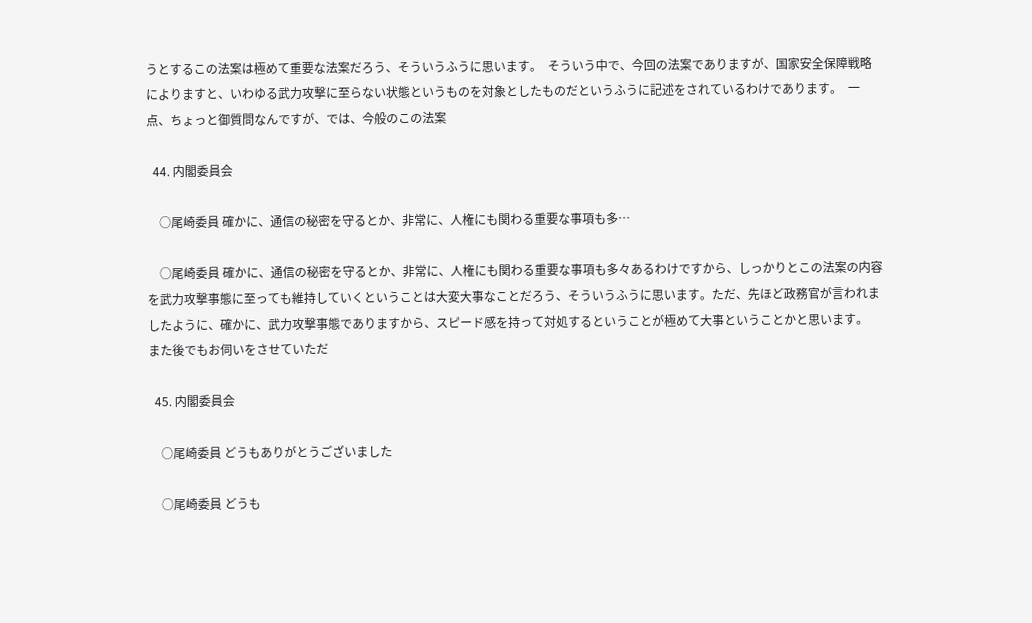うとするこの法案は極めて重要な法案だろう、そういうふうに思います。  そういう中で、今回の法案でありますが、国家安全保障戦略によりますと、いわゆる武力攻撃に至らない状態というものを対象としたものだというふうに記述をされているわけであります。  一点、ちょっと御質問なんですが、では、今般のこの法案

  44. 内閣委員会

    ○尾崎委員 確かに、通信の秘密を守るとか、非常に、人権にも関わる重要な事項も多…

    ○尾崎委員 確かに、通信の秘密を守るとか、非常に、人権にも関わる重要な事項も多々あるわけですから、しっかりとこの法案の内容を武力攻撃事態に至っても維持していくということは大変大事なことだろう、そういうふうに思います。ただ、先ほど政務官が言われましたように、確かに、武力攻撃事態でありますから、スピード感を持って対処するということが極めて大事ということかと思います。  また後でもお伺いをさせていただ

  45. 内閣委員会

    ○尾崎委員 どうもありがとうございました

    ○尾崎委員 どうも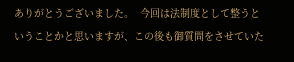ありがとうございました。  今回は法制度として整うということかと思いますが、この後も御質問をさせていた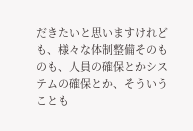だきたいと思いますけれども、様々な体制整備そのものも、人員の確保とかシステムの確保とか、そういうことも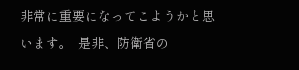非常に重要になってこようかと思います。  是非、防衛省の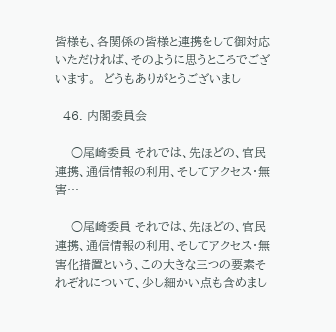皆様も、各関係の皆様と連携をして御対応いただければ、そのように思うところでございます。  どうもありがとうございまし

  46. 内閣委員会

    ○尾崎委員 それでは、先ほどの、官民連携、通信情報の利用、そしてアクセス・無害…

    ○尾崎委員 それでは、先ほどの、官民連携、通信情報の利用、そしてアクセス・無害化措置という、この大きな三つの要素それぞれについて、少し細かい点も含めまし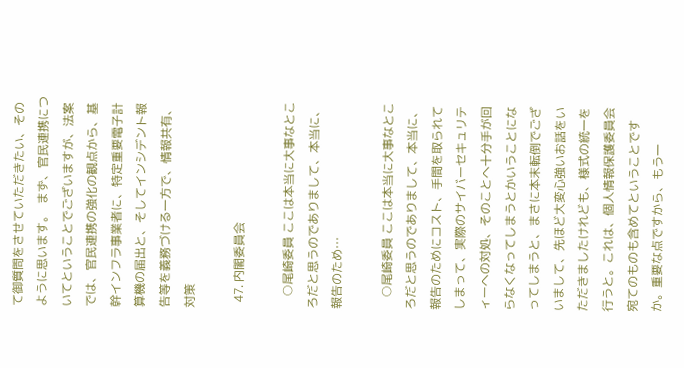て御質問をさせていただきたい、そのように思います。  まず、官民連携についてということでございますが、法案では、官民連携の強化の観点から、基幹インフラ事業者に、特定重要電子計算機の届出と、そしてインシデント報告等を義務づける一方で、情報共有、対策

  47. 内閣委員会

    ○尾崎委員 ここは本当に大事なところだと思うのでありまして、本当に、報告のため…

    ○尾崎委員 ここは本当に大事なところだと思うのでありまして、本当に、報告のためにコスト、手間を取られてしまって、実際のサイバーセキュリティーへの対処、そのことへ十分手が回らなくなってしまうとかいうことになってしまうと、まさに本末転倒でございまして、先ほど大変心強いお話をいただきましたけれども、様式の統一を行うと。これは、個人情報保護委員会宛てのものも含めてということですか。重要な点ですから、もう一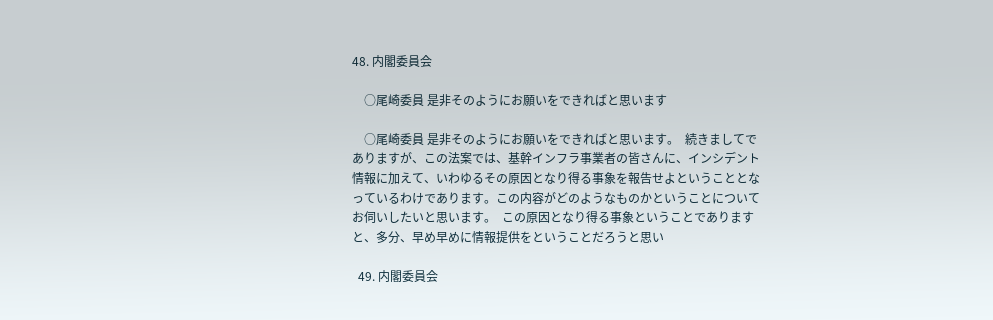48. 内閣委員会

    ○尾崎委員 是非そのようにお願いをできればと思います

    ○尾崎委員 是非そのようにお願いをできればと思います。  続きましてでありますが、この法案では、基幹インフラ事業者の皆さんに、インシデント情報に加えて、いわゆるその原因となり得る事象を報告せよということとなっているわけであります。この内容がどのようなものかということについてお伺いしたいと思います。  この原因となり得る事象ということでありますと、多分、早め早めに情報提供をということだろうと思い

  49. 内閣委員会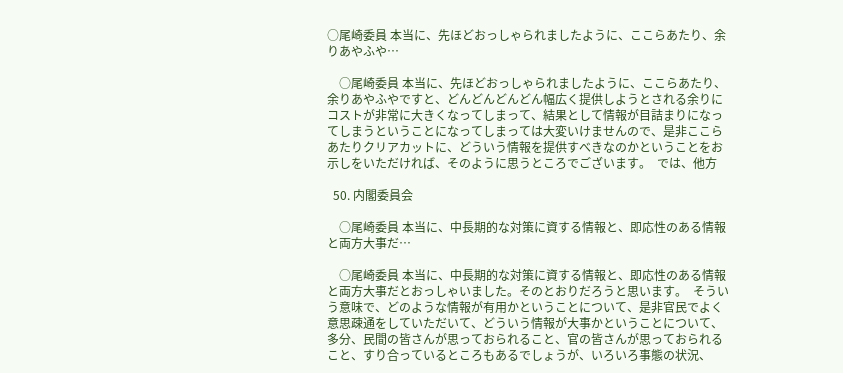○尾崎委員 本当に、先ほどおっしゃられましたように、ここらあたり、余りあやふや…

    ○尾崎委員 本当に、先ほどおっしゃられましたように、ここらあたり、余りあやふやですと、どんどんどんどん幅広く提供しようとされる余りにコストが非常に大きくなってしまって、結果として情報が目詰まりになってしまうということになってしまっては大変いけませんので、是非ここらあたりクリアカットに、どういう情報を提供すべきなのかということをお示しをいただければ、そのように思うところでございます。  では、他方

  50. 内閣委員会

    ○尾崎委員 本当に、中長期的な対策に資する情報と、即応性のある情報と両方大事だ…

    ○尾崎委員 本当に、中長期的な対策に資する情報と、即応性のある情報と両方大事だとおっしゃいました。そのとおりだろうと思います。  そういう意味で、どのような情報が有用かということについて、是非官民でよく意思疎通をしていただいて、どういう情報が大事かということについて、多分、民間の皆さんが思っておられること、官の皆さんが思っておられること、すり合っているところもあるでしょうが、いろいろ事態の状況、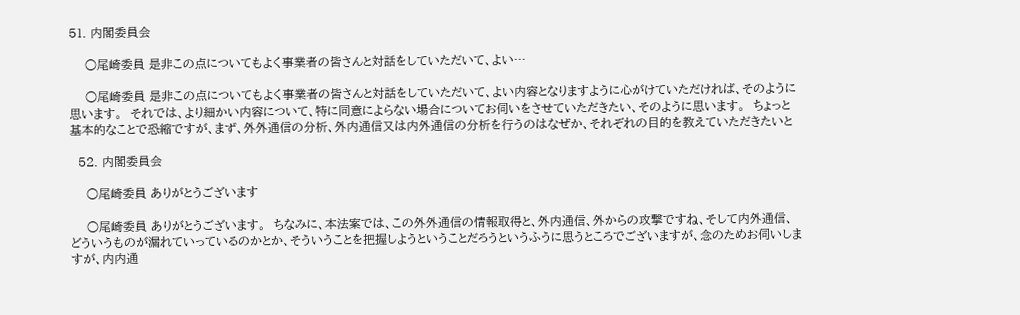51. 内閣委員会

    ○尾崎委員 是非この点についてもよく事業者の皆さんと対話をしていただいて、よい…

    ○尾崎委員 是非この点についてもよく事業者の皆さんと対話をしていただいて、よい内容となりますように心がけていただければ、そのように思います。  それでは、より細かい内容について、特に同意によらない場合についてお伺いをさせていただきたい、そのように思います。  ちょっと基本的なことで恐縮ですが、まず、外外通信の分析、外内通信又は内外通信の分析を行うのはなぜか、それぞれの目的を教えていただきたいと

  52. 内閣委員会

    ○尾崎委員 ありがとうございます

    ○尾崎委員 ありがとうございます。  ちなみに、本法案では、この外外通信の情報取得と、外内通信、外からの攻撃ですね、そして内外通信、どういうものが漏れていっているのかとか、そういうことを把握しようということだろうというふうに思うところでございますが、念のためお伺いしますが、内内通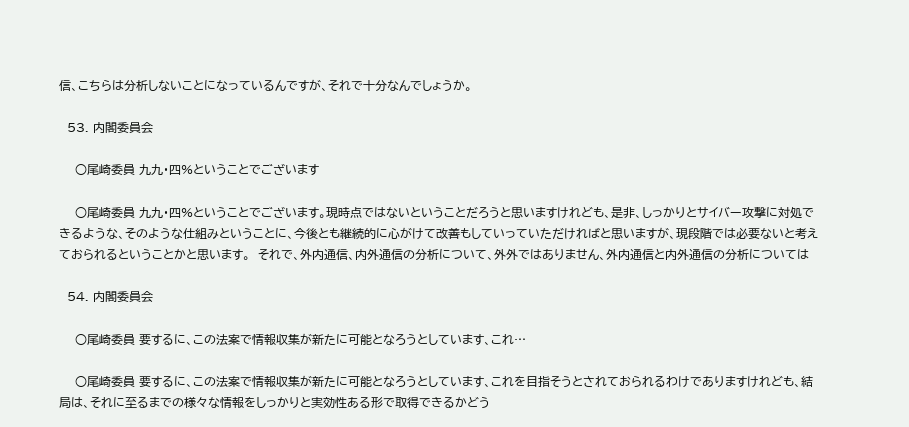信、こちらは分析しないことになっているんですが、それで十分なんでしょうか。

  53. 内閣委員会

    ○尾崎委員 九九・四%ということでございます

    ○尾崎委員 九九・四%ということでございます。現時点ではないということだろうと思いますけれども、是非、しっかりとサイバー攻撃に対処できるような、そのような仕組みということに、今後とも継続的に心がけて改善もしていっていただければと思いますが、現段階では必要ないと考えておられるということかと思います。  それで、外内通信、内外通信の分析について、外外ではありません、外内通信と内外通信の分析については

  54. 内閣委員会

    ○尾崎委員 要するに、この法案で情報収集が新たに可能となろうとしています、これ…

    ○尾崎委員 要するに、この法案で情報収集が新たに可能となろうとしています、これを目指そうとされておられるわけでありますけれども、結局は、それに至るまでの様々な情報をしっかりと実効性ある形で取得できるかどう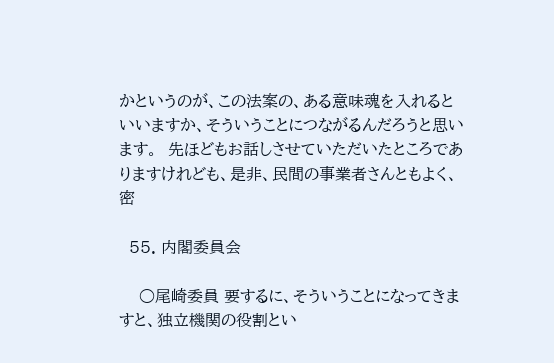かというのが、この法案の、ある意味魂を入れるといいますか、そういうことにつながるんだろうと思います。  先ほどもお話しさせていただいたところでありますけれども、是非、民間の事業者さんともよく、密

  55. 内閣委員会

    ○尾崎委員 要するに、そういうことになってきますと、独立機関の役割とい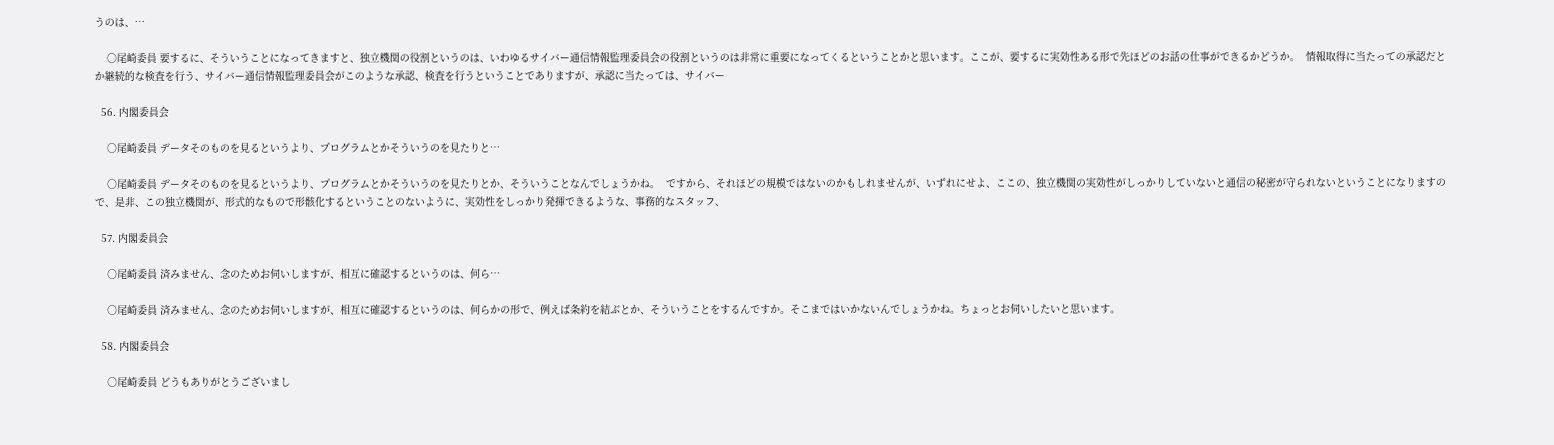うのは、…

    ○尾崎委員 要するに、そういうことになってきますと、独立機関の役割というのは、いわゆるサイバー通信情報監理委員会の役割というのは非常に重要になってくるということかと思います。ここが、要するに実効性ある形で先ほどのお話の仕事ができるかどうか。  情報取得に当たっての承認だとか継続的な検査を行う、サイバー通信情報監理委員会がこのような承認、検査を行うということでありますが、承認に当たっては、サイバー

  56. 内閣委員会

    ○尾崎委員 データそのものを見るというより、プログラムとかそういうのを見たりと…

    ○尾崎委員 データそのものを見るというより、プログラムとかそういうのを見たりとか、そういうことなんでしょうかね。  ですから、それほどの規模ではないのかもしれませんが、いずれにせよ、ここの、独立機関の実効性がしっかりしていないと通信の秘密が守られないということになりますので、是非、この独立機関が、形式的なもので形骸化するということのないように、実効性をしっかり発揮できるような、事務的なスタッフ、

  57. 内閣委員会

    ○尾崎委員 済みません、念のためお伺いしますが、相互に確認するというのは、何ら…

    ○尾崎委員 済みません、念のためお伺いしますが、相互に確認するというのは、何らかの形で、例えば条約を結ぶとか、そういうことをするんですか。そこまではいかないんでしょうかね。ちょっとお伺いしたいと思います。

  58. 内閣委員会

    ○尾崎委員 どうもありがとうございまし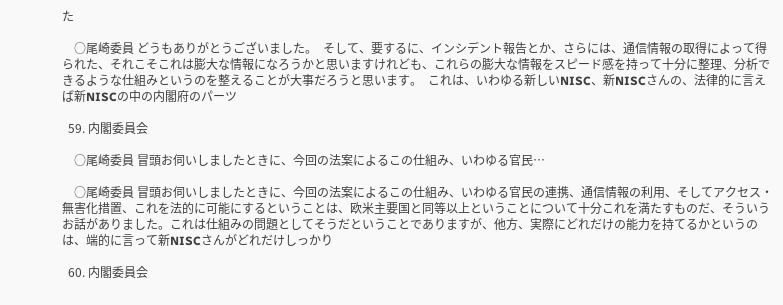た

    ○尾崎委員 どうもありがとうございました。  そして、要するに、インシデント報告とか、さらには、通信情報の取得によって得られた、それこそこれは膨大な情報になろうかと思いますけれども、これらの膨大な情報をスピード感を持って十分に整理、分析できるような仕組みというのを整えることが大事だろうと思います。  これは、いわゆる新しいNISC、新NISCさんの、法律的に言えば新NISCの中の内閣府のパーツ

  59. 内閣委員会

    ○尾崎委員 冒頭お伺いしましたときに、今回の法案によるこの仕組み、いわゆる官民…

    ○尾崎委員 冒頭お伺いしましたときに、今回の法案によるこの仕組み、いわゆる官民の連携、通信情報の利用、そしてアクセス・無害化措置、これを法的に可能にするということは、欧米主要国と同等以上ということについて十分これを満たすものだ、そういうお話がありました。これは仕組みの問題としてそうだということでありますが、他方、実際にどれだけの能力を持てるかというのは、端的に言って新NISCさんがどれだけしっかり

  60. 内閣委員会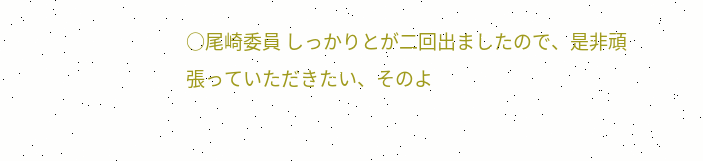○尾崎委員 しっかりとが二回出ましたので、是非頑張っていただきたい、そのよ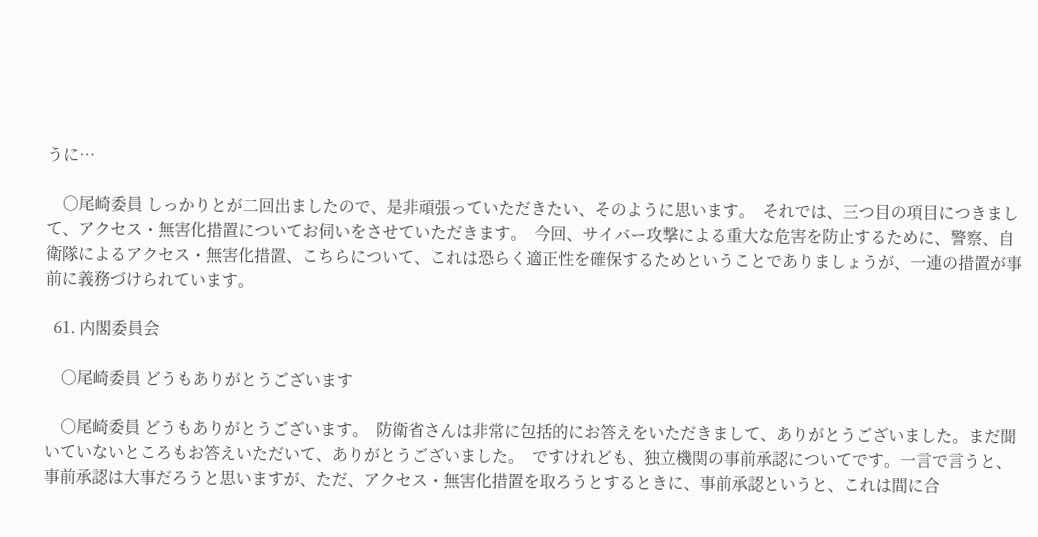うに…

    ○尾崎委員 しっかりとが二回出ましたので、是非頑張っていただきたい、そのように思います。  それでは、三つ目の項目につきまして、アクセス・無害化措置についてお伺いをさせていただきます。  今回、サイバー攻撃による重大な危害を防止するために、警察、自衛隊によるアクセス・無害化措置、こちらについて、これは恐らく適正性を確保するためということでありましょうが、一連の措置が事前に義務づけられています。

  61. 内閣委員会

    ○尾崎委員 どうもありがとうございます

    ○尾崎委員 どうもありがとうございます。  防衛省さんは非常に包括的にお答えをいただきまして、ありがとうございました。まだ聞いていないところもお答えいただいて、ありがとうございました。  ですけれども、独立機関の事前承認についてです。一言で言うと、事前承認は大事だろうと思いますが、ただ、アクセス・無害化措置を取ろうとするときに、事前承認というと、これは間に合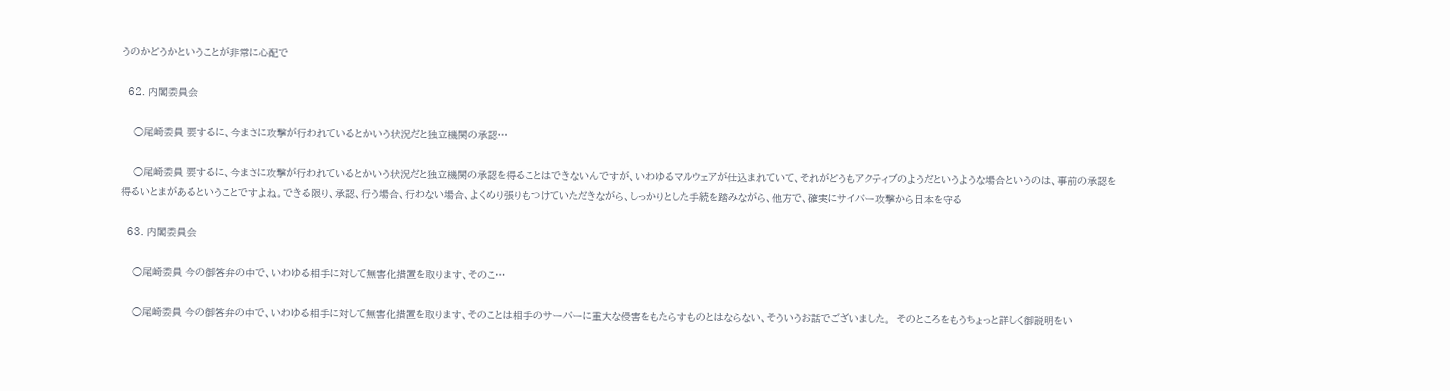うのかどうかということが非常に心配で

  62. 内閣委員会

    ○尾崎委員 要するに、今まさに攻撃が行われているとかいう状況だと独立機関の承認…

    ○尾崎委員 要するに、今まさに攻撃が行われているとかいう状況だと独立機関の承認を得ることはできないんですが、いわゆるマルウェアが仕込まれていて、それがどうもアクティブのようだというような場合というのは、事前の承認を得るいとまがあるということですよね。できる限り、承認、行う場合、行わない場合、よくめり張りもつけていただきながら、しっかりとした手続を踏みながら、他方で、確実にサイバー攻撃から日本を守る

  63. 内閣委員会

    ○尾崎委員 今の御答弁の中で、いわゆる相手に対して無害化措置を取ります、そのこ…

    ○尾崎委員 今の御答弁の中で、いわゆる相手に対して無害化措置を取ります、そのことは相手のサーバーに重大な侵害をもたらすものとはならない、そういうお話でございました。  そのところをもうちょっと詳しく御説明をい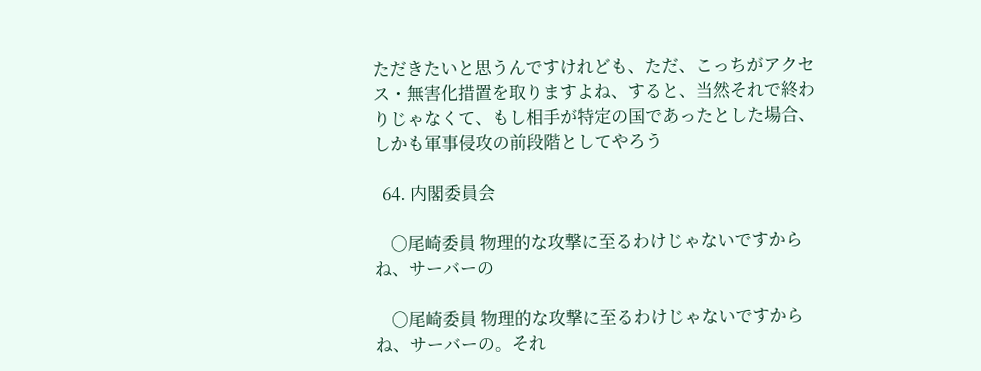ただきたいと思うんですけれども、ただ、こっちがアクセス・無害化措置を取りますよね、すると、当然それで終わりじゃなくて、もし相手が特定の国であったとした場合、しかも軍事侵攻の前段階としてやろう

  64. 内閣委員会

    ○尾崎委員 物理的な攻撃に至るわけじゃないですからね、サーバーの

    ○尾崎委員 物理的な攻撃に至るわけじゃないですからね、サーバーの。それ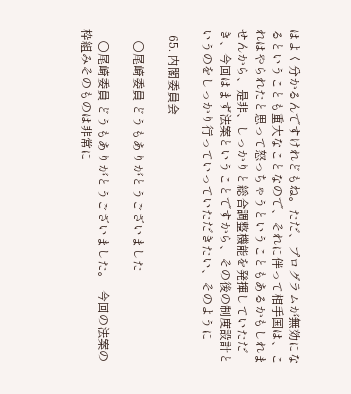はよく分かるんですけれどもね。ただ、プログラムが無効になるということも重大なことなので、それに伴って相手国は、これはやられたと思って怒っちゃうということもあるかもしれませんから、是非、しっかりと総合調整機能を発揮していただき、今回はまず法案ということですから、その後の制度設計というのをしっかり行っていっていただきたい、そのように

  65. 内閣委員会

    ○尾崎委員 どうもありがとうございました

    ○尾崎委員 どうもありがとうございました。  今回の法案の枠組みそのものは非常に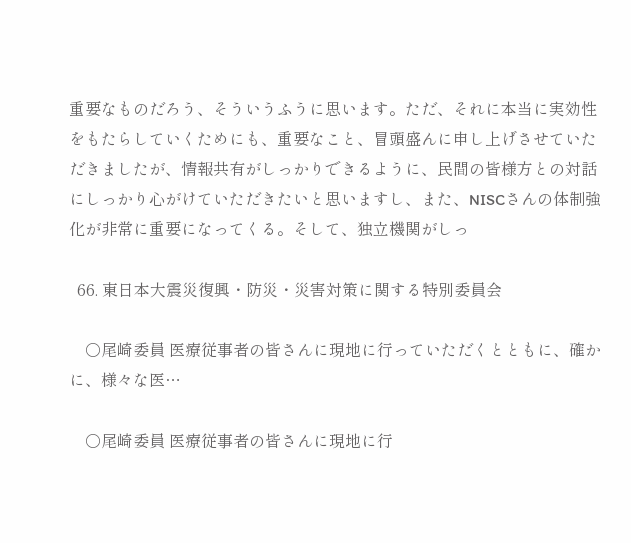重要なものだろう、そういうふうに思います。ただ、それに本当に実効性をもたらしていくためにも、重要なこと、冒頭盛んに申し上げさせていただきましたが、情報共有がしっかりできるように、民間の皆様方との対話にしっかり心がけていただきたいと思いますし、また、NISCさんの体制強化が非常に重要になってくる。そして、独立機関がしっ

  66. 東日本大震災復興・防災・災害対策に関する特別委員会

    ○尾崎委員 医療従事者の皆さんに現地に行っていただくとともに、確かに、様々な医…

    ○尾崎委員 医療従事者の皆さんに現地に行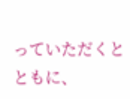っていただくとともに、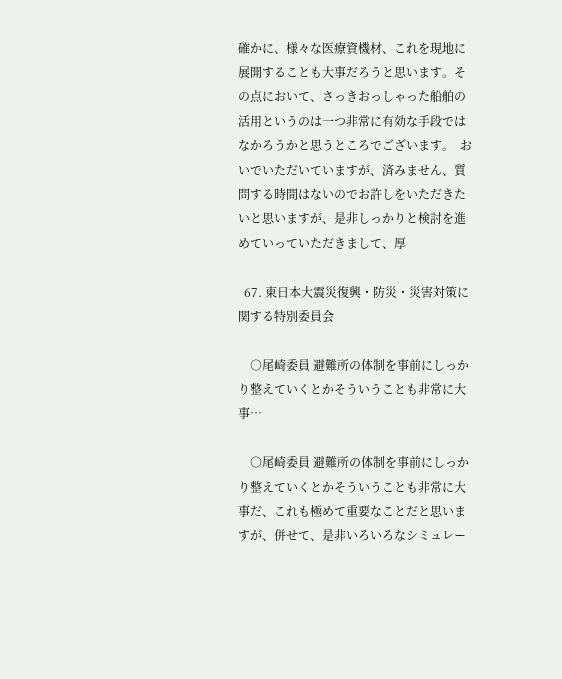確かに、様々な医療資機材、これを現地に展開することも大事だろうと思います。その点において、さっきおっしゃった船舶の活用というのは一つ非常に有効な手段ではなかろうかと思うところでございます。  おいでいただいていますが、済みません、質問する時間はないのでお許しをいただきたいと思いますが、是非しっかりと検討を進めていっていただきまして、厚

  67. 東日本大震災復興・防災・災害対策に関する特別委員会

    ○尾崎委員 避難所の体制を事前にしっかり整えていくとかそういうことも非常に大事…

    ○尾崎委員 避難所の体制を事前にしっかり整えていくとかそういうことも非常に大事だ、これも極めて重要なことだと思いますが、併せて、是非いろいろなシミュレー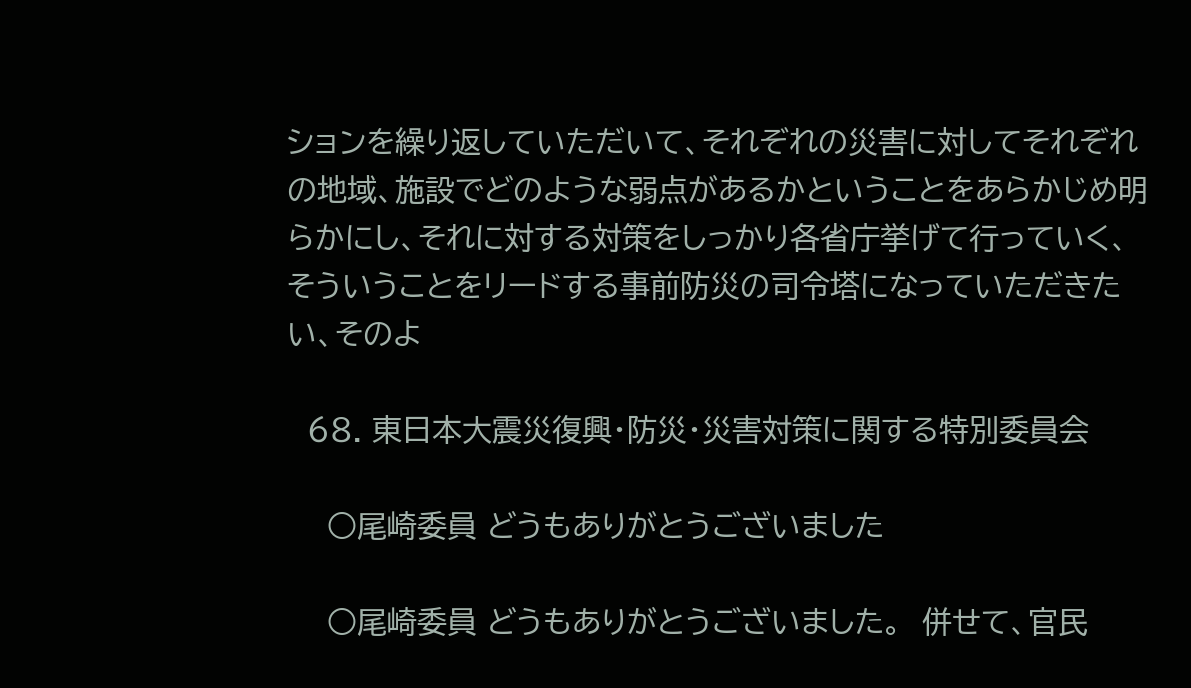ションを繰り返していただいて、それぞれの災害に対してそれぞれの地域、施設でどのような弱点があるかということをあらかじめ明らかにし、それに対する対策をしっかり各省庁挙げて行っていく、そういうことをリードする事前防災の司令塔になっていただきたい、そのよ

  68. 東日本大震災復興・防災・災害対策に関する特別委員会

    ○尾崎委員 どうもありがとうございました

    ○尾崎委員 どうもありがとうございました。  併せて、官民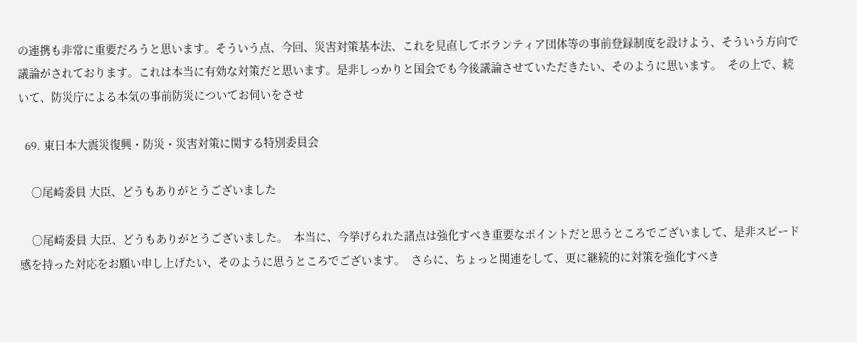の連携も非常に重要だろうと思います。そういう点、今回、災害対策基本法、これを見直してボランティア団体等の事前登録制度を設けよう、そういう方向で議論がされております。これは本当に有効な対策だと思います。是非しっかりと国会でも今後議論させていただきたい、そのように思います。  その上で、続いて、防災庁による本気の事前防災についてお伺いをさせ

  69. 東日本大震災復興・防災・災害対策に関する特別委員会

    ○尾崎委員 大臣、どうもありがとうございました

    ○尾崎委員 大臣、どうもありがとうございました。  本当に、今挙げられた諸点は強化すべき重要なポイントだと思うところでございまして、是非スピード感を持った対応をお願い申し上げたい、そのように思うところでございます。  さらに、ちょっと関連をして、更に継続的に対策を強化すべき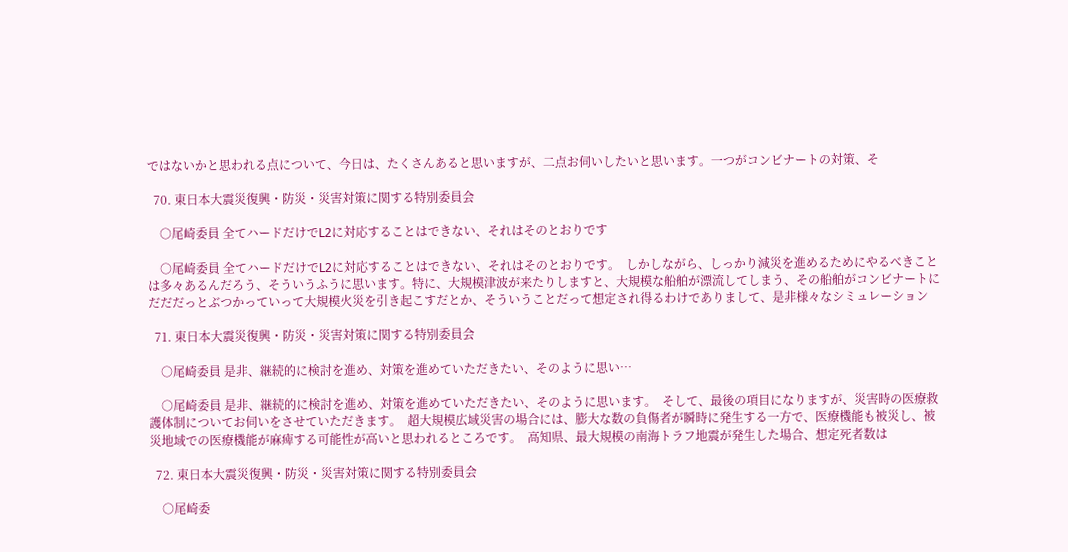ではないかと思われる点について、今日は、たくさんあると思いますが、二点お伺いしたいと思います。一つがコンビナートの対策、そ

  70. 東日本大震災復興・防災・災害対策に関する特別委員会

    ○尾崎委員 全てハードだけでL2に対応することはできない、それはそのとおりです

    ○尾崎委員 全てハードだけでL2に対応することはできない、それはそのとおりです。  しかしながら、しっかり減災を進めるためにやるべきことは多々あるんだろう、そういうふうに思います。特に、大規模津波が来たりしますと、大規模な船舶が漂流してしまう、その船舶がコンビナートにだだだっとぶつかっていって大規模火災を引き起こすだとか、そういうことだって想定され得るわけでありまして、是非様々なシミュレーション

  71. 東日本大震災復興・防災・災害対策に関する特別委員会

    ○尾崎委員 是非、継続的に検討を進め、対策を進めていただきたい、そのように思い…

    ○尾崎委員 是非、継続的に検討を進め、対策を進めていただきたい、そのように思います。  そして、最後の項目になりますが、災害時の医療救護体制についてお伺いをさせていただきます。  超大規模広域災害の場合には、膨大な数の負傷者が瞬時に発生する一方で、医療機能も被災し、被災地域での医療機能が麻痺する可能性が高いと思われるところです。  高知県、最大規模の南海トラフ地震が発生した場合、想定死者数は

  72. 東日本大震災復興・防災・災害対策に関する特別委員会

    ○尾崎委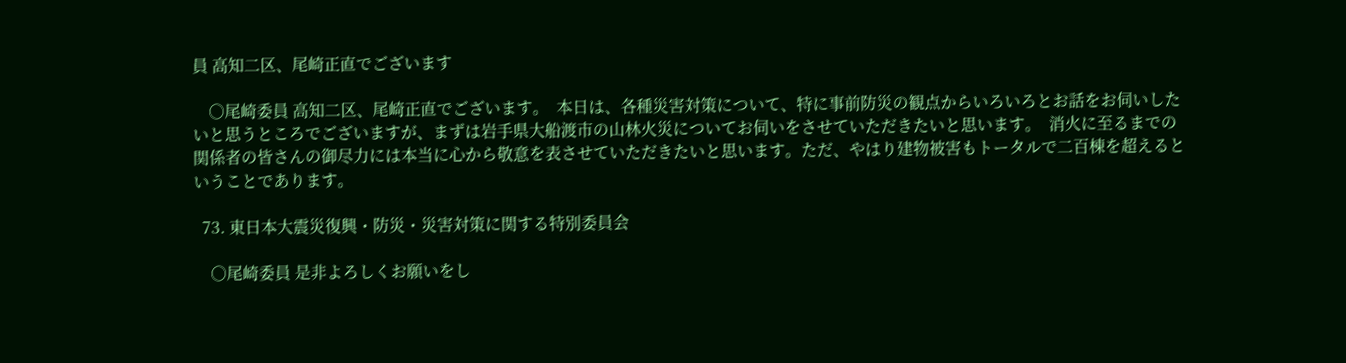員 高知二区、尾崎正直でございます

    ○尾崎委員 高知二区、尾崎正直でございます。  本日は、各種災害対策について、特に事前防災の観点からいろいろとお話をお伺いしたいと思うところでございますが、まずは岩手県大船渡市の山林火災についてお伺いをさせていただきたいと思います。  消火に至るまでの関係者の皆さんの御尽力には本当に心から敬意を表させていただきたいと思います。ただ、やはり建物被害もトータルで二百棟を超えるということであります。

  73. 東日本大震災復興・防災・災害対策に関する特別委員会

    ○尾崎委員 是非よろしくお願いをし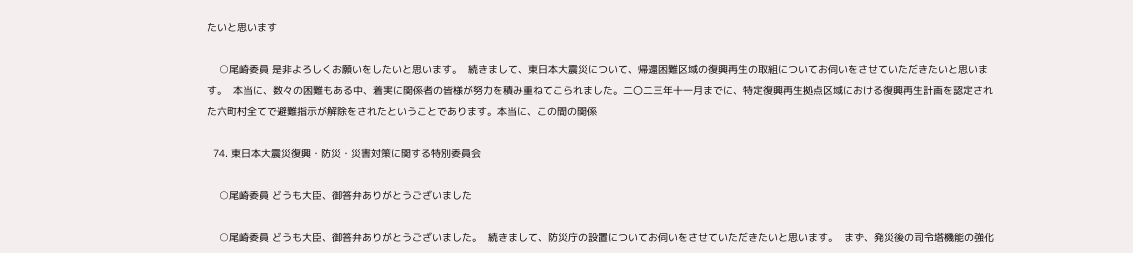たいと思います

    ○尾崎委員 是非よろしくお願いをしたいと思います。  続きまして、東日本大震災について、帰還困難区域の復興再生の取組についてお伺いをさせていただきたいと思います。  本当に、数々の困難もある中、着実に関係者の皆様が努力を積み重ねてこられました。二〇二三年十一月までに、特定復興再生拠点区域における復興再生計画を認定された六町村全てで避難指示が解除をされたということであります。本当に、この間の関係

  74. 東日本大震災復興・防災・災害対策に関する特別委員会

    ○尾崎委員 どうも大臣、御答弁ありがとうございました

    ○尾崎委員 どうも大臣、御答弁ありがとうございました。  続きまして、防災庁の設置についてお伺いをさせていただきたいと思います。  まず、発災後の司令塔機能の強化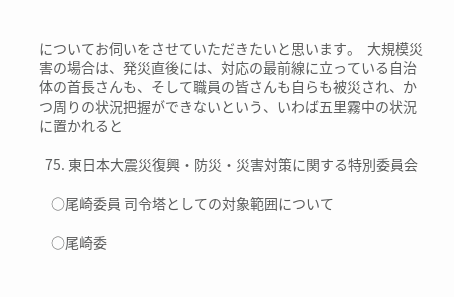についてお伺いをさせていただきたいと思います。  大規模災害の場合は、発災直後には、対応の最前線に立っている自治体の首長さんも、そして職員の皆さんも自らも被災され、かつ周りの状況把握ができないという、いわば五里霧中の状況に置かれると

  75. 東日本大震災復興・防災・災害対策に関する特別委員会

    ○尾崎委員 司令塔としての対象範囲について

    ○尾崎委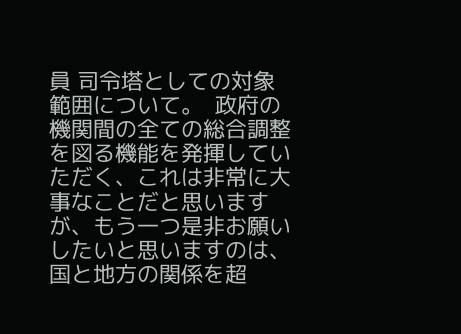員 司令塔としての対象範囲について。  政府の機関間の全ての総合調整を図る機能を発揮していただく、これは非常に大事なことだと思いますが、もう一つ是非お願いしたいと思いますのは、国と地方の関係を超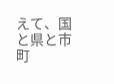えて、国と県と市町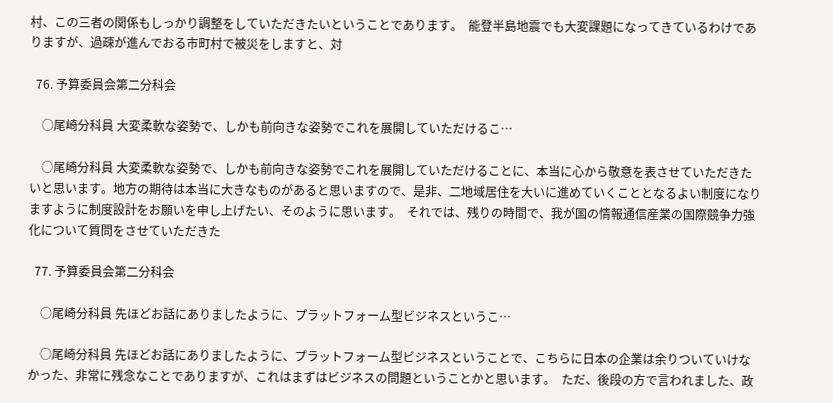村、この三者の関係もしっかり調整をしていただきたいということであります。  能登半島地震でも大変課題になってきているわけでありますが、過疎が進んでおる市町村で被災をしますと、対

  76. 予算委員会第二分科会

    ○尾崎分科員 大変柔軟な姿勢で、しかも前向きな姿勢でこれを展開していただけるこ…

    ○尾崎分科員 大変柔軟な姿勢で、しかも前向きな姿勢でこれを展開していただけることに、本当に心から敬意を表させていただきたいと思います。地方の期待は本当に大きなものがあると思いますので、是非、二地域居住を大いに進めていくこととなるよい制度になりますように制度設計をお願いを申し上げたい、そのように思います。  それでは、残りの時間で、我が国の情報通信産業の国際競争力強化について質問をさせていただきた

  77. 予算委員会第二分科会

    ○尾崎分科員 先ほどお話にありましたように、プラットフォーム型ビジネスというこ…

    ○尾崎分科員 先ほどお話にありましたように、プラットフォーム型ビジネスということで、こちらに日本の企業は余りついていけなかった、非常に残念なことでありますが、これはまずはビジネスの問題ということかと思います。  ただ、後段の方で言われました、政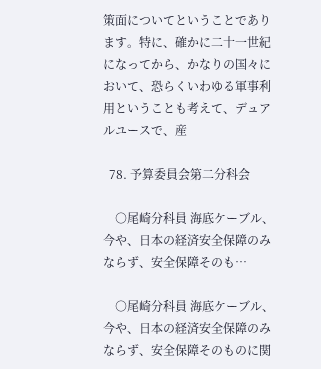策面についてということであります。特に、確かに二十一世紀になってから、かなりの国々において、恐らくいわゆる軍事利用ということも考えて、デュアルユースで、産

  78. 予算委員会第二分科会

    ○尾崎分科員 海底ケーブル、今や、日本の経済安全保障のみならず、安全保障そのも…

    ○尾崎分科員 海底ケーブル、今や、日本の経済安全保障のみならず、安全保障そのものに関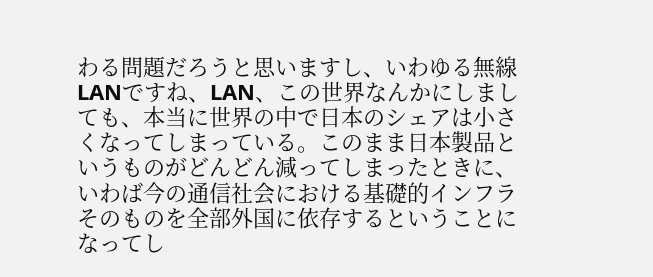わる問題だろうと思いますし、いわゆる無線LANですね、LAN、この世界なんかにしましても、本当に世界の中で日本のシェアは小さくなってしまっている。このまま日本製品というものがどんどん減ってしまったときに、いわば今の通信社会における基礎的インフラそのものを全部外国に依存するということになってし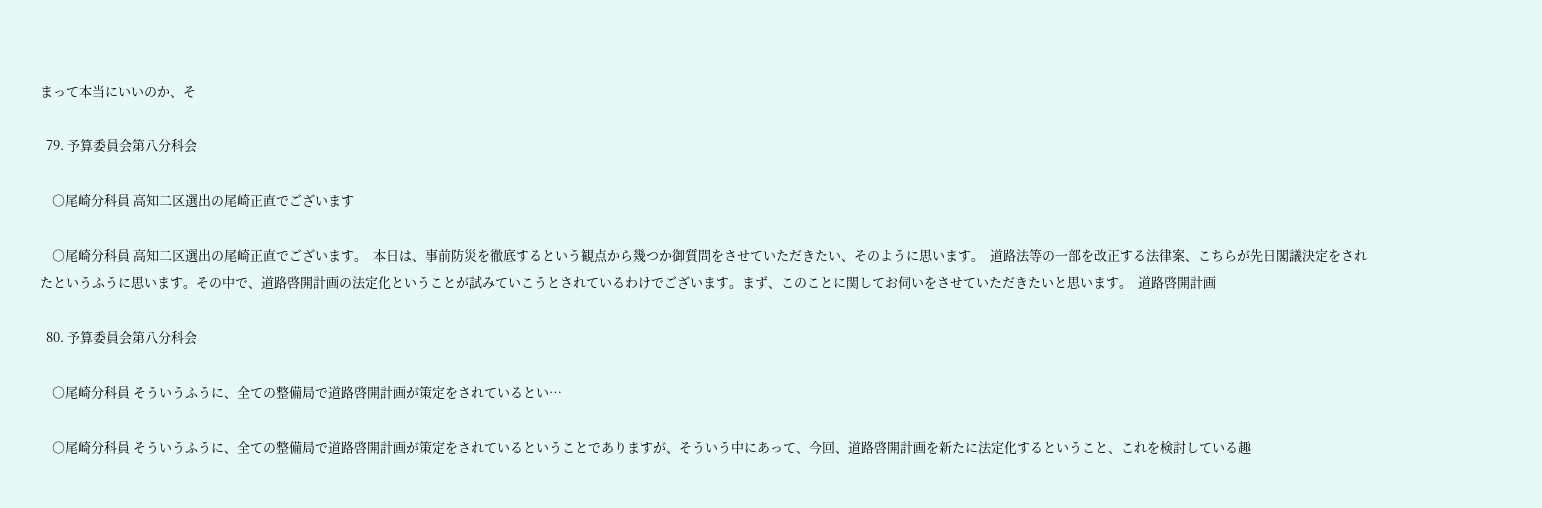まって本当にいいのか、そ

  79. 予算委員会第八分科会

    ○尾崎分科員 高知二区選出の尾崎正直でございます

    ○尾崎分科員 高知二区選出の尾崎正直でございます。  本日は、事前防災を徹底するという観点から幾つか御質問をさせていただきたい、そのように思います。  道路法等の一部を改正する法律案、こちらが先日閣議決定をされたというふうに思います。その中で、道路啓開計画の法定化ということが試みていこうとされているわけでございます。まず、このことに関してお伺いをさせていただきたいと思います。  道路啓開計画

  80. 予算委員会第八分科会

    ○尾崎分科員 そういうふうに、全ての整備局で道路啓開計画が策定をされているとい…

    ○尾崎分科員 そういうふうに、全ての整備局で道路啓開計画が策定をされているということでありますが、そういう中にあって、今回、道路啓開計画を新たに法定化するということ、これを検討している趣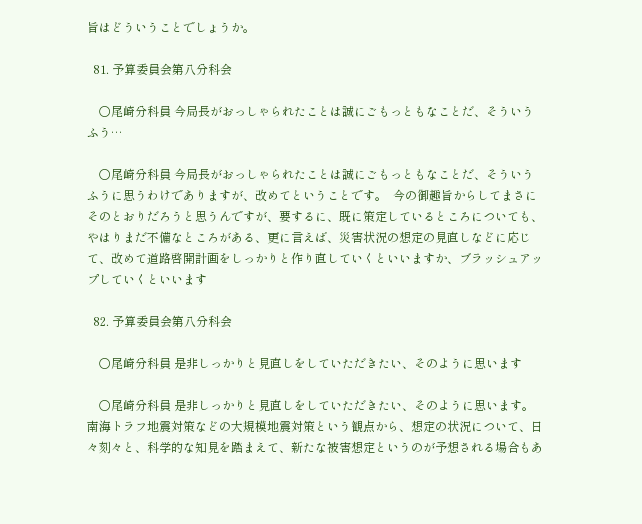旨はどういうことでしょうか。

  81. 予算委員会第八分科会

    ○尾崎分科員 今局長がおっしゃられたことは誠にごもっともなことだ、そういうふう…

    ○尾崎分科員 今局長がおっしゃられたことは誠にごもっともなことだ、そういうふうに思うわけでありますが、改めてということです。  今の御趣旨からしてまさにそのとおりだろうと思うんですが、要するに、既に策定しているところについても、やはりまだ不備なところがある、更に言えば、災害状況の想定の見直しなどに応じて、改めて道路啓開計画をしっかりと作り直していくといいますか、ブラッシュアップしていくといいます

  82. 予算委員会第八分科会

    ○尾崎分科員 是非しっかりと見直しをしていただきたい、そのように思います

    ○尾崎分科員 是非しっかりと見直しをしていただきたい、そのように思います。  南海トラフ地震対策などの大規模地震対策という観点から、想定の状況について、日々刻々と、科学的な知見を踏まえて、新たな被害想定というのが予想される場合もあ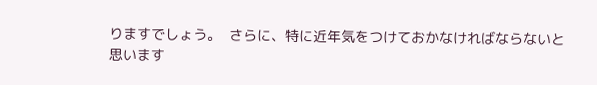りますでしょう。  さらに、特に近年気をつけておかなければならないと思います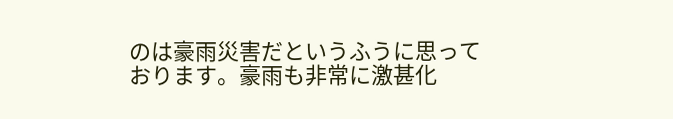のは豪雨災害だというふうに思っております。豪雨も非常に激甚化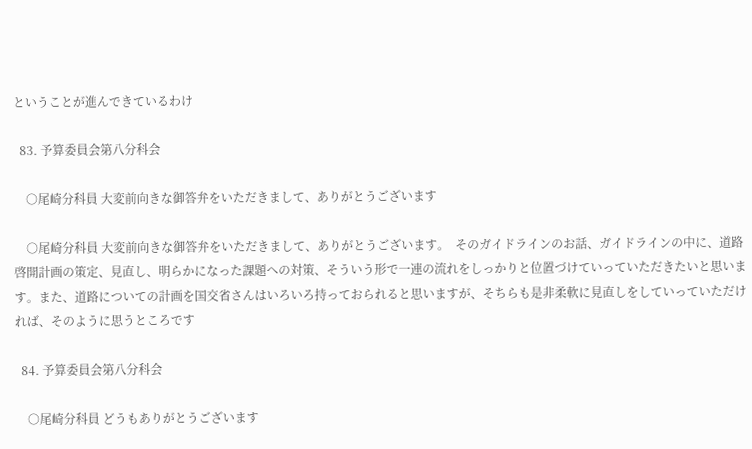ということが進んできているわけ

  83. 予算委員会第八分科会

    ○尾崎分科員 大変前向きな御答弁をいただきまして、ありがとうございます

    ○尾崎分科員 大変前向きな御答弁をいただきまして、ありがとうございます。  そのガイドラインのお話、ガイドラインの中に、道路啓開計画の策定、見直し、明らかになった課題への対策、そういう形で一連の流れをしっかりと位置づけていっていただきたいと思います。また、道路についての計画を国交省さんはいろいろ持っておられると思いますが、そちらも是非柔軟に見直しをしていっていただければ、そのように思うところです

  84. 予算委員会第八分科会

    ○尾崎分科員 どうもありがとうございます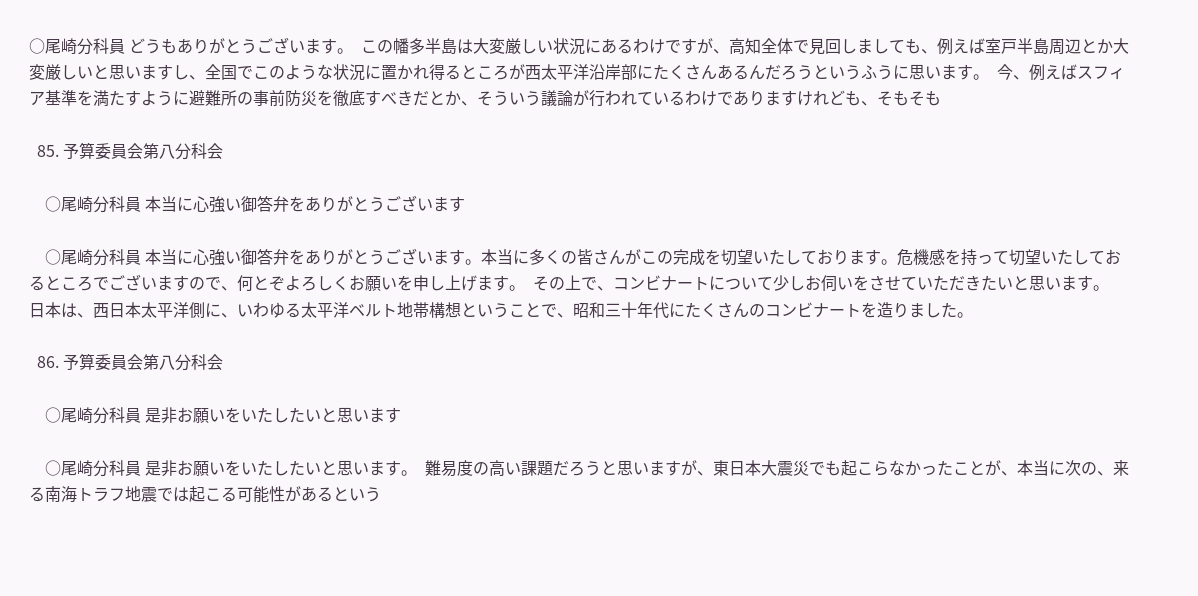○尾崎分科員 どうもありがとうございます。  この幡多半島は大変厳しい状況にあるわけですが、高知全体で見回しましても、例えば室戸半島周辺とか大変厳しいと思いますし、全国でこのような状況に置かれ得るところが西太平洋沿岸部にたくさんあるんだろうというふうに思います。  今、例えばスフィア基準を満たすように避難所の事前防災を徹底すべきだとか、そういう議論が行われているわけでありますけれども、そもそも

  85. 予算委員会第八分科会

    ○尾崎分科員 本当に心強い御答弁をありがとうございます

    ○尾崎分科員 本当に心強い御答弁をありがとうございます。本当に多くの皆さんがこの完成を切望いたしております。危機感を持って切望いたしておるところでございますので、何とぞよろしくお願いを申し上げます。  その上で、コンビナートについて少しお伺いをさせていただきたいと思います。  日本は、西日本太平洋側に、いわゆる太平洋ベルト地帯構想ということで、昭和三十年代にたくさんのコンビナートを造りました。

  86. 予算委員会第八分科会

    ○尾崎分科員 是非お願いをいたしたいと思います

    ○尾崎分科員 是非お願いをいたしたいと思います。  難易度の高い課題だろうと思いますが、東日本大震災でも起こらなかったことが、本当に次の、来る南海トラフ地震では起こる可能性があるという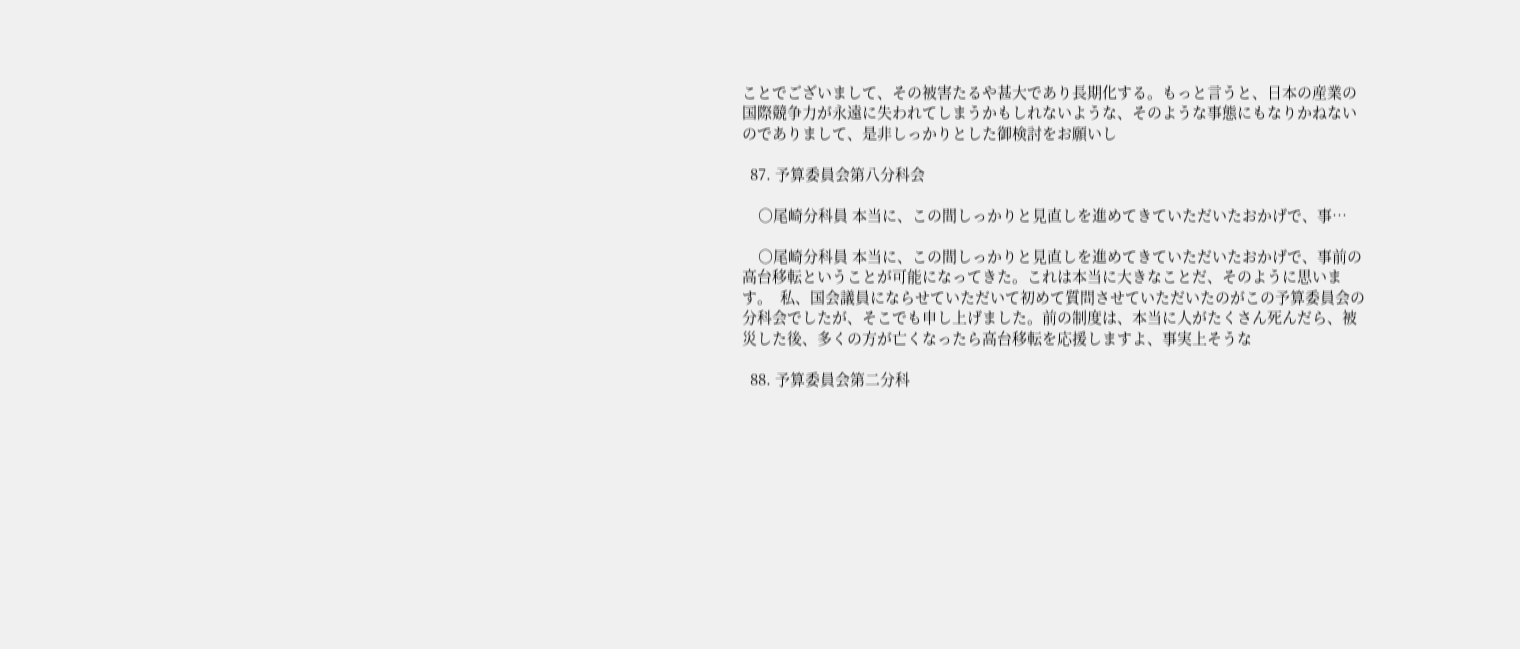ことでございまして、その被害たるや甚大であり長期化する。もっと言うと、日本の産業の国際競争力が永遠に失われてしまうかもしれないような、そのような事態にもなりかねないのでありまして、是非しっかりとした御検討をお願いし

  87. 予算委員会第八分科会

    ○尾崎分科員 本当に、この間しっかりと見直しを進めてきていただいたおかげで、事…

    ○尾崎分科員 本当に、この間しっかりと見直しを進めてきていただいたおかげで、事前の高台移転ということが可能になってきた。これは本当に大きなことだ、そのように思います。  私、国会議員にならせていただいて初めて質問させていただいたのがこの予算委員会の分科会でしたが、そこでも申し上げました。前の制度は、本当に人がたくさん死んだら、被災した後、多くの方が亡くなったら高台移転を応援しますよ、事実上そうな

  88. 予算委員会第二分科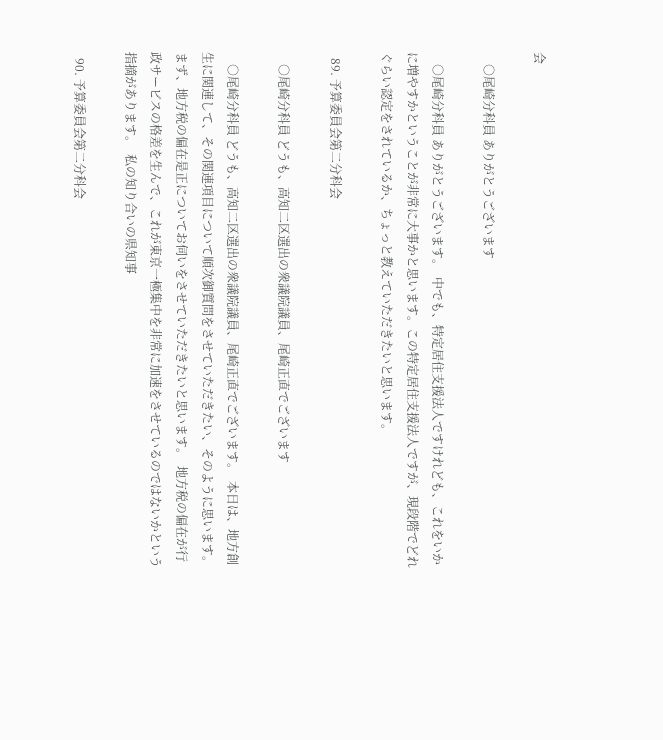会

    ○尾崎分科員 ありがとうございます

    ○尾崎分科員 ありがとうございます。  中でも、特定居住支援法人ですけれども、これをいかに増やすかということが非常に大事かと思います。この特定居住支援法人ですが、現段階でどれぐらい認定をされているか、ちょっと教えていただきたいと思います。

  89. 予算委員会第二分科会

    ○尾崎分科員 どうも、高知二区選出の衆議院議員、尾崎正直でございます

    ○尾崎分科員 どうも、高知二区選出の衆議院議員、尾崎正直でございます。  本日は、地方創生に関連して、その関連項目について順次御質問をさせていただきたい、そのように思います。  まず、地方税の偏在是正についてお伺いをさせていただきたいと思います。  地方税の偏在が行政サービスの格差を生んで、これが東京一極集中を非常に加速をさせているのではないかという指摘があります。  私の知り合いの県知事

  90. 予算委員会第二分科会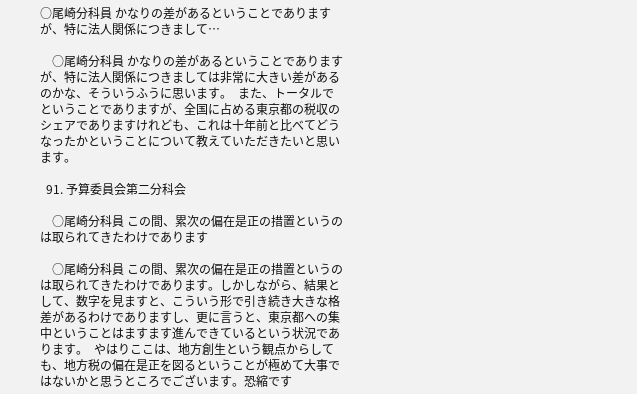○尾崎分科員 かなりの差があるということでありますが、特に法人関係につきまして…

    ○尾崎分科員 かなりの差があるということでありますが、特に法人関係につきましては非常に大きい差があるのかな、そういうふうに思います。  また、トータルでということでありますが、全国に占める東京都の税収のシェアでありますけれども、これは十年前と比べてどうなったかということについて教えていただきたいと思います。

  91. 予算委員会第二分科会

    ○尾崎分科員 この間、累次の偏在是正の措置というのは取られてきたわけであります

    ○尾崎分科員 この間、累次の偏在是正の措置というのは取られてきたわけであります。しかしながら、結果として、数字を見ますと、こういう形で引き続き大きな格差があるわけでありますし、更に言うと、東京都への集中ということはますます進んできているという状況であります。  やはりここは、地方創生という観点からしても、地方税の偏在是正を図るということが極めて大事ではないかと思うところでございます。恐縮です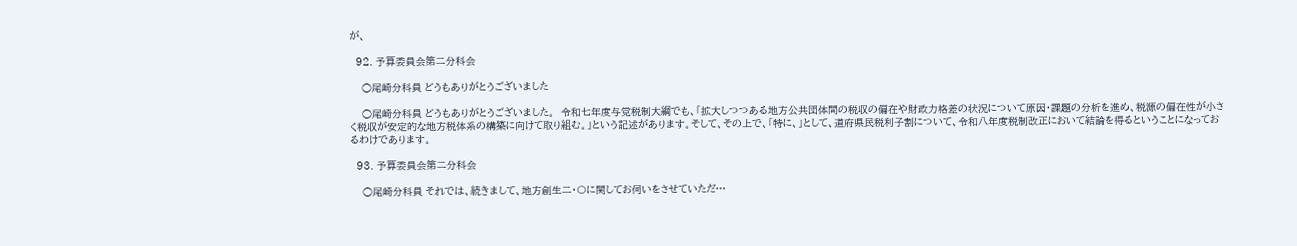が、

  92. 予算委員会第二分科会

    ○尾崎分科員 どうもありがとうございました

    ○尾崎分科員 どうもありがとうございました。  令和七年度与党税制大綱でも、「拡大しつつある地方公共団体間の税収の偏在や財政力格差の状況について原因・課題の分析を進め、税源の偏在性が小さく税収が安定的な地方税体系の構築に向けて取り組む。」という記述があります。そして、その上で、「特に、」として、道府県民税利子割について、令和八年度税制改正において結論を得るということになっておるわけであります。

  93. 予算委員会第二分科会

    ○尾崎分科員 それでは、続きまして、地方創生二・〇に関してお伺いをさせていただ…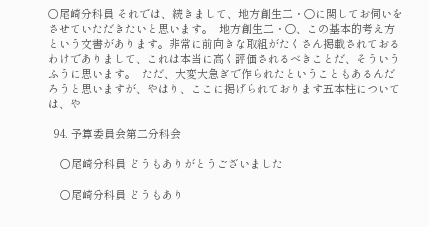○尾崎分科員 それでは、続きまして、地方創生二・〇に関してお伺いをさせていただきたいと思います。  地方創生二・〇、この基本的考え方という文書があります。非常に前向きな取組がたくさん掲載されておるわけでありまして、これは本当に高く評価されるべきことだ、そういうふうに思います。  ただ、大変大急ぎで作られたということもあるんだろうと思いますが、やはり、ここに掲げられております五本柱については、や

  94. 予算委員会第二分科会

    ○尾崎分科員 どうもありがとうございました

    ○尾崎分科員 どうもあり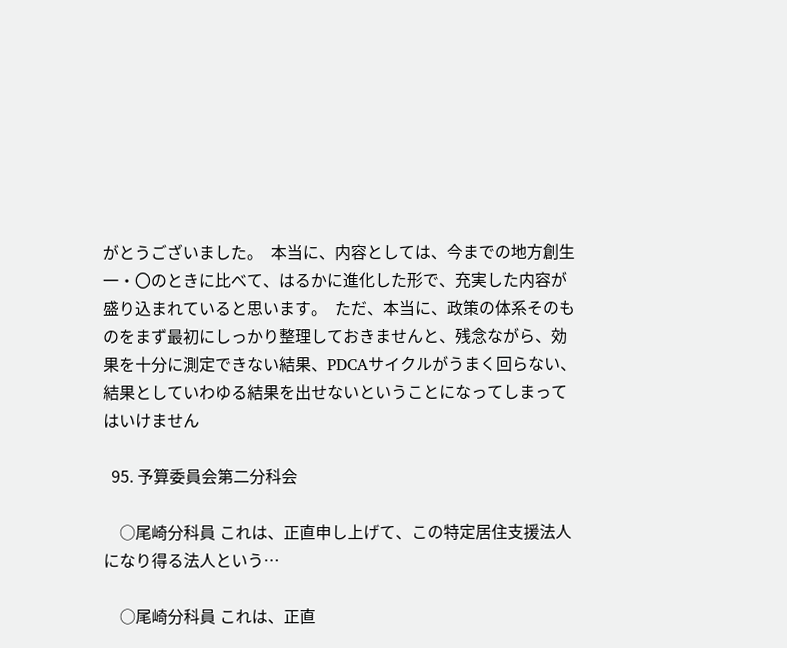がとうございました。  本当に、内容としては、今までの地方創生一・〇のときに比べて、はるかに進化した形で、充実した内容が盛り込まれていると思います。  ただ、本当に、政策の体系そのものをまず最初にしっかり整理しておきませんと、残念ながら、効果を十分に測定できない結果、PDCAサイクルがうまく回らない、結果としていわゆる結果を出せないということになってしまってはいけません

  95. 予算委員会第二分科会

    ○尾崎分科員 これは、正直申し上げて、この特定居住支援法人になり得る法人という…

    ○尾崎分科員 これは、正直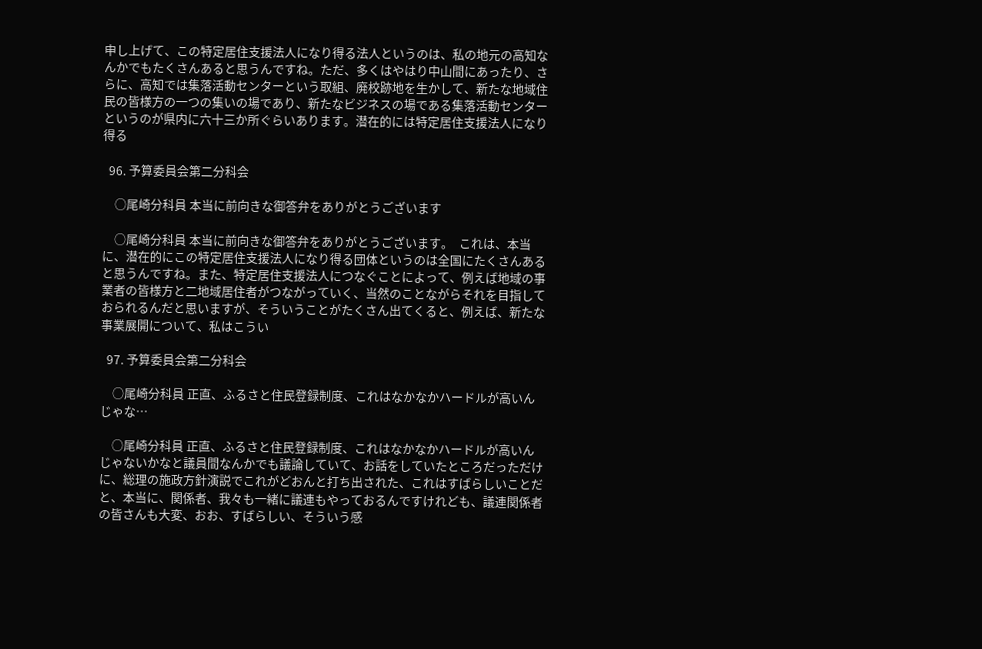申し上げて、この特定居住支援法人になり得る法人というのは、私の地元の高知なんかでもたくさんあると思うんですね。ただ、多くはやはり中山間にあったり、さらに、高知では集落活動センターという取組、廃校跡地を生かして、新たな地域住民の皆様方の一つの集いの場であり、新たなビジネスの場である集落活動センターというのが県内に六十三か所ぐらいあります。潜在的には特定居住支援法人になり得る

  96. 予算委員会第二分科会

    ○尾崎分科員 本当に前向きな御答弁をありがとうございます

    ○尾崎分科員 本当に前向きな御答弁をありがとうございます。  これは、本当に、潜在的にこの特定居住支援法人になり得る団体というのは全国にたくさんあると思うんですね。また、特定居住支援法人につなぐことによって、例えば地域の事業者の皆様方と二地域居住者がつながっていく、当然のことながらそれを目指しておられるんだと思いますが、そういうことがたくさん出てくると、例えば、新たな事業展開について、私はこうい

  97. 予算委員会第二分科会

    ○尾崎分科員 正直、ふるさと住民登録制度、これはなかなかハードルが高いんじゃな…

    ○尾崎分科員 正直、ふるさと住民登録制度、これはなかなかハードルが高いんじゃないかなと議員間なんかでも議論していて、お話をしていたところだっただけに、総理の施政方針演説でこれがどおんと打ち出された、これはすばらしいことだと、本当に、関係者、我々も一緒に議連もやっておるんですけれども、議連関係者の皆さんも大変、おお、すばらしい、そういう感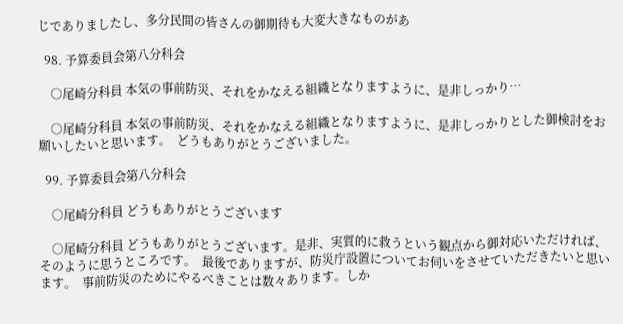じでありましたし、多分民間の皆さんの御期待も大変大きなものがあ

  98. 予算委員会第八分科会

    ○尾崎分科員 本気の事前防災、それをかなえる組織となりますように、是非しっかり…

    ○尾崎分科員 本気の事前防災、それをかなえる組織となりますように、是非しっかりとした御検討をお願いしたいと思います。  どうもありがとうございました。

  99. 予算委員会第八分科会

    ○尾崎分科員 どうもありがとうございます

    ○尾崎分科員 どうもありがとうございます。是非、実質的に救うという観点から御対応いただければ、そのように思うところです。  最後でありますが、防災庁設置についてお伺いをさせていただきたいと思います。  事前防災のためにやるべきことは数々あります。しか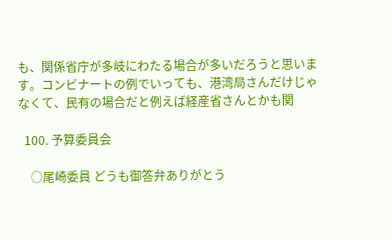も、関係省庁が多岐にわたる場合が多いだろうと思います。コンビナートの例でいっても、港湾局さんだけじゃなくて、民有の場合だと例えば経産省さんとかも関

  100. 予算委員会

    ○尾崎委員 どうも御答弁ありがとう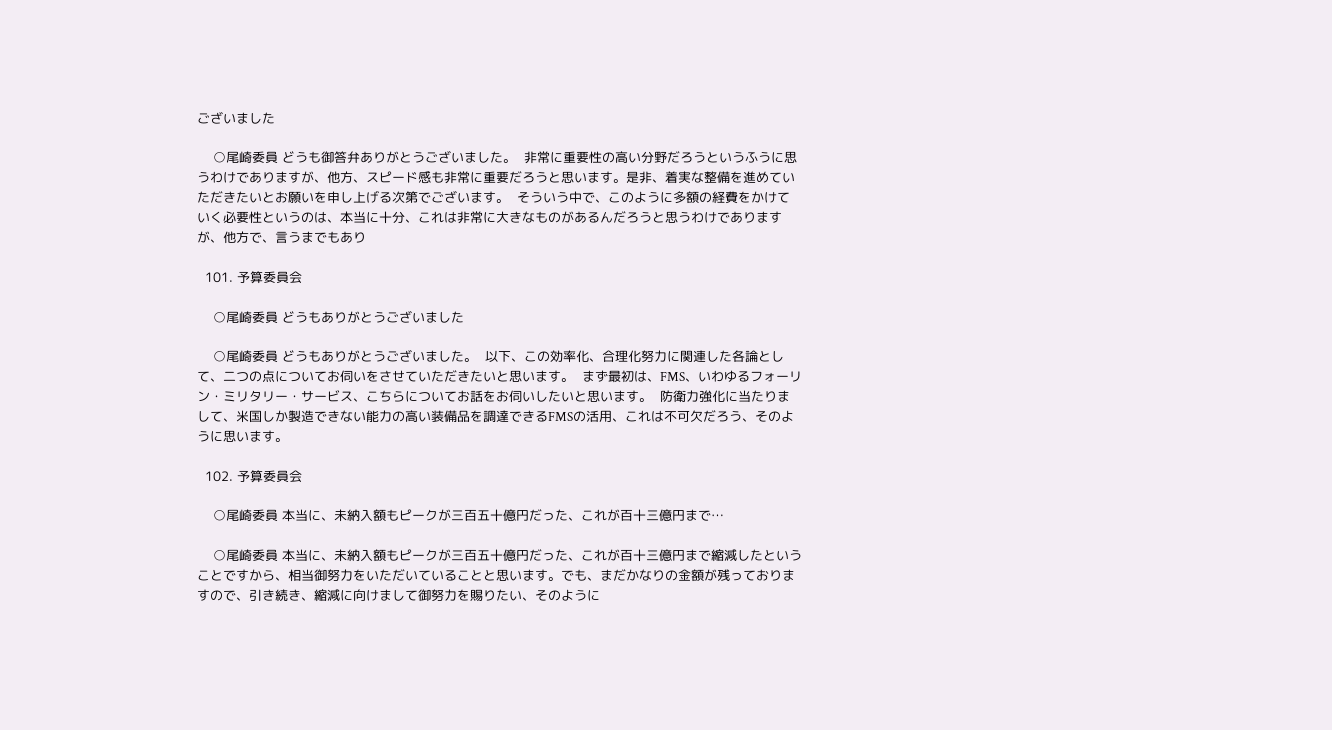ございました

    ○尾崎委員 どうも御答弁ありがとうございました。  非常に重要性の高い分野だろうというふうに思うわけでありますが、他方、スピード感も非常に重要だろうと思います。是非、着実な整備を進めていただきたいとお願いを申し上げる次第でございます。  そういう中で、このように多額の経費をかけていく必要性というのは、本当に十分、これは非常に大きなものがあるんだろうと思うわけでありますが、他方で、言うまでもあり

  101. 予算委員会

    ○尾崎委員 どうもありがとうございました

    ○尾崎委員 どうもありがとうございました。  以下、この効率化、合理化努力に関連した各論として、二つの点についてお伺いをさせていただきたいと思います。  まず最初は、FMS、いわゆるフォーリン・ミリタリー・サービス、こちらについてお話をお伺いしたいと思います。  防衛力強化に当たりまして、米国しか製造できない能力の高い装備品を調達できるFMSの活用、これは不可欠だろう、そのように思います。

  102. 予算委員会

    ○尾崎委員 本当に、未納入額もピークが三百五十億円だった、これが百十三億円まで…

    ○尾崎委員 本当に、未納入額もピークが三百五十億円だった、これが百十三億円まで縮減したということですから、相当御努力をいただいていることと思います。でも、まだかなりの金額が残っておりますので、引き続き、縮減に向けまして御努力を賜りたい、そのように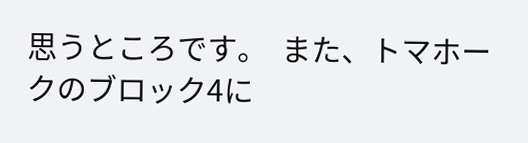思うところです。  また、トマホークのブロック4に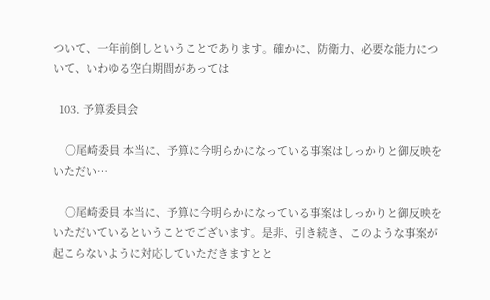ついて、一年前倒しということであります。確かに、防衛力、必要な能力について、いわゆる空白期間があっては

  103. 予算委員会

    ○尾崎委員 本当に、予算に今明らかになっている事案はしっかりと御反映をいただい…

    ○尾崎委員 本当に、予算に今明らかになっている事案はしっかりと御反映をいただいているということでございます。是非、引き続き、このような事案が起こらないように対応していただきますとと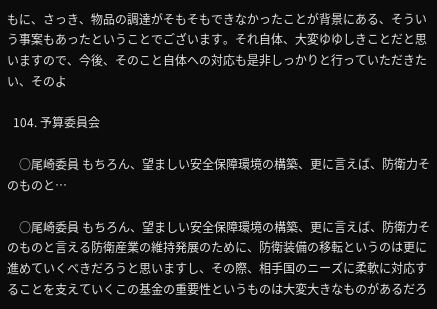もに、さっき、物品の調達がそもそもできなかったことが背景にある、そういう事案もあったということでございます。それ自体、大変ゆゆしきことだと思いますので、今後、そのこと自体への対応も是非しっかりと行っていただきたい、そのよ

  104. 予算委員会

    ○尾崎委員 もちろん、望ましい安全保障環境の構築、更に言えば、防衛力そのものと…

    ○尾崎委員 もちろん、望ましい安全保障環境の構築、更に言えば、防衛力そのものと言える防衛産業の維持発展のために、防衛装備の移転というのは更に進めていくべきだろうと思いますし、その際、相手国のニーズに柔軟に対応することを支えていくこの基金の重要性というものは大変大きなものがあるだろ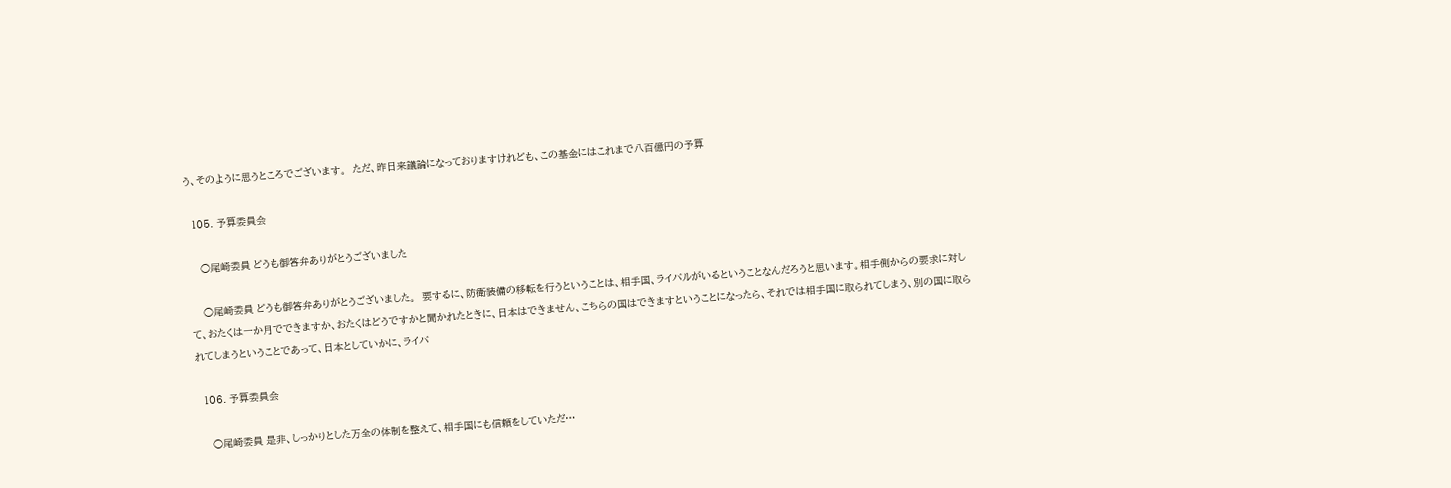う、そのように思うところでございます。  ただ、昨日来議論になっておりますけれども、この基金にはこれまで八百億円の予算

  105. 予算委員会

    ○尾崎委員 どうも御答弁ありがとうございました

    ○尾崎委員 どうも御答弁ありがとうございました。  要するに、防衛装備の移転を行うということは、相手国、ライバルがいるということなんだろうと思います。相手側からの要求に対して、おたくは一か月でできますか、おたくはどうですかと聞かれたときに、日本はできません、こちらの国はできますということになったら、それでは相手国に取られてしまう、別の国に取られてしまうということであって、日本としていかに、ライバ

  106. 予算委員会

    ○尾崎委員 是非、しっかりとした万全の体制を整えて、相手国にも信頼をしていただ…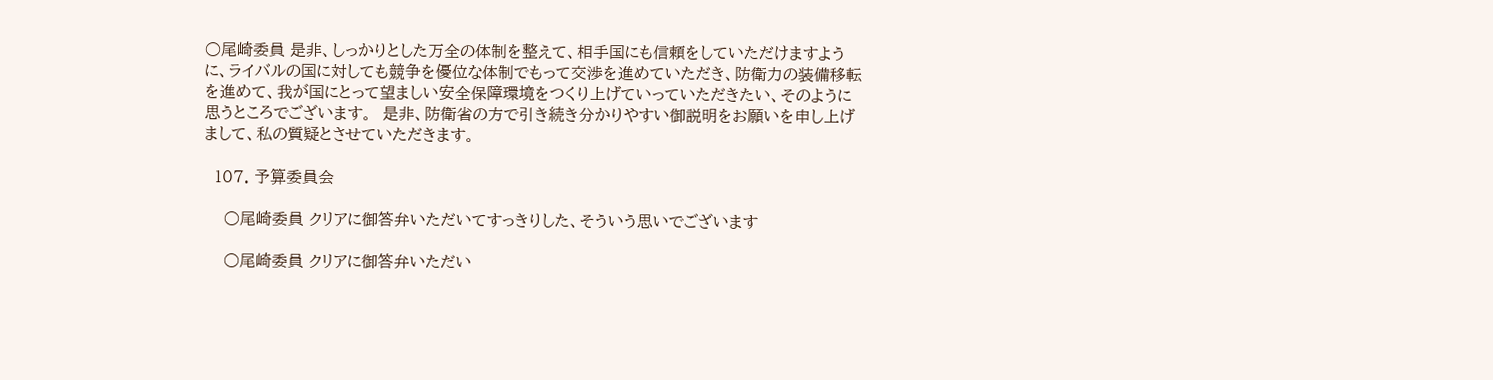○尾崎委員 是非、しっかりとした万全の体制を整えて、相手国にも信頼をしていただけますように、ライバルの国に対しても競争を優位な体制でもって交渉を進めていただき、防衛力の装備移転を進めて、我が国にとって望ましい安全保障環境をつくり上げていっていただきたい、そのように思うところでございます。  是非、防衛省の方で引き続き分かりやすい御説明をお願いを申し上げまして、私の質疑とさせていただきます。

  107. 予算委員会

    ○尾崎委員 クリアに御答弁いただいてすっきりした、そういう思いでございます

    ○尾崎委員 クリアに御答弁いただい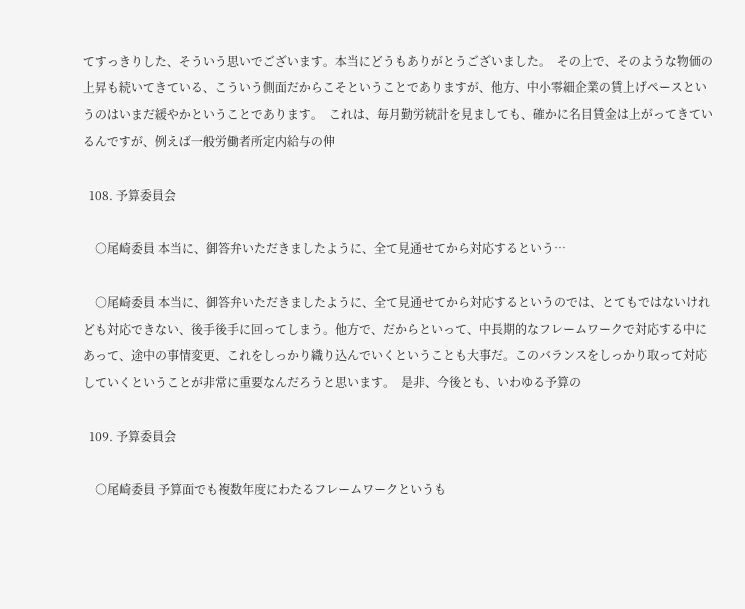てすっきりした、そういう思いでございます。本当にどうもありがとうございました。  その上で、そのような物価の上昇も続いてきている、こういう側面だからこそということでありますが、他方、中小零細企業の賃上げペースというのはいまだ緩やかということであります。  これは、毎月勤労統計を見ましても、確かに名目賃金は上がってきているんですが、例えば一般労働者所定内給与の伸

  108. 予算委員会

    ○尾崎委員 本当に、御答弁いただきましたように、全て見通せてから対応するという…

    ○尾崎委員 本当に、御答弁いただきましたように、全て見通せてから対応するというのでは、とてもではないけれども対応できない、後手後手に回ってしまう。他方で、だからといって、中長期的なフレームワークで対応する中にあって、途中の事情変更、これをしっかり織り込んでいくということも大事だ。このバランスをしっかり取って対応していくということが非常に重要なんだろうと思います。  是非、今後とも、いわゆる予算の

  109. 予算委員会

    ○尾崎委員 予算面でも複数年度にわたるフレームワークというも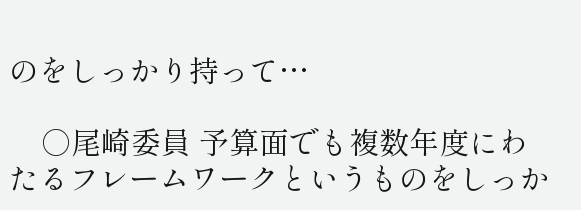のをしっかり持って…

    ○尾崎委員 予算面でも複数年度にわたるフレームワークというものをしっか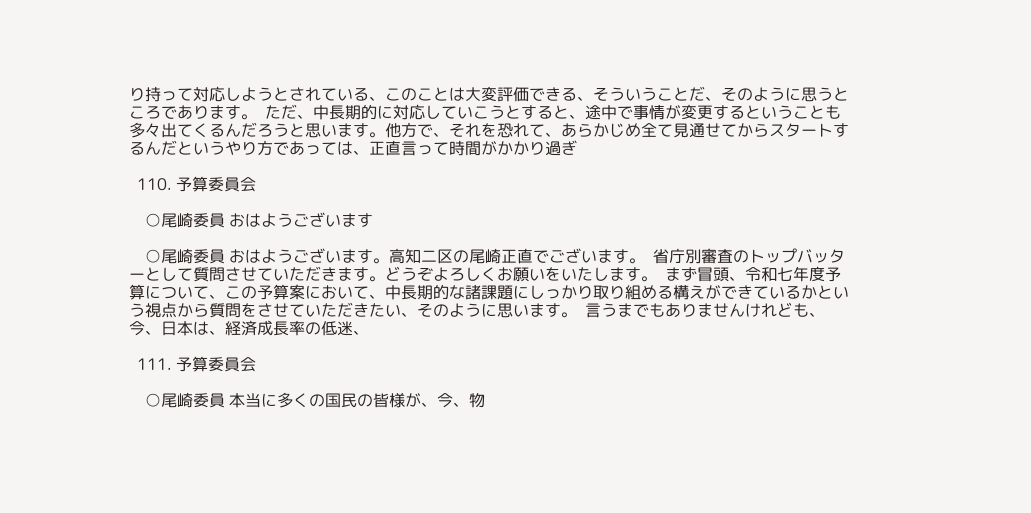り持って対応しようとされている、このことは大変評価できる、そういうことだ、そのように思うところであります。  ただ、中長期的に対応していこうとすると、途中で事情が変更するということも多々出てくるんだろうと思います。他方で、それを恐れて、あらかじめ全て見通せてからスタートするんだというやり方であっては、正直言って時間がかかり過ぎ

  110. 予算委員会

    ○尾崎委員 おはようございます

    ○尾崎委員 おはようございます。高知二区の尾崎正直でございます。  省庁別審査のトップバッターとして質問させていただきます。どうぞよろしくお願いをいたします。  まず冒頭、令和七年度予算について、この予算案において、中長期的な諸課題にしっかり取り組める構えができているかという視点から質問をさせていただきたい、そのように思います。  言うまでもありませんけれども、今、日本は、経済成長率の低迷、

  111. 予算委員会

    ○尾崎委員 本当に多くの国民の皆様が、今、物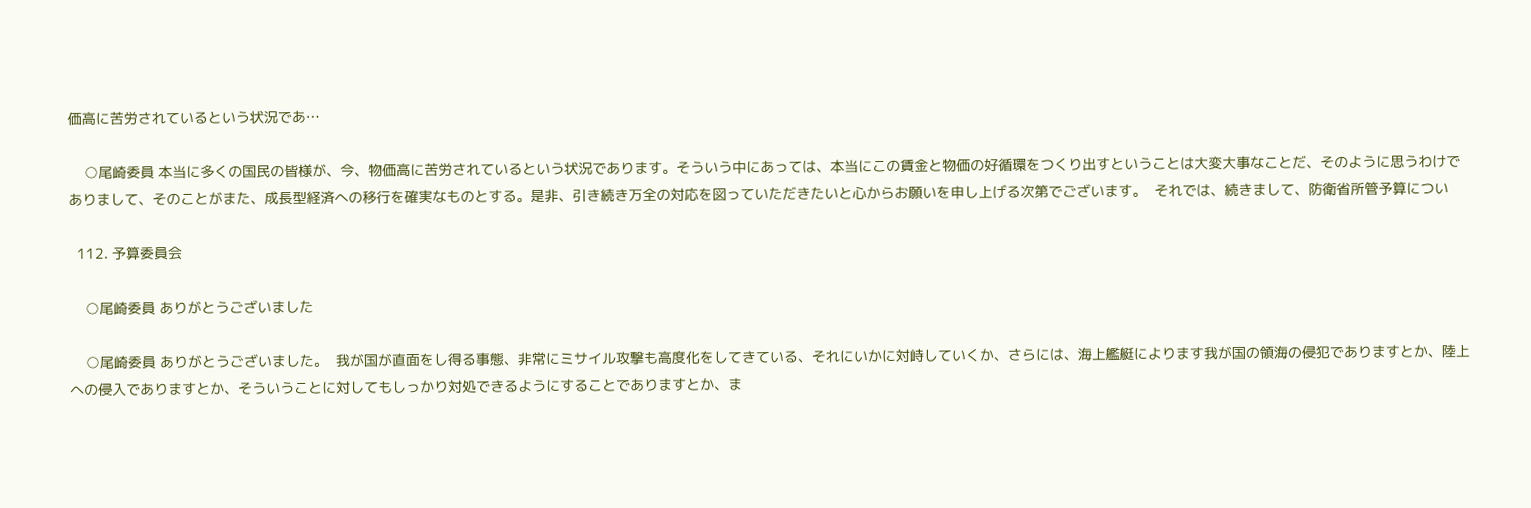価高に苦労されているという状況であ…

    ○尾崎委員 本当に多くの国民の皆様が、今、物価高に苦労されているという状況であります。そういう中にあっては、本当にこの賃金と物価の好循環をつくり出すということは大変大事なことだ、そのように思うわけでありまして、そのことがまた、成長型経済への移行を確実なものとする。是非、引き続き万全の対応を図っていただきたいと心からお願いを申し上げる次第でございます。  それでは、続きまして、防衛省所管予算につい

  112. 予算委員会

    ○尾崎委員 ありがとうございました

    ○尾崎委員 ありがとうございました。  我が国が直面をし得る事態、非常にミサイル攻撃も高度化をしてきている、それにいかに対峙していくか、さらには、海上艦艇によります我が国の領海の侵犯でありますとか、陸上への侵入でありますとか、そういうことに対してもしっかり対処できるようにすることでありますとか、ま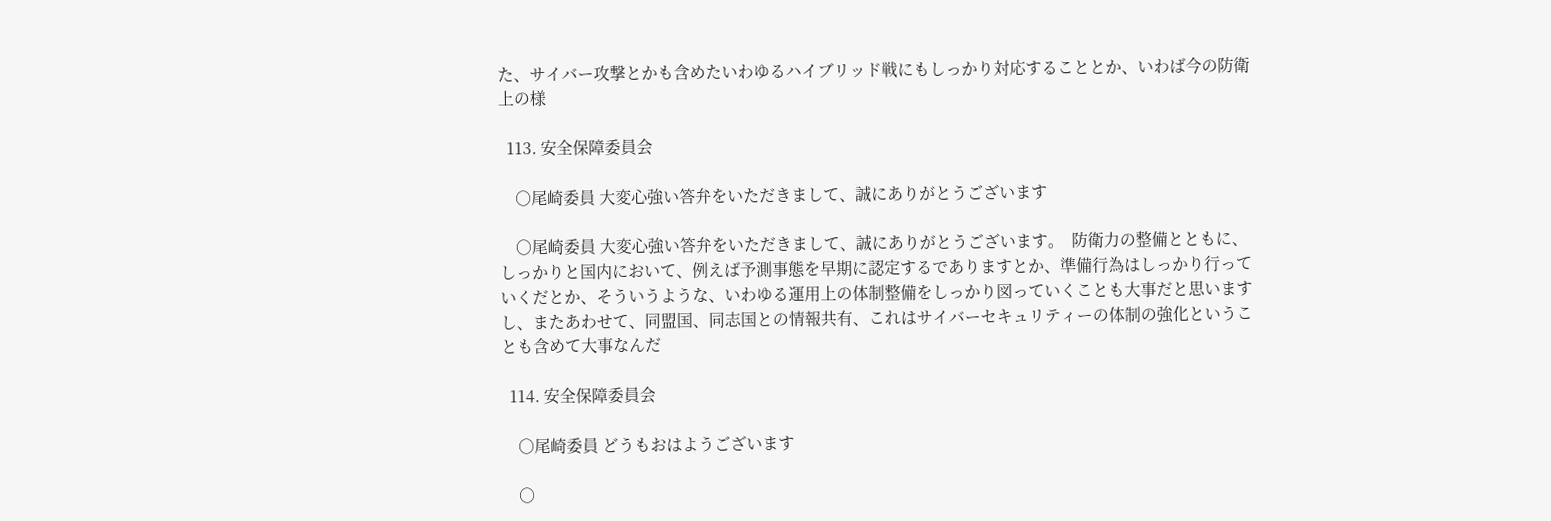た、サイバー攻撃とかも含めたいわゆるハイブリッド戦にもしっかり対応することとか、いわば今の防衛上の様

  113. 安全保障委員会

    ○尾崎委員 大変心強い答弁をいただきまして、誠にありがとうございます

    ○尾崎委員 大変心強い答弁をいただきまして、誠にありがとうございます。  防衛力の整備とともに、しっかりと国内において、例えば予測事態を早期に認定するでありますとか、準備行為はしっかり行っていくだとか、そういうような、いわゆる運用上の体制整備をしっかり図っていくことも大事だと思いますし、またあわせて、同盟国、同志国との情報共有、これはサイバーセキュリティーの体制の強化ということも含めて大事なんだ

  114. 安全保障委員会

    ○尾崎委員 どうもおはようございます

    ○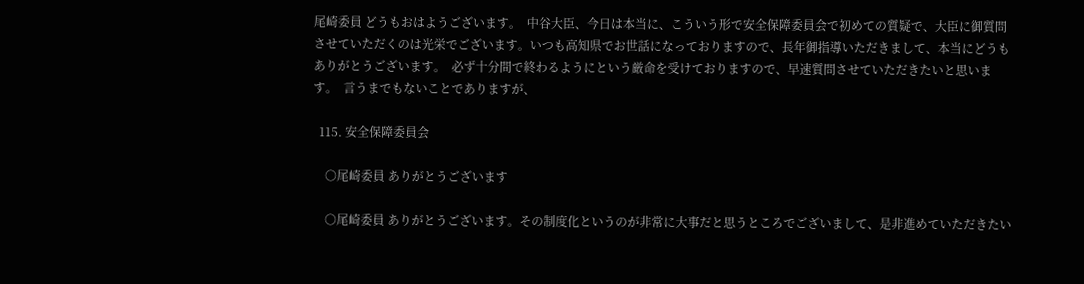尾崎委員 どうもおはようございます。  中谷大臣、今日は本当に、こういう形で安全保障委員会で初めての質疑で、大臣に御質問させていただくのは光栄でございます。いつも高知県でお世話になっておりますので、長年御指導いただきまして、本当にどうもありがとうございます。  必ず十分間で終わるようにという厳命を受けておりますので、早速質問させていただきたいと思います。  言うまでもないことでありますが、

  115. 安全保障委員会

    ○尾崎委員 ありがとうございます

    ○尾崎委員 ありがとうございます。その制度化というのが非常に大事だと思うところでございまして、是非進めていただきたい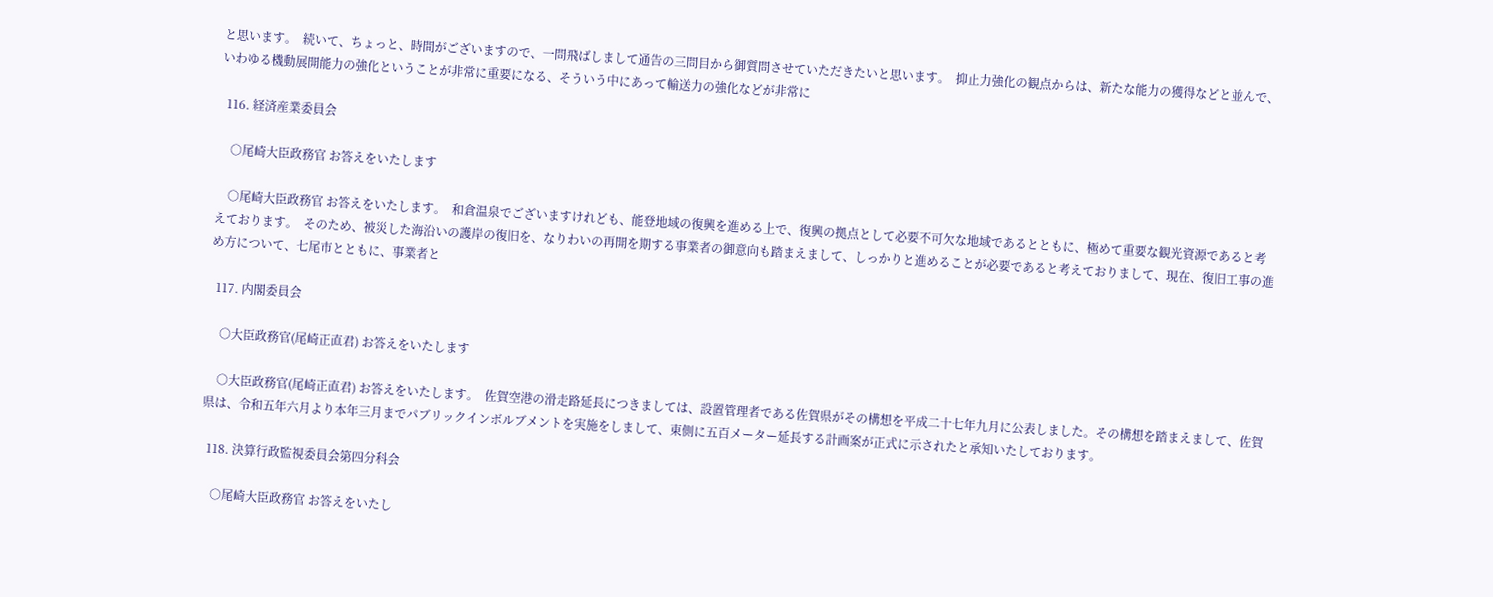と思います。  続いて、ちょっと、時間がございますので、一問飛ばしまして通告の三問目から御質問させていただきたいと思います。  抑止力強化の観点からは、新たな能力の獲得などと並んで、いわゆる機動展開能力の強化ということが非常に重要になる、そういう中にあって輸送力の強化などが非常に

  116. 経済産業委員会

    ○尾崎大臣政務官 お答えをいたします

    ○尾崎大臣政務官 お答えをいたします。  和倉温泉でございますけれども、能登地域の復興を進める上で、復興の拠点として必要不可欠な地域であるとともに、極めて重要な観光資源であると考えております。  そのため、被災した海沿いの護岸の復旧を、なりわいの再開を期する事業者の御意向も踏まえまして、しっかりと進めることが必要であると考えておりまして、現在、復旧工事の進め方について、七尾市とともに、事業者と

  117. 内閣委員会

    ○大臣政務官(尾崎正直君) お答えをいたします

    ○大臣政務官(尾崎正直君) お答えをいたします。  佐賀空港の滑走路延長につきましては、設置管理者である佐賀県がその構想を平成二十七年九月に公表しました。その構想を踏まえまして、佐賀県は、令和五年六月より本年三月までパブリックインボルブメントを実施をしまして、東側に五百メーター延長する計画案が正式に示されたと承知いたしております。

  118. 決算行政監視委員会第四分科会

    ○尾崎大臣政務官 お答えをいたし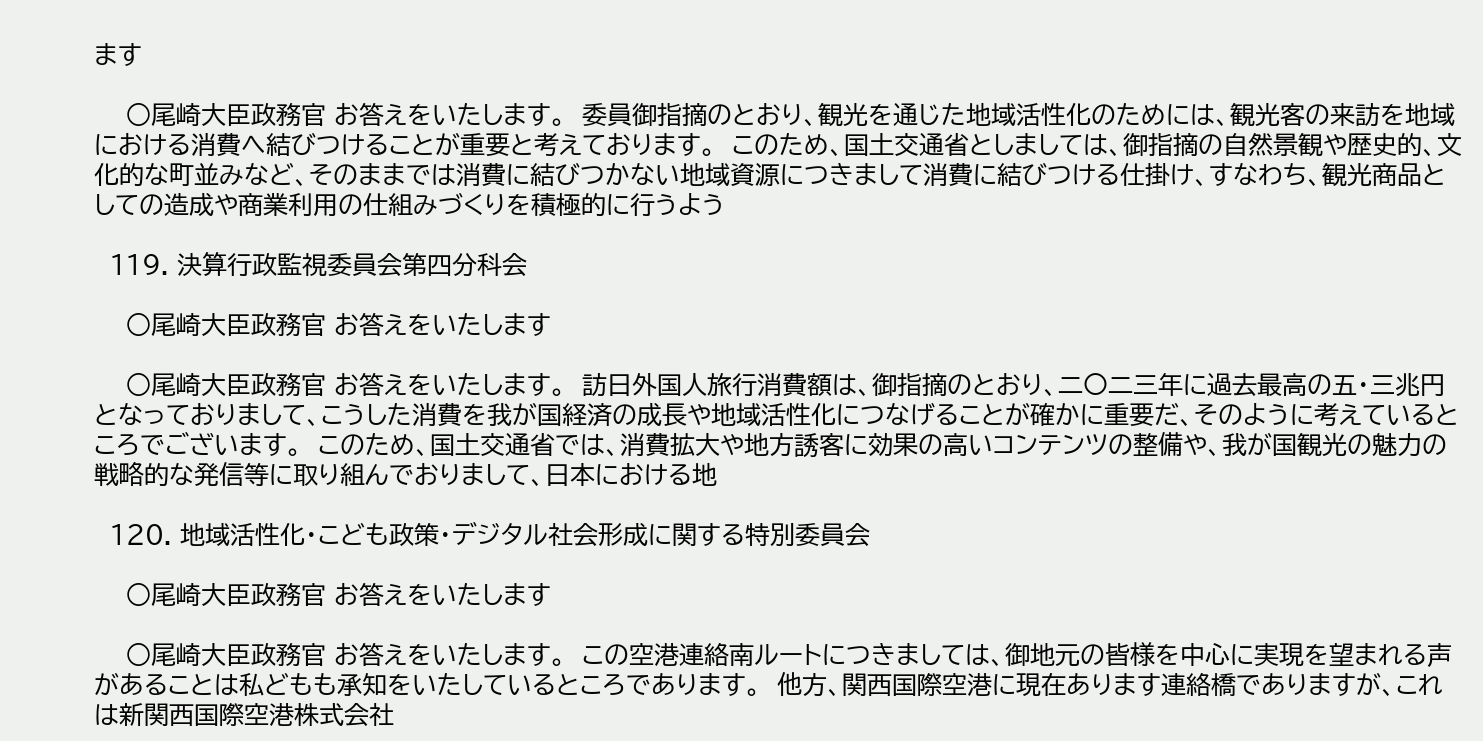ます

    ○尾崎大臣政務官 お答えをいたします。  委員御指摘のとおり、観光を通じた地域活性化のためには、観光客の来訪を地域における消費へ結びつけることが重要と考えております。  このため、国土交通省としましては、御指摘の自然景観や歴史的、文化的な町並みなど、そのままでは消費に結びつかない地域資源につきまして消費に結びつける仕掛け、すなわち、観光商品としての造成や商業利用の仕組みづくりを積極的に行うよう

  119. 決算行政監視委員会第四分科会

    ○尾崎大臣政務官 お答えをいたします

    ○尾崎大臣政務官 お答えをいたします。  訪日外国人旅行消費額は、御指摘のとおり、二〇二三年に過去最高の五・三兆円となっておりまして、こうした消費を我が国経済の成長や地域活性化につなげることが確かに重要だ、そのように考えているところでございます。  このため、国土交通省では、消費拡大や地方誘客に効果の高いコンテンツの整備や、我が国観光の魅力の戦略的な発信等に取り組んでおりまして、日本における地

  120. 地域活性化・こども政策・デジタル社会形成に関する特別委員会

    ○尾崎大臣政務官 お答えをいたします

    ○尾崎大臣政務官 お答えをいたします。  この空港連絡南ルートにつきましては、御地元の皆様を中心に実現を望まれる声があることは私どもも承知をいたしているところであります。  他方、関西国際空港に現在あります連絡橋でありますが、これは新関西国際空港株式会社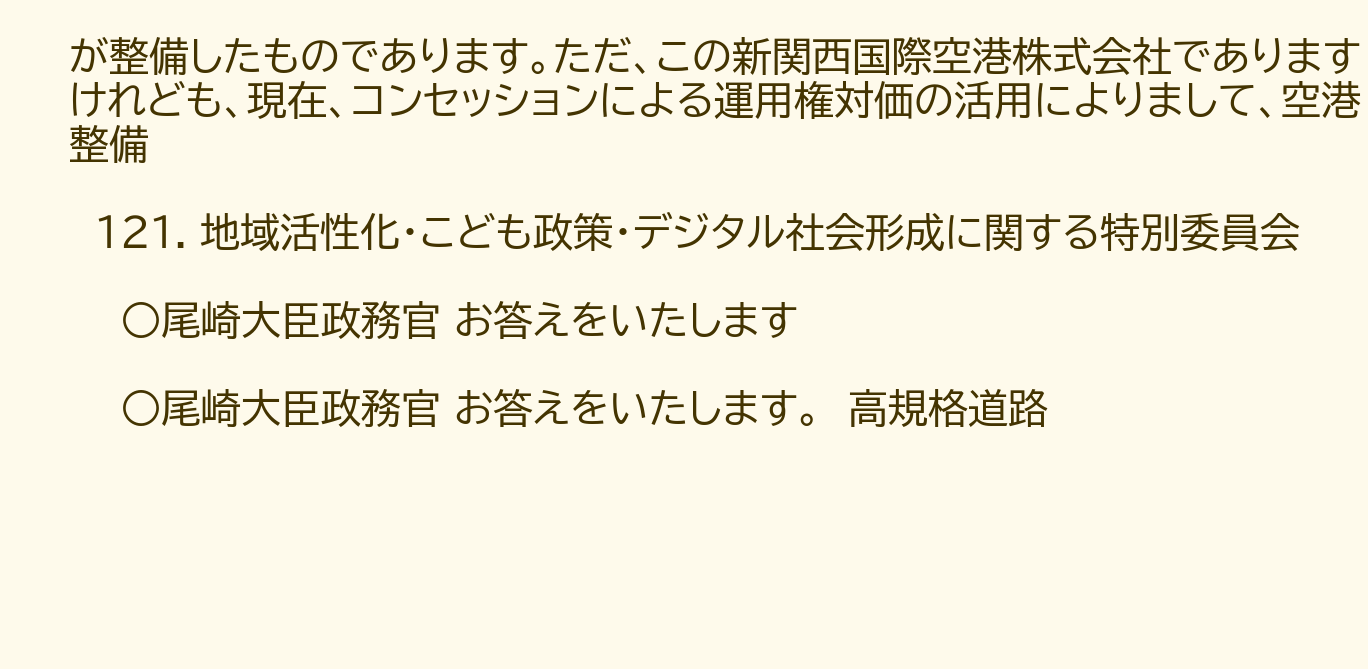が整備したものであります。ただ、この新関西国際空港株式会社でありますけれども、現在、コンセッションによる運用権対価の活用によりまして、空港整備

  121. 地域活性化・こども政策・デジタル社会形成に関する特別委員会

    ○尾崎大臣政務官 お答えをいたします

    ○尾崎大臣政務官 お答えをいたします。  高規格道路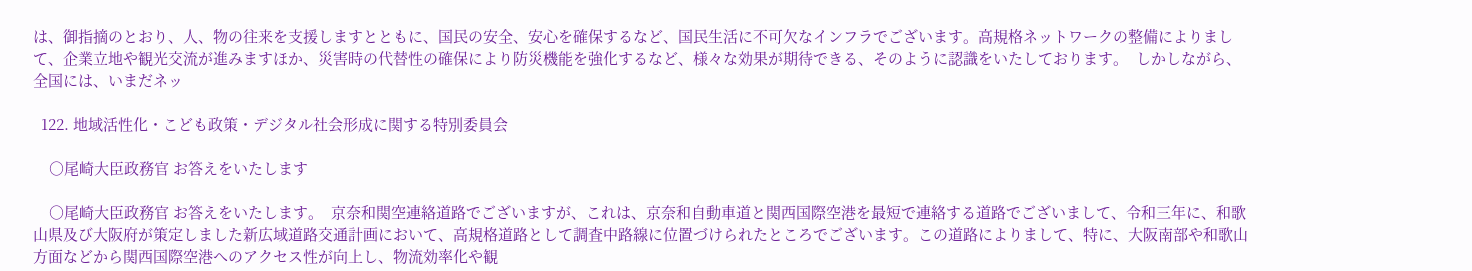は、御指摘のとおり、人、物の往来を支援しますとともに、国民の安全、安心を確保するなど、国民生活に不可欠なインフラでございます。高規格ネットワークの整備によりまして、企業立地や観光交流が進みますほか、災害時の代替性の確保により防災機能を強化するなど、様々な効果が期待できる、そのように認識をいたしております。  しかしながら、全国には、いまだネッ

  122. 地域活性化・こども政策・デジタル社会形成に関する特別委員会

    ○尾崎大臣政務官 お答えをいたします

    ○尾崎大臣政務官 お答えをいたします。  京奈和関空連絡道路でございますが、これは、京奈和自動車道と関西国際空港を最短で連絡する道路でございまして、令和三年に、和歌山県及び大阪府が策定しました新広域道路交通計画において、高規格道路として調査中路線に位置づけられたところでございます。この道路によりまして、特に、大阪南部や和歌山方面などから関西国際空港へのアクセス性が向上し、物流効率化や観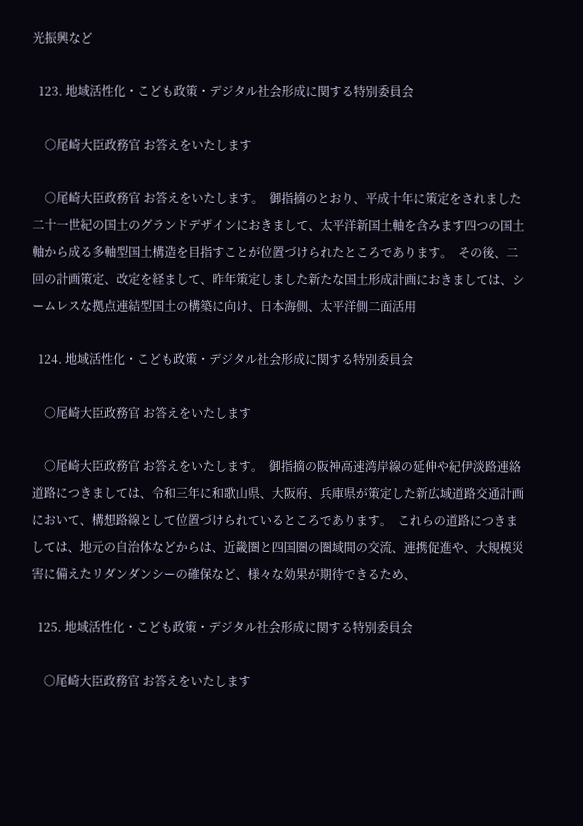光振興など

  123. 地域活性化・こども政策・デジタル社会形成に関する特別委員会

    ○尾崎大臣政務官 お答えをいたします

    ○尾崎大臣政務官 お答えをいたします。  御指摘のとおり、平成十年に策定をされました二十一世紀の国土のグランドデザインにおきまして、太平洋新国土軸を含みます四つの国土軸から成る多軸型国土構造を目指すことが位置づけられたところであります。  その後、二回の計画策定、改定を経まして、昨年策定しました新たな国土形成計画におきましては、シームレスな拠点連結型国土の構築に向け、日本海側、太平洋側二面活用

  124. 地域活性化・こども政策・デジタル社会形成に関する特別委員会

    ○尾崎大臣政務官 お答えをいたします

    ○尾崎大臣政務官 お答えをいたします。  御指摘の阪神高速湾岸線の延伸や紀伊淡路連絡道路につきましては、令和三年に和歌山県、大阪府、兵庫県が策定した新広域道路交通計画において、構想路線として位置づけられているところであります。  これらの道路につきましては、地元の自治体などからは、近畿圏と四国圏の圏域間の交流、連携促進や、大規模災害に備えたリダンダンシーの確保など、様々な効果が期待できるため、

  125. 地域活性化・こども政策・デジタル社会形成に関する特別委員会

    ○尾崎大臣政務官 お答えをいたします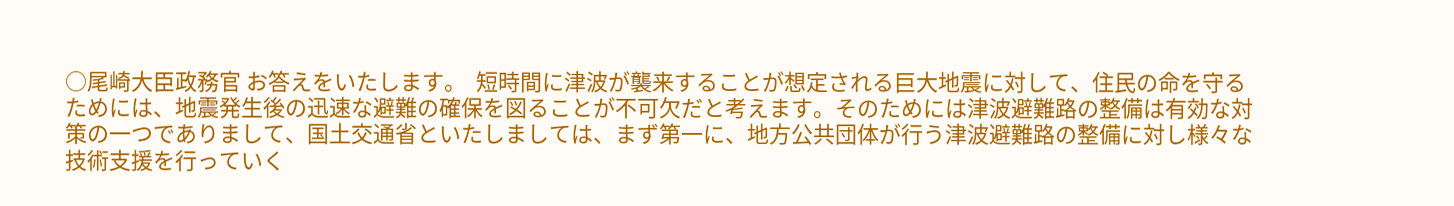○尾崎大臣政務官 お答えをいたします。  短時間に津波が襲来することが想定される巨大地震に対して、住民の命を守るためには、地震発生後の迅速な避難の確保を図ることが不可欠だと考えます。そのためには津波避難路の整備は有効な対策の一つでありまして、国土交通省といたしましては、まず第一に、地方公共団体が行う津波避難路の整備に対し様々な技術支援を行っていく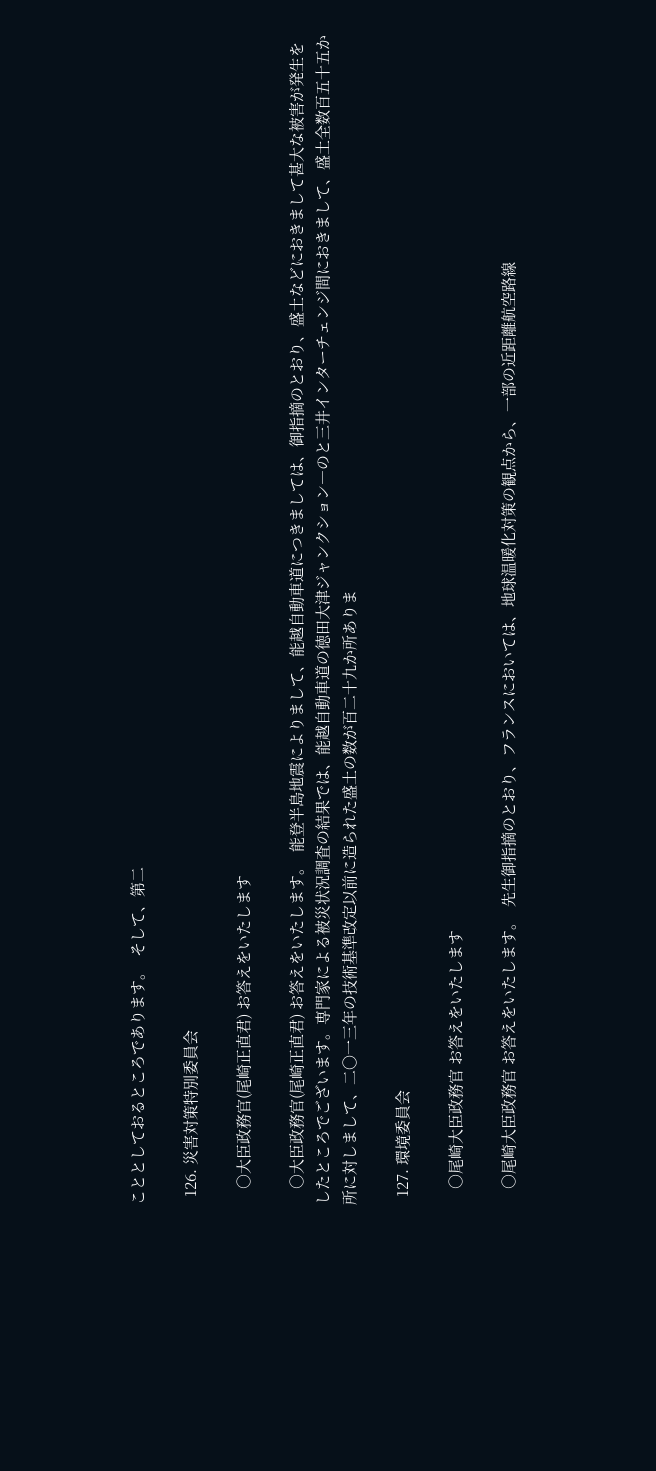こととしておるところであります。  そして、第二

  126. 災害対策特別委員会

    ○大臣政務官(尾崎正直君) お答えをいたします

    ○大臣政務官(尾崎正直君) お答えをいたします。  能登半島地震によりまして、能越自動車道につきましては、御指摘のとおり、盛土などにおきまして甚大な被害が発生をしたところでございます。専門家による被災状況調査の結果では、能越自動車道の徳田大津ジャンクション―のと三井インターチェンジ間におきまして、盛土全数百五十五か所に対しまして、二〇一三年の技術基準改定以前に造られた盛土の数が百二十九か所ありま

  127. 環境委員会

    ○尾崎大臣政務官 お答えをいたします

    ○尾崎大臣政務官 お答えをいたします。  先生御指摘のとおり、フランスにおいては、地球温暖化対策の観点から、一部の近距離航空路線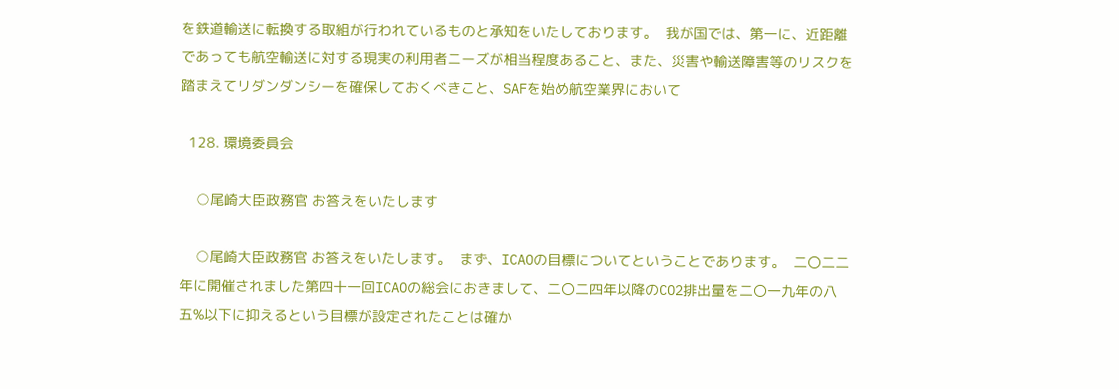を鉄道輸送に転換する取組が行われているものと承知をいたしております。  我が国では、第一に、近距離であっても航空輸送に対する現実の利用者ニーズが相当程度あること、また、災害や輸送障害等のリスクを踏まえてリダンダンシーを確保しておくべきこと、SAFを始め航空業界において

  128. 環境委員会

    ○尾崎大臣政務官 お答えをいたします

    ○尾崎大臣政務官 お答えをいたします。  まず、ICAOの目標についてということであります。  二〇二二年に開催されました第四十一回ICAOの総会におきまして、二〇二四年以降のCO2排出量を二〇一九年の八五%以下に抑えるという目標が設定されたことは確か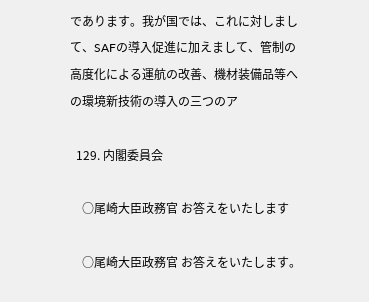であります。我が国では、これに対しまして、SAFの導入促進に加えまして、管制の高度化による運航の改善、機材装備品等への環境新技術の導入の三つのア

  129. 内閣委員会

    ○尾崎大臣政務官 お答えをいたします

    ○尾崎大臣政務官 お答えをいたします。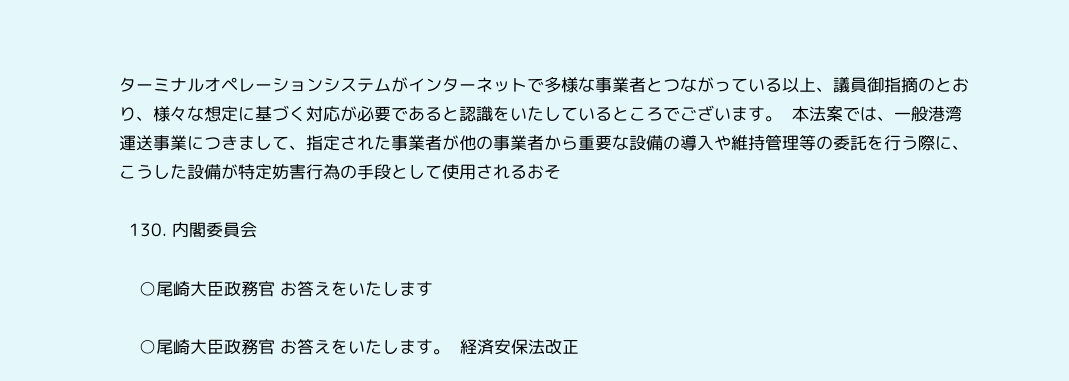ターミナルオペレーションシステムがインターネットで多様な事業者とつながっている以上、議員御指摘のとおり、様々な想定に基づく対応が必要であると認識をいたしているところでございます。  本法案では、一般港湾運送事業につきまして、指定された事業者が他の事業者から重要な設備の導入や維持管理等の委託を行う際に、こうした設備が特定妨害行為の手段として使用されるおそ

  130. 内閣委員会

    ○尾崎大臣政務官 お答えをいたします

    ○尾崎大臣政務官 お答えをいたします。  経済安保法改正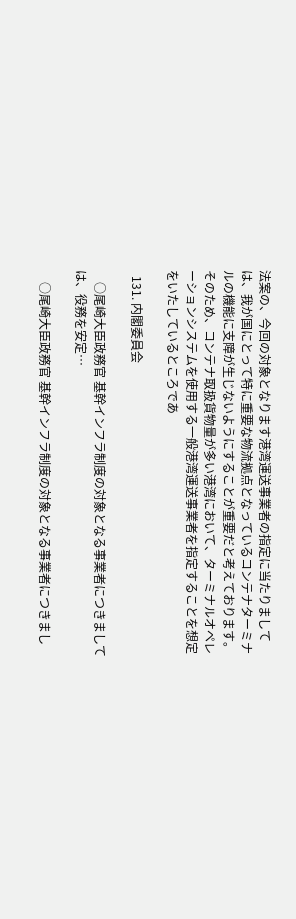法案の、今回の対象となります港湾運送事業者の指定に当たりましては、我が国にとって特に重要な物流拠点となっているコンテナターミナルの機能に支障が生じないようにすることが重要だと考えております。そのため、コンテナ取扱貨物量が多い港湾において、ターミナルオペレーションシステムを使用する一般港湾運送事業者を指定することを想定をいたしているところであ

  131. 内閣委員会

    ○尾崎大臣政務官 基幹インフラ制度の対象となる事業者につきましては、役務を安定…

    ○尾崎大臣政務官 基幹インフラ制度の対象となる事業者につきまし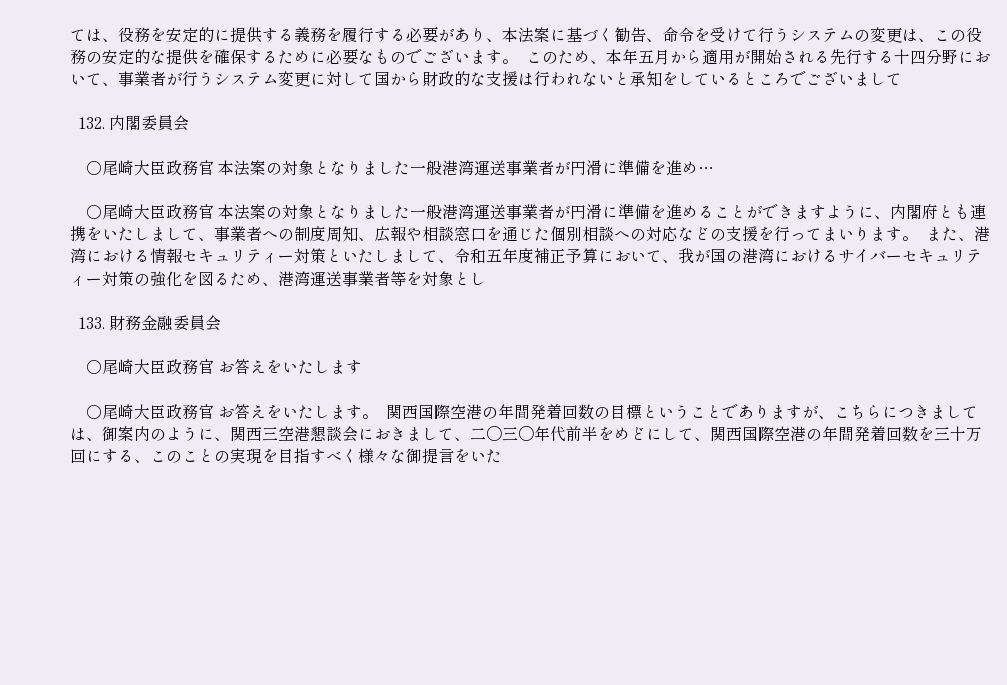ては、役務を安定的に提供する義務を履行する必要があり、本法案に基づく勧告、命令を受けて行うシステムの変更は、この役務の安定的な提供を確保するために必要なものでございます。  このため、本年五月から適用が開始される先行する十四分野において、事業者が行うシステム変更に対して国から財政的な支援は行われないと承知をしているところでございまして

  132. 内閣委員会

    ○尾崎大臣政務官 本法案の対象となりました一般港湾運送事業者が円滑に準備を進め…

    ○尾崎大臣政務官 本法案の対象となりました一般港湾運送事業者が円滑に準備を進めることができますように、内閣府とも連携をいたしまして、事業者への制度周知、広報や相談窓口を通じた個別相談への対応などの支援を行ってまいります。  また、港湾における情報セキュリティー対策といたしまして、令和五年度補正予算において、我が国の港湾におけるサイバーセキュリティー対策の強化を図るため、港湾運送事業者等を対象とし

  133. 財務金融委員会

    ○尾崎大臣政務官 お答えをいたします

    ○尾崎大臣政務官 お答えをいたします。  関西国際空港の年間発着回数の目標ということでありますが、こちらにつきましては、御案内のように、関西三空港懇談会におきまして、二〇三〇年代前半をめどにして、関西国際空港の年間発着回数を三十万回にする、このことの実現を目指すべく様々な御提言をいた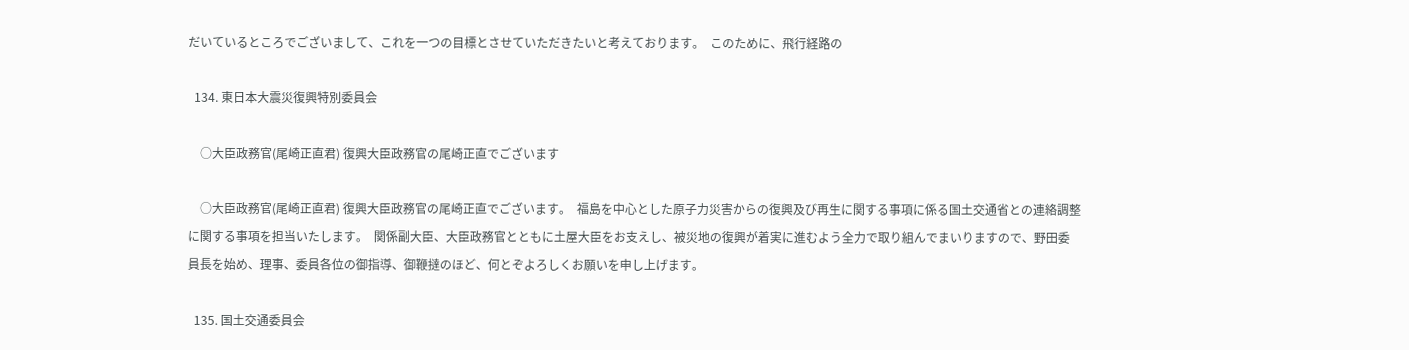だいているところでございまして、これを一つの目標とさせていただきたいと考えております。  このために、飛行経路の

  134. 東日本大震災復興特別委員会

    ○大臣政務官(尾崎正直君) 復興大臣政務官の尾崎正直でございます

    ○大臣政務官(尾崎正直君) 復興大臣政務官の尾崎正直でございます。  福島を中心とした原子力災害からの復興及び再生に関する事項に係る国土交通省との連絡調整に関する事項を担当いたします。  関係副大臣、大臣政務官とともに土屋大臣をお支えし、被災地の復興が着実に進むよう全力で取り組んでまいりますので、野田委員長を始め、理事、委員各位の御指導、御鞭撻のほど、何とぞよろしくお願いを申し上げます。

  135. 国土交通委員会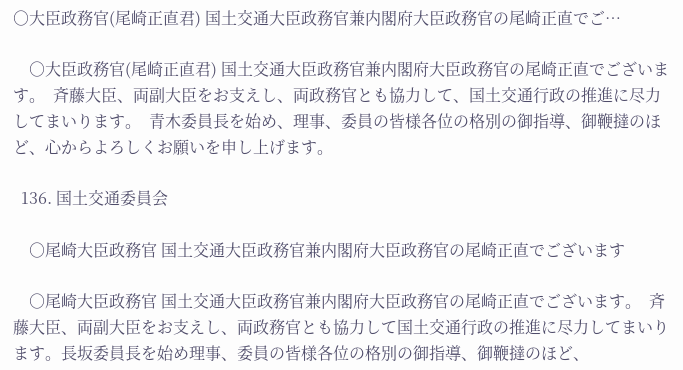○大臣政務官(尾崎正直君) 国土交通大臣政務官兼内閣府大臣政務官の尾崎正直でご…

    ○大臣政務官(尾崎正直君) 国土交通大臣政務官兼内閣府大臣政務官の尾崎正直でございます。  斉藤大臣、両副大臣をお支えし、両政務官とも協力して、国土交通行政の推進に尽力してまいります。  青木委員長を始め、理事、委員の皆様各位の格別の御指導、御鞭撻のほど、心からよろしくお願いを申し上げます。

  136. 国土交通委員会

    ○尾崎大臣政務官 国土交通大臣政務官兼内閣府大臣政務官の尾崎正直でございます

    ○尾崎大臣政務官 国土交通大臣政務官兼内閣府大臣政務官の尾崎正直でございます。  斉藤大臣、両副大臣をお支えし、両政務官とも協力して国土交通行政の推進に尽力してまいります。長坂委員長を始め理事、委員の皆様各位の格別の御指導、御鞭撻のほど、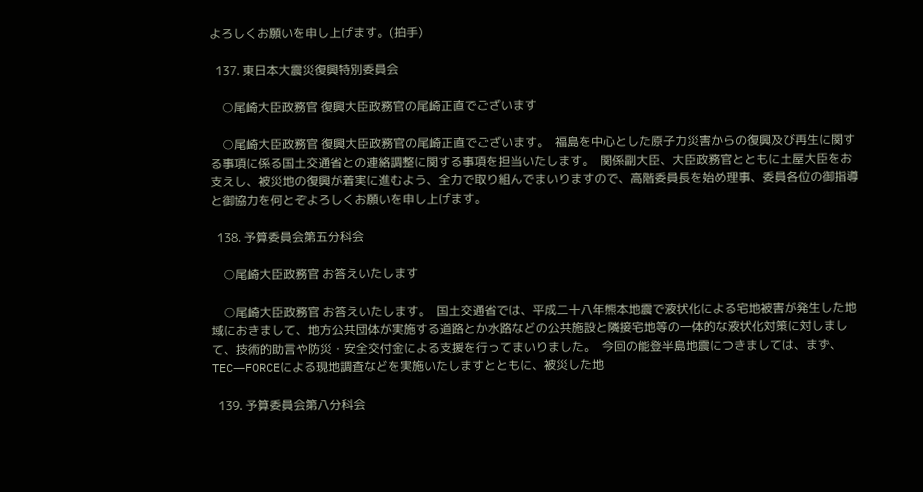よろしくお願いを申し上げます。(拍手)

  137. 東日本大震災復興特別委員会

    ○尾崎大臣政務官 復興大臣政務官の尾崎正直でございます

    ○尾崎大臣政務官 復興大臣政務官の尾崎正直でございます。  福島を中心とした原子力災害からの復興及び再生に関する事項に係る国土交通省との連絡調整に関する事項を担当いたします。  関係副大臣、大臣政務官とともに土屋大臣をお支えし、被災地の復興が着実に進むよう、全力で取り組んでまいりますので、高階委員長を始め理事、委員各位の御指導と御協力を何とぞよろしくお願いを申し上げます。

  138. 予算委員会第五分科会

    ○尾崎大臣政務官 お答えいたします

    ○尾崎大臣政務官 お答えいたします。  国土交通省では、平成二十八年熊本地震で液状化による宅地被害が発生した地域におきまして、地方公共団体が実施する道路とか水路などの公共施設と隣接宅地等の一体的な液状化対策に対しまして、技術的助言や防災・安全交付金による支援を行ってまいりました。  今回の能登半島地震につきましては、まず、TEC―FORCEによる現地調査などを実施いたしますとともに、被災した地

  139. 予算委員会第八分科会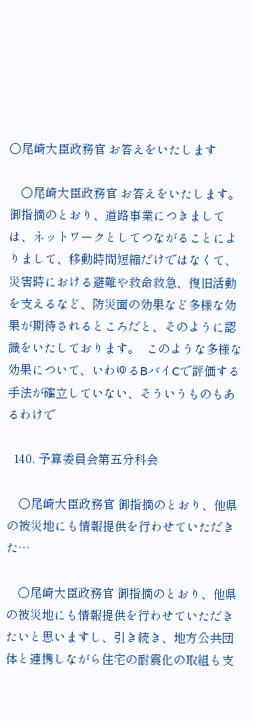○尾崎大臣政務官 お答えをいたします

    ○尾崎大臣政務官 お答えをいたします。  御指摘のとおり、道路事業につきましては、ネットワークとしてつながることによりまして、移動時間短縮だけではなくて、災害時における避難や救命救急、復旧活動を支えるなど、防災面の効果など多様な効果が期待されるところだと、そのように認識をいたしております。  このような多様な効果について、いわゆるBバイCで評価する手法が確立していない、そういうものもあるわけで

  140. 予算委員会第五分科会

    ○尾崎大臣政務官 御指摘のとおり、他県の被災地にも情報提供を行わせていただきた…

    ○尾崎大臣政務官 御指摘のとおり、他県の被災地にも情報提供を行わせていただきたいと思いますし、引き続き、地方公共団体と連携しながら住宅の耐震化の取組も支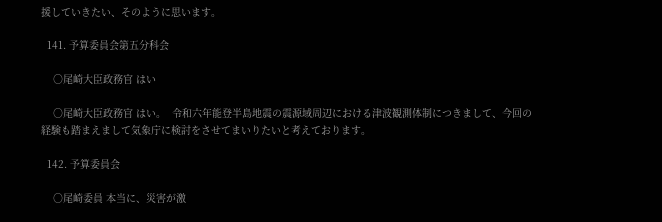援していきたい、そのように思います。

  141. 予算委員会第五分科会

    ○尾崎大臣政務官 はい

    ○尾崎大臣政務官 はい。  令和六年能登半島地震の震源域周辺における津波観測体制につきまして、今回の経験も踏まえまして気象庁に検討をさせてまいりたいと考えております。

  142. 予算委員会

    ○尾崎委員 本当に、災害が激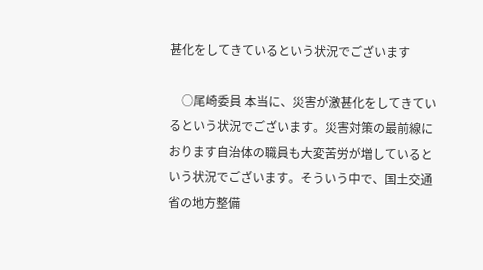甚化をしてきているという状況でございます

    ○尾崎委員 本当に、災害が激甚化をしてきているという状況でございます。災害対策の最前線におります自治体の職員も大変苦労が増しているという状況でございます。そういう中で、国土交通省の地方整備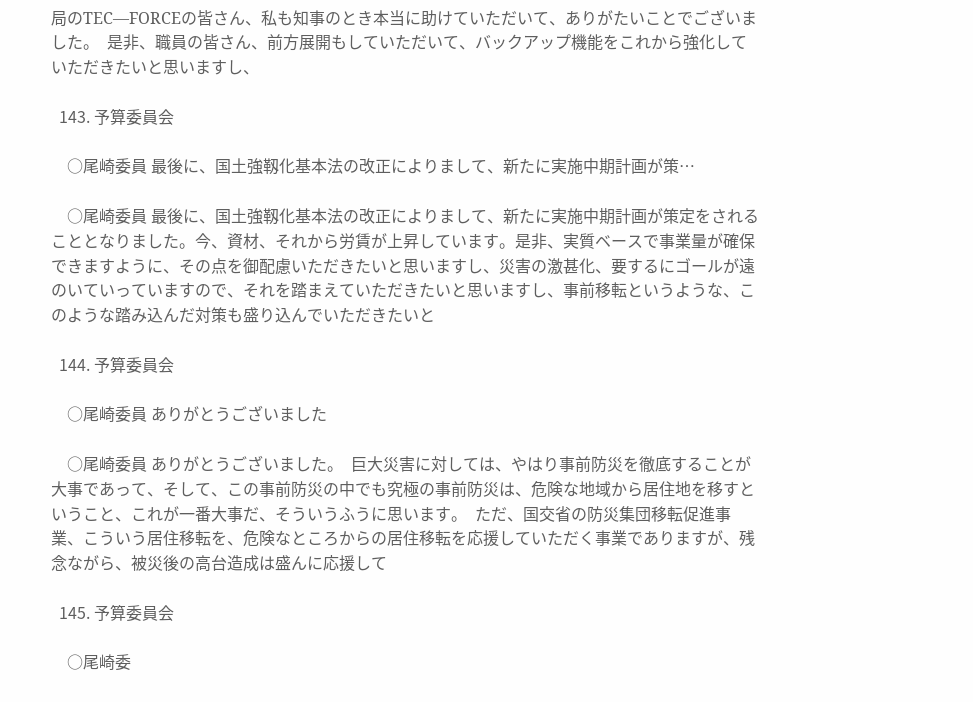局のTEC―FORCEの皆さん、私も知事のとき本当に助けていただいて、ありがたいことでございました。  是非、職員の皆さん、前方展開もしていただいて、バックアップ機能をこれから強化していただきたいと思いますし、

  143. 予算委員会

    ○尾崎委員 最後に、国土強靱化基本法の改正によりまして、新たに実施中期計画が策…

    ○尾崎委員 最後に、国土強靱化基本法の改正によりまして、新たに実施中期計画が策定をされることとなりました。今、資材、それから労賃が上昇しています。是非、実質ベースで事業量が確保できますように、その点を御配慮いただきたいと思いますし、災害の激甚化、要するにゴールが遠のいていっていますので、それを踏まえていただきたいと思いますし、事前移転というような、このような踏み込んだ対策も盛り込んでいただきたいと

  144. 予算委員会

    ○尾崎委員 ありがとうございました

    ○尾崎委員 ありがとうございました。  巨大災害に対しては、やはり事前防災を徹底することが大事であって、そして、この事前防災の中でも究極の事前防災は、危険な地域から居住地を移すということ、これが一番大事だ、そういうふうに思います。  ただ、国交省の防災集団移転促進事業、こういう居住移転を、危険なところからの居住移転を応援していただく事業でありますが、残念ながら、被災後の高台造成は盛んに応援して

  145. 予算委員会

    ○尾崎委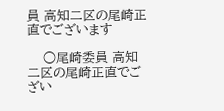員 高知二区の尾崎正直でございます

    ○尾崎委員 高知二区の尾崎正直でござい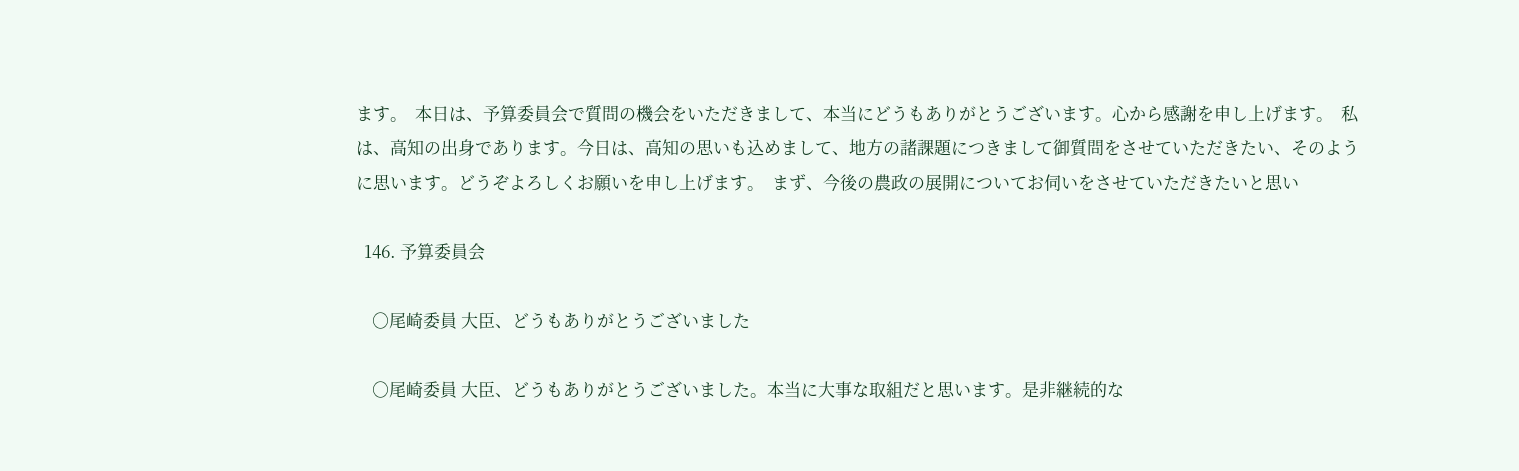ます。  本日は、予算委員会で質問の機会をいただきまして、本当にどうもありがとうございます。心から感謝を申し上げます。  私は、高知の出身であります。今日は、高知の思いも込めまして、地方の諸課題につきまして御質問をさせていただきたい、そのように思います。どうぞよろしくお願いを申し上げます。  まず、今後の農政の展開についてお伺いをさせていただきたいと思い

  146. 予算委員会

    ○尾崎委員 大臣、どうもありがとうございました

    ○尾崎委員 大臣、どうもありがとうございました。本当に大事な取組だと思います。是非継続的な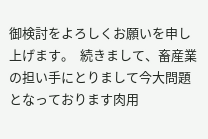御検討をよろしくお願いを申し上げます。  続きまして、畜産業の担い手にとりまして今大問題となっております肉用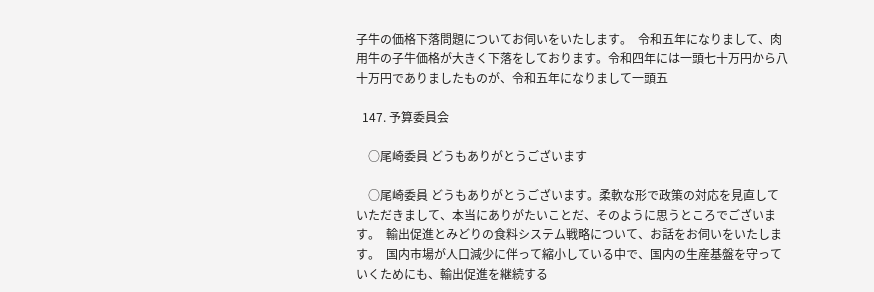子牛の価格下落問題についてお伺いをいたします。  令和五年になりまして、肉用牛の子牛価格が大きく下落をしております。令和四年には一頭七十万円から八十万円でありましたものが、令和五年になりまして一頭五

  147. 予算委員会

    ○尾崎委員 どうもありがとうございます

    ○尾崎委員 どうもありがとうございます。柔軟な形で政策の対応を見直していただきまして、本当にありがたいことだ、そのように思うところでございます。  輸出促進とみどりの食料システム戦略について、お話をお伺いをいたします。  国内市場が人口減少に伴って縮小している中で、国内の生産基盤を守っていくためにも、輸出促進を継続する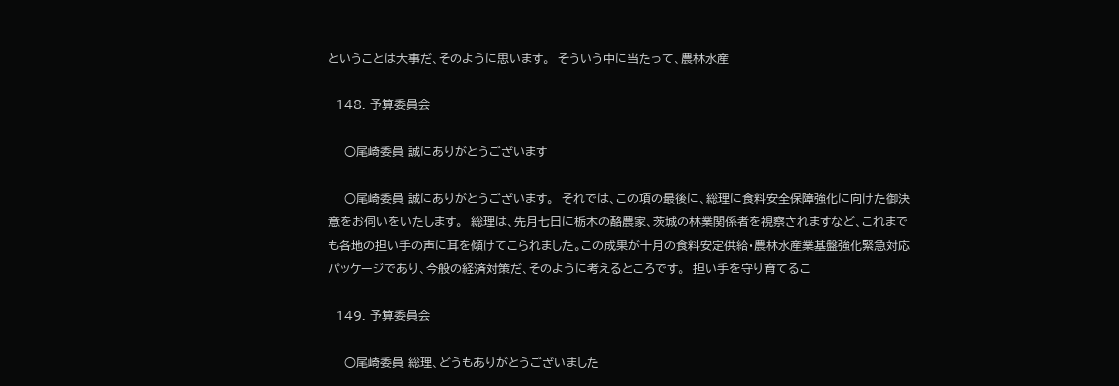ということは大事だ、そのように思います。  そういう中に当たって、農林水産

  148. 予算委員会

    ○尾崎委員 誠にありがとうございます

    ○尾崎委員 誠にありがとうございます。  それでは、この項の最後に、総理に食料安全保障強化に向けた御決意をお伺いをいたします。  総理は、先月七日に栃木の酪農家、茨城の林業関係者を視察されますなど、これまでも各地の担い手の声に耳を傾けてこられました。この成果が十月の食料安定供給・農林水産業基盤強化緊急対応パッケージであり、今般の経済対策だ、そのように考えるところです。  担い手を守り育てるこ

  149. 予算委員会

    ○尾崎委員 総理、どうもありがとうございました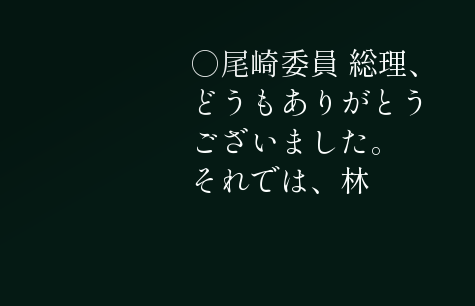○尾崎委員 総理、どうもありがとうございました。  それでは、林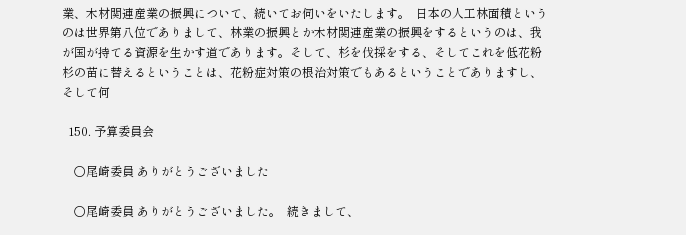業、木材関連産業の振興について、続いてお伺いをいたします。  日本の人工林面積というのは世界第八位でありまして、林業の振興とか木材関連産業の振興をするというのは、我が国が持てる資源を生かす道であります。そして、杉を伐採をする、そしてこれを低花粉杉の苗に替えるということは、花粉症対策の根治対策でもあるということでありますし、そして何

  150. 予算委員会

    ○尾崎委員 ありがとうございました

    ○尾崎委員 ありがとうございました。  続きまして、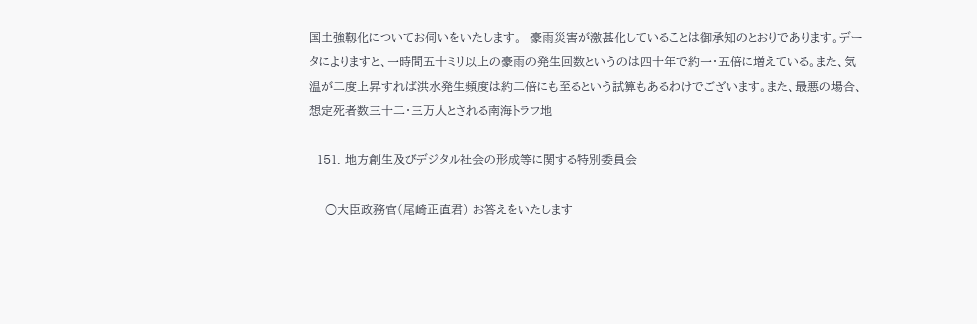国土強靱化についてお伺いをいたします。  豪雨災害が激甚化していることは御承知のとおりであります。データによりますと、一時間五十ミリ以上の豪雨の発生回数というのは四十年で約一・五倍に増えている。また、気温が二度上昇すれば洪水発生頻度は約二倍にも至るという試算もあるわけでございます。また、最悪の場合、想定死者数三十二・三万人とされる南海トラフ地

  151. 地方創生及びデジタル社会の形成等に関する特別委員会

    ○大臣政務官(尾崎正直君) お答えをいたします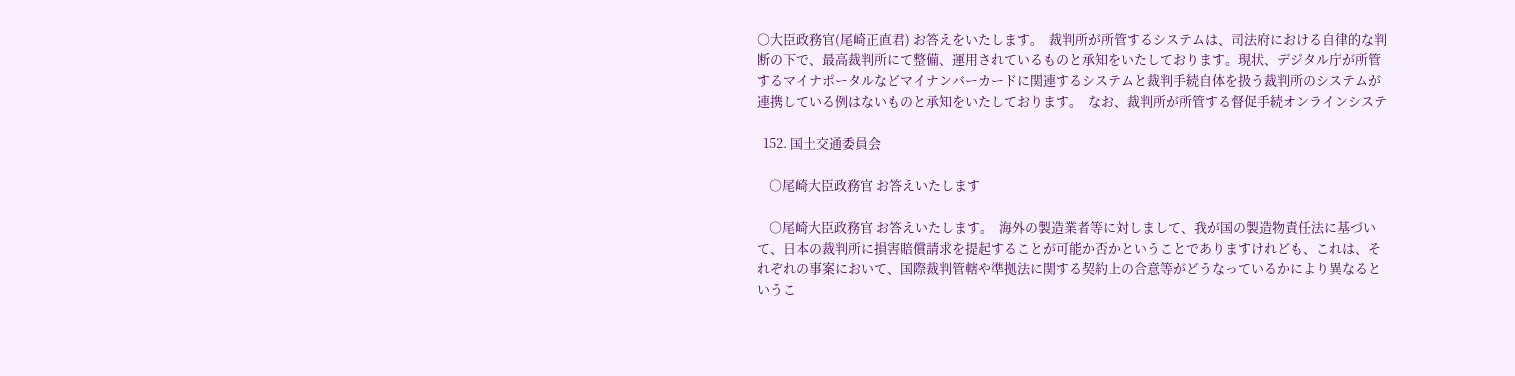○大臣政務官(尾崎正直君) お答えをいたします。  裁判所が所管するシステムは、司法府における自律的な判断の下で、最高裁判所にて整備、運用されているものと承知をいたしております。現状、デジタル庁が所管するマイナポータルなどマイナンバーカードに関連するシステムと裁判手続自体を扱う裁判所のシステムが連携している例はないものと承知をいたしております。  なお、裁判所が所管する督促手続オンラインシステ

  152. 国土交通委員会

    ○尾崎大臣政務官 お答えいたします

    ○尾崎大臣政務官 お答えいたします。  海外の製造業者等に対しまして、我が国の製造物責任法に基づいて、日本の裁判所に損害賠償請求を提起することが可能か否かということでありますけれども、これは、それぞれの事案において、国際裁判管轄や準拠法に関する契約上の合意等がどうなっているかにより異なるというこ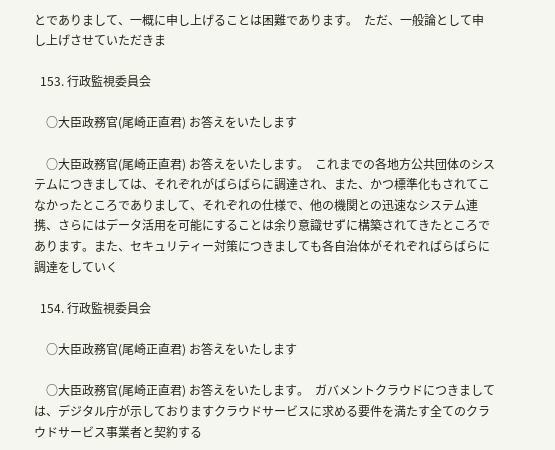とでありまして、一概に申し上げることは困難であります。  ただ、一般論として申し上げさせていただきま

  153. 行政監視委員会

    ○大臣政務官(尾崎正直君) お答えをいたします

    ○大臣政務官(尾崎正直君) お答えをいたします。  これまでの各地方公共団体のシステムにつきましては、それぞれがばらばらに調達され、また、かつ標準化もされてこなかったところでありまして、それぞれの仕様で、他の機関との迅速なシステム連携、さらにはデータ活用を可能にすることは余り意識せずに構築されてきたところであります。また、セキュリティー対策につきましても各自治体がそれぞればらばらに調達をしていく

  154. 行政監視委員会

    ○大臣政務官(尾崎正直君) お答えをいたします

    ○大臣政務官(尾崎正直君) お答えをいたします。  ガバメントクラウドにつきましては、デジタル庁が示しておりますクラウドサービスに求める要件を満たす全てのクラウドサービス事業者と契約する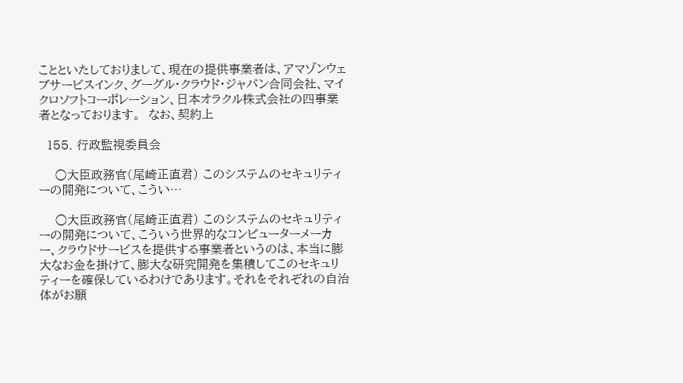ことといたしておりまして、現在の提供事業者は、アマゾンウェブサービスインク、グーグル・クラウド・ジャパン合同会社、マイクロソフトコーポレーション、日本オラクル株式会社の四事業者となっております。  なお、契約上

  155. 行政監視委員会

    ○大臣政務官(尾崎正直君) このシステムのセキュリティーの開発について、こうい…

    ○大臣政務官(尾崎正直君) このシステムのセキュリティーの開発について、こういう世界的なコンピューターメーカー、クラウドサービスを提供する事業者というのは、本当に膨大なお金を掛けて、膨大な研究開発を集積してこのセキュリティーを確保しているわけであります。それをそれぞれの自治体がお願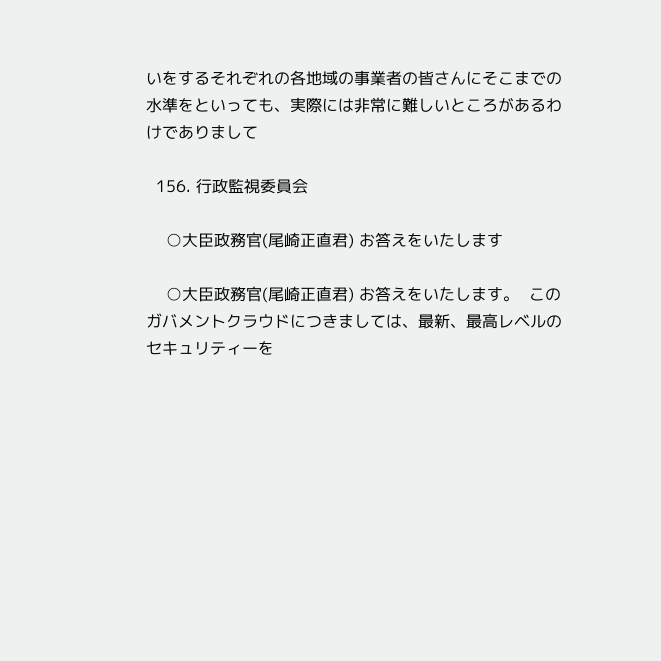いをするそれぞれの各地域の事業者の皆さんにそこまでの水準をといっても、実際には非常に難しいところがあるわけでありまして

  156. 行政監視委員会

    ○大臣政務官(尾崎正直君) お答えをいたします

    ○大臣政務官(尾崎正直君) お答えをいたします。  このガバメントクラウドにつきましては、最新、最高レベルのセキュリティーを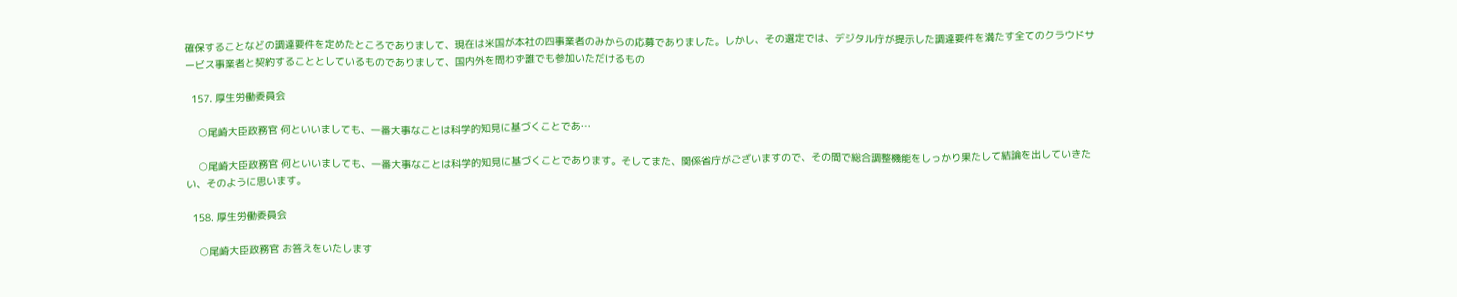確保することなどの調達要件を定めたところでありまして、現在は米国が本社の四事業者のみからの応募でありました。しかし、その選定では、デジタル庁が提示した調達要件を満たす全てのクラウドサービス事業者と契約することとしているものでありまして、国内外を問わず誰でも参加いただけるもの

  157. 厚生労働委員会

    ○尾崎大臣政務官 何といいましても、一番大事なことは科学的知見に基づくことであ…

    ○尾崎大臣政務官 何といいましても、一番大事なことは科学的知見に基づくことであります。そしてまた、関係省庁がございますので、その間で総合調整機能をしっかり果たして結論を出していきたい、そのように思います。

  158. 厚生労働委員会

    ○尾崎大臣政務官 お答えをいたします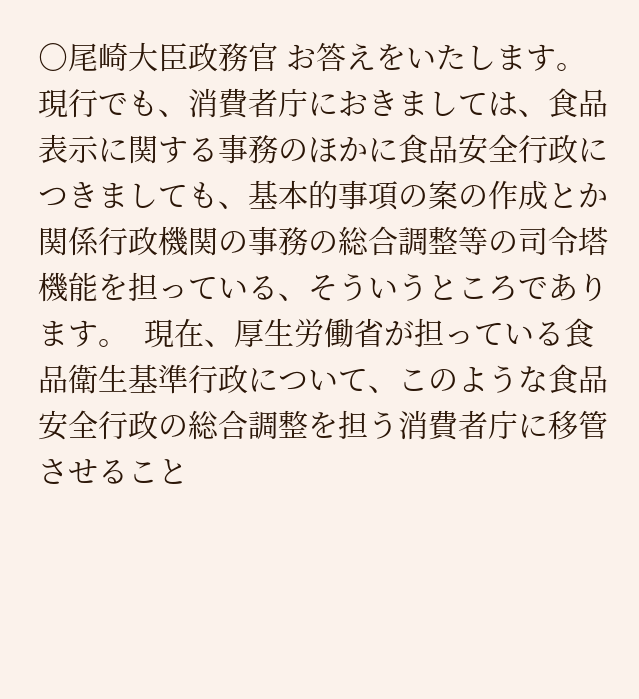○尾崎大臣政務官 お答えをいたします。  現行でも、消費者庁におきましては、食品表示に関する事務のほかに食品安全行政につきましても、基本的事項の案の作成とか関係行政機関の事務の総合調整等の司令塔機能を担っている、そういうところであります。  現在、厚生労働省が担っている食品衛生基準行政について、このような食品安全行政の総合調整を担う消費者庁に移管させること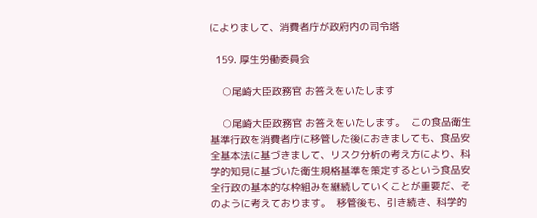によりまして、消費者庁が政府内の司令塔

  159. 厚生労働委員会

    ○尾崎大臣政務官 お答えをいたします

    ○尾崎大臣政務官 お答えをいたします。  この食品衛生基準行政を消費者庁に移管した後におきましても、食品安全基本法に基づきまして、リスク分析の考え方により、科学的知見に基づいた衛生規格基準を策定するという食品安全行政の基本的な枠組みを継続していくことが重要だ、そのように考えております。  移管後も、引き続き、科学的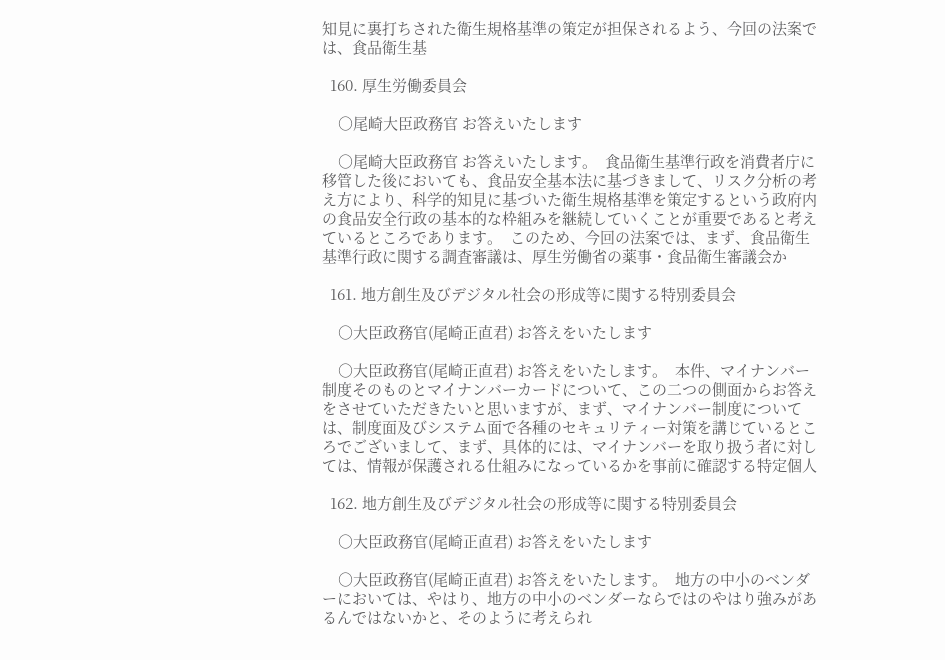知見に裏打ちされた衛生規格基準の策定が担保されるよう、今回の法案では、食品衛生基

  160. 厚生労働委員会

    ○尾崎大臣政務官 お答えいたします

    ○尾崎大臣政務官 お答えいたします。  食品衛生基準行政を消費者庁に移管した後においても、食品安全基本法に基づきまして、リスク分析の考え方により、科学的知見に基づいた衛生規格基準を策定するという政府内の食品安全行政の基本的な枠組みを継続していくことが重要であると考えているところであります。  このため、今回の法案では、まず、食品衛生基準行政に関する調査審議は、厚生労働省の薬事・食品衛生審議会か

  161. 地方創生及びデジタル社会の形成等に関する特別委員会

    ○大臣政務官(尾崎正直君) お答えをいたします

    ○大臣政務官(尾崎正直君) お答えをいたします。  本件、マイナンバー制度そのものとマイナンバーカードについて、この二つの側面からお答えをさせていただきたいと思いますが、まず、マイナンバー制度については、制度面及びシステム面で各種のセキュリティー対策を講じているところでございまして、まず、具体的には、マイナンバーを取り扱う者に対しては、情報が保護される仕組みになっているかを事前に確認する特定個人

  162. 地方創生及びデジタル社会の形成等に関する特別委員会

    ○大臣政務官(尾崎正直君) お答えをいたします

    ○大臣政務官(尾崎正直君) お答えをいたします。  地方の中小のベンダーにおいては、やはり、地方の中小のベンダーならではのやはり強みがあるんではないかと、そのように考えられ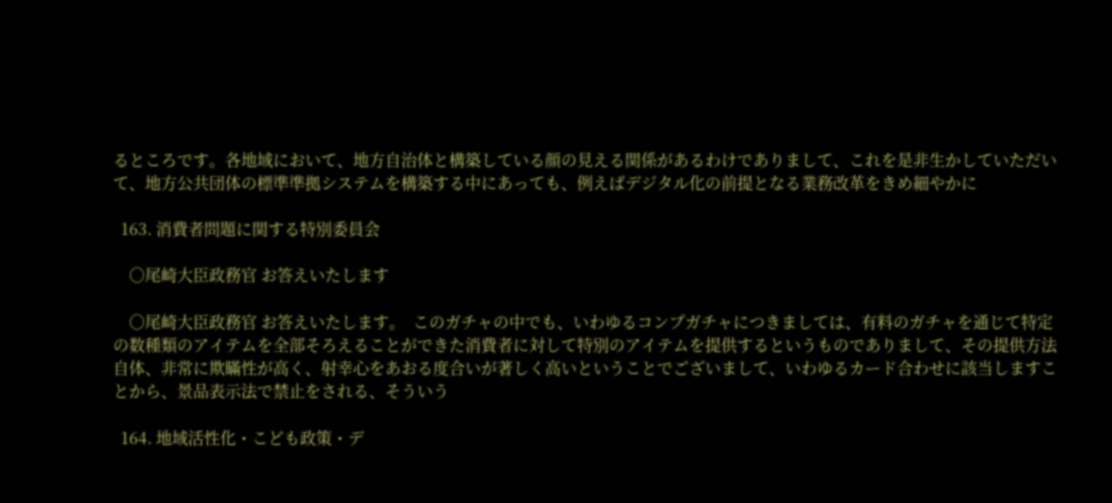るところです。各地域において、地方自治体と構築している顔の見える関係があるわけでありまして、これを是非生かしていただいて、地方公共団体の標準準拠システムを構築する中にあっても、例えばデジタル化の前提となる業務改革をきめ細やかに

  163. 消費者問題に関する特別委員会

    ○尾崎大臣政務官 お答えいたします

    ○尾崎大臣政務官 お答えいたします。  このガチャの中でも、いわゆるコンプガチャにつきましては、有料のガチャを通じて特定の数種類のアイテムを全部そろえることができた消費者に対して特別のアイテムを提供するというものでありまして、その提供方法自体、非常に欺瞞性が高く、射幸心をあおる度合いが著しく高いということでございまして、いわゆるカード合わせに該当しますことから、景品表示法で禁止をされる、そういう

  164. 地域活性化・こども政策・デ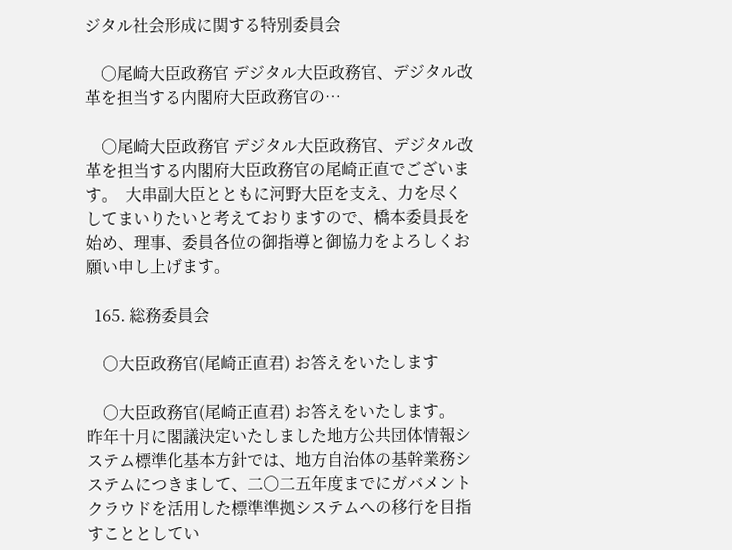ジタル社会形成に関する特別委員会

    ○尾崎大臣政務官 デジタル大臣政務官、デジタル改革を担当する内閣府大臣政務官の…

    ○尾崎大臣政務官 デジタル大臣政務官、デジタル改革を担当する内閣府大臣政務官の尾崎正直でございます。  大串副大臣とともに河野大臣を支え、力を尽くしてまいりたいと考えておりますので、橋本委員長を始め、理事、委員各位の御指導と御協力をよろしくお願い申し上げます。

  165. 総務委員会

    ○大臣政務官(尾崎正直君) お答えをいたします

    ○大臣政務官(尾崎正直君) お答えをいたします。  昨年十月に閣議決定いたしました地方公共団体情報システム標準化基本方針では、地方自治体の基幹業務システムにつきまして、二〇二五年度までにガバメントクラウドを活用した標準準拠システムへの移行を目指すこととしてい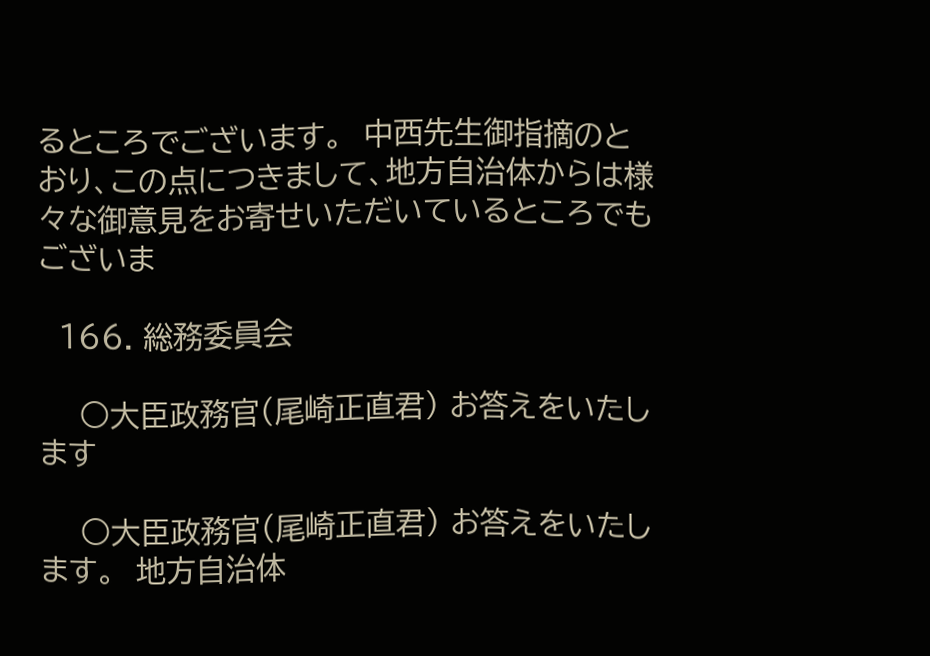るところでございます。  中西先生御指摘のとおり、この点につきまして、地方自治体からは様々な御意見をお寄せいただいているところでもございま

  166. 総務委員会

    ○大臣政務官(尾崎正直君) お答えをいたします

    ○大臣政務官(尾崎正直君) お答えをいたします。  地方自治体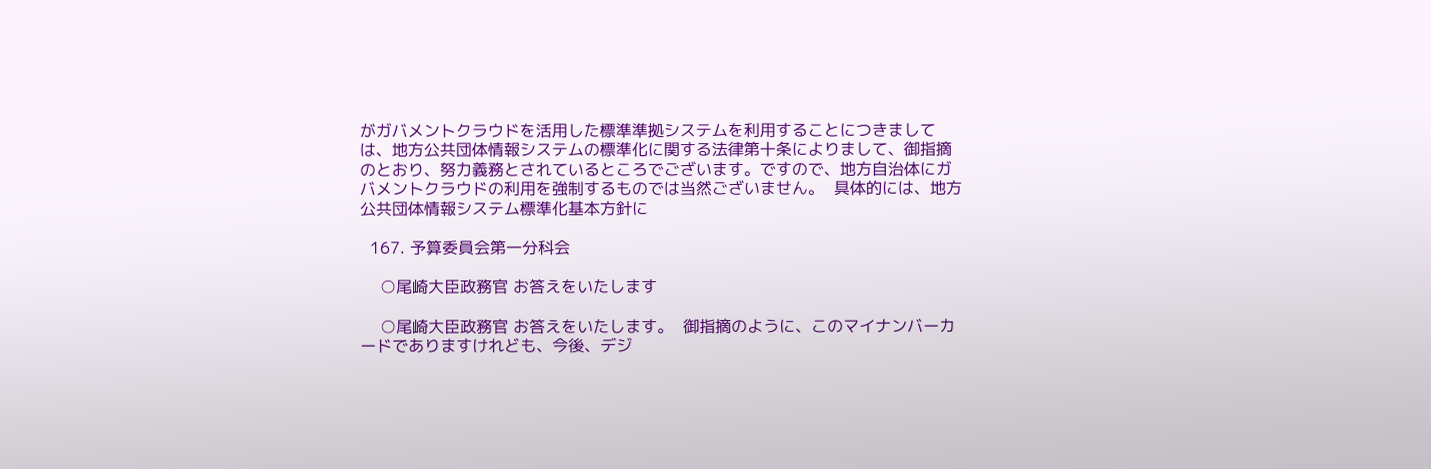がガバメントクラウドを活用した標準準拠システムを利用することにつきましては、地方公共団体情報システムの標準化に関する法律第十条によりまして、御指摘のとおり、努力義務とされているところでございます。ですので、地方自治体にガバメントクラウドの利用を強制するものでは当然ございません。  具体的には、地方公共団体情報システム標準化基本方針に

  167. 予算委員会第一分科会

    ○尾崎大臣政務官 お答えをいたします

    ○尾崎大臣政務官 お答えをいたします。  御指摘のように、このマイナンバーカードでありますけれども、今後、デジ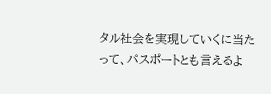タル社会を実現していくに当たって、パスポートとも言えるよ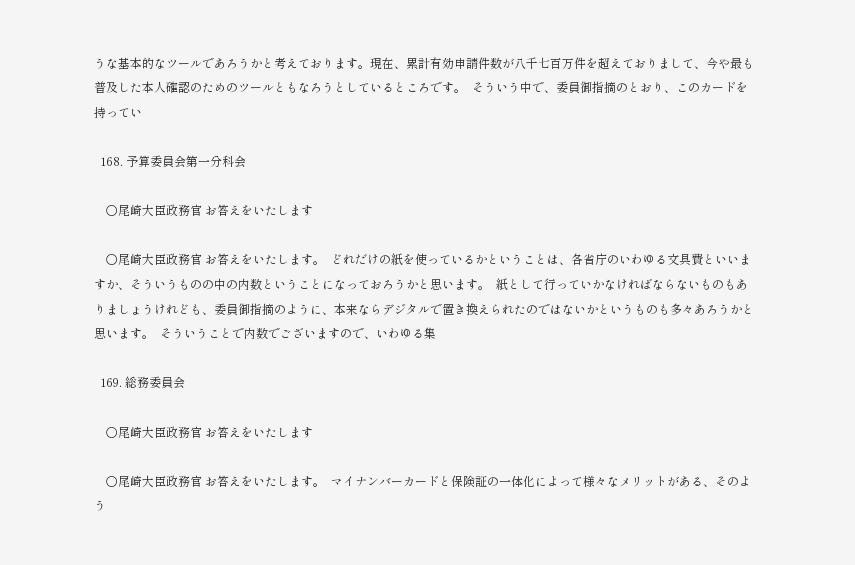うな基本的なツールであろうかと考えております。現在、累計有効申請件数が八千七百万件を超えておりまして、今や最も普及した本人確認のためのツールともなろうとしているところです。  そういう中で、委員御指摘のとおり、このカードを持ってい

  168. 予算委員会第一分科会

    ○尾崎大臣政務官 お答えをいたします

    ○尾崎大臣政務官 お答えをいたします。  どれだけの紙を使っているかということは、各省庁のいわゆる文具費といいますか、そういうものの中の内数ということになっておろうかと思います。  紙として行っていかなければならないものもありましょうけれども、委員御指摘のように、本来ならデジタルで置き換えられたのではないかというものも多々あろうかと思います。  そういうことで内数でございますので、いわゆる集

  169. 総務委員会

    ○尾崎大臣政務官 お答えをいたします

    ○尾崎大臣政務官 お答えをいたします。  マイナンバーカードと保険証の一体化によって様々なメリットがある、そのよう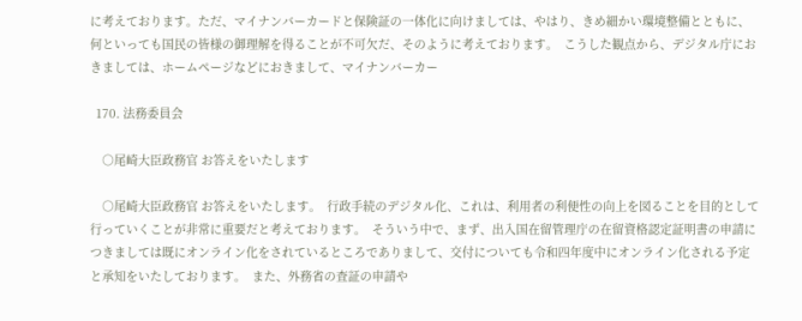に考えております。ただ、マイナンバーカードと保険証の一体化に向けましては、やはり、きめ細かい環境整備とともに、何といっても国民の皆様の御理解を得ることが不可欠だ、そのように考えております。  こうした観点から、デジタル庁におきましては、ホームページなどにおきまして、マイナンバーカー

  170. 法務委員会

    ○尾崎大臣政務官 お答えをいたします

    ○尾崎大臣政務官 お答えをいたします。  行政手続のデジタル化、これは、利用者の利便性の向上を図ることを目的として行っていくことが非常に重要だと考えております。  そういう中で、まず、出入国在留管理庁の在留資格認定証明書の申請につきましては既にオンライン化をされているところでありまして、交付についても令和四年度中にオンライン化される予定と承知をいたしております。  また、外務省の査証の申請や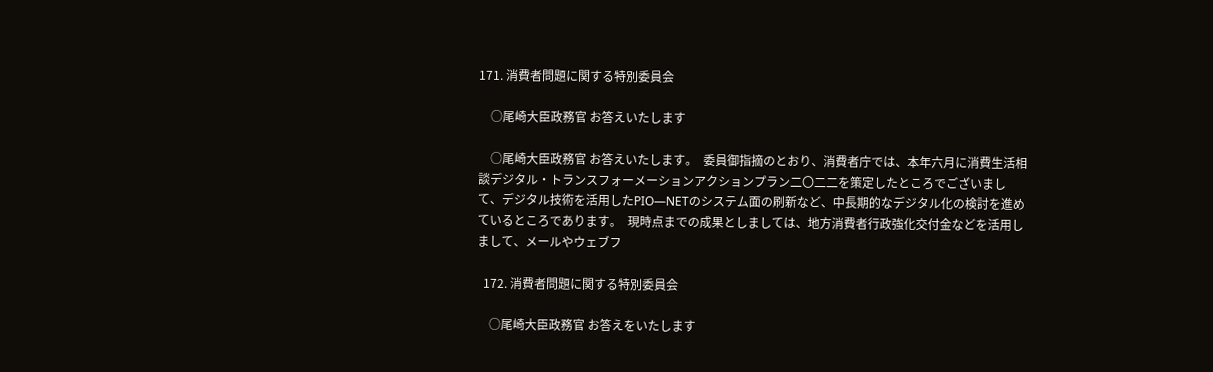171. 消費者問題に関する特別委員会

    ○尾崎大臣政務官 お答えいたします

    ○尾崎大臣政務官 お答えいたします。  委員御指摘のとおり、消費者庁では、本年六月に消費生活相談デジタル・トランスフォーメーションアクションプラン二〇二二を策定したところでございまして、デジタル技術を活用したPIO―NETのシステム面の刷新など、中長期的なデジタル化の検討を進めているところであります。  現時点までの成果としましては、地方消費者行政強化交付金などを活用しまして、メールやウェブフ

  172. 消費者問題に関する特別委員会

    ○尾崎大臣政務官 お答えをいたします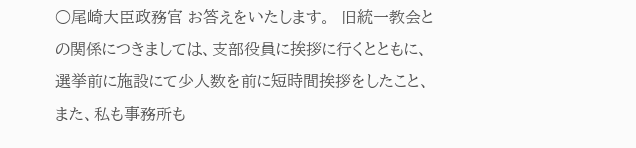○尾崎大臣政務官 お答えをいたします。  旧統一教会との関係につきましては、支部役員に挨拶に行くとともに、選挙前に施設にて少人数を前に短時間挨拶をしたこと、また、私も事務所も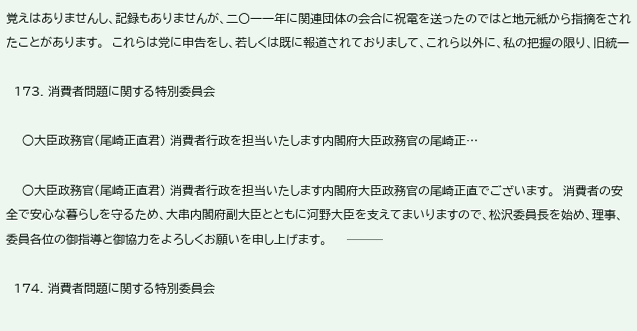覚えはありませんし、記録もありませんが、二〇一一年に関連団体の会合に祝電を送ったのではと地元紙から指摘をされたことがあります。  これらは党に申告をし、若しくは既に報道されておりまして、これら以外に、私の把握の限り、旧統一

  173. 消費者問題に関する特別委員会

    ○大臣政務官(尾崎正直君) 消費者行政を担当いたします内閣府大臣政務官の尾崎正…

    ○大臣政務官(尾崎正直君) 消費者行政を担当いたします内閣府大臣政務官の尾崎正直でございます。  消費者の安全で安心な暮らしを守るため、大串内閣府副大臣とともに河野大臣を支えてまいりますので、松沢委員長を始め、理事、委員各位の御指導と御協力をよろしくお願いを申し上げます。     ───

  174. 消費者問題に関する特別委員会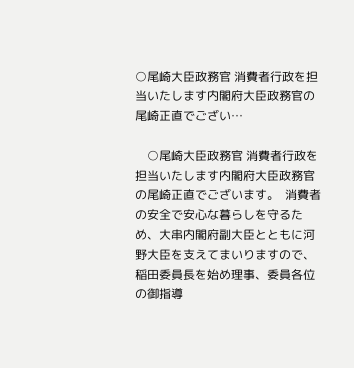○尾崎大臣政務官 消費者行政を担当いたします内閣府大臣政務官の尾崎正直でござい…

    ○尾崎大臣政務官 消費者行政を担当いたします内閣府大臣政務官の尾崎正直でございます。  消費者の安全で安心な暮らしを守るため、大串内閣府副大臣とともに河野大臣を支えてまいりますので、稲田委員長を始め理事、委員各位の御指導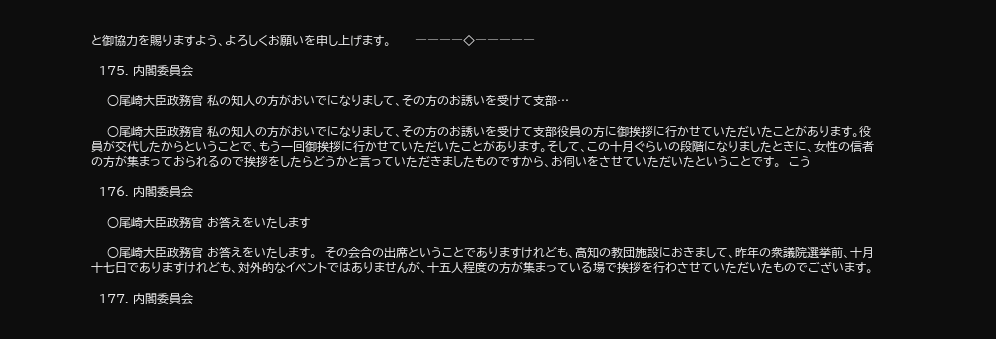と御協力を賜りますよう、よろしくお願いを申し上げます。      ――――◇―――――

  175. 内閣委員会

    ○尾崎大臣政務官 私の知人の方がおいでになりまして、その方のお誘いを受けて支部…

    ○尾崎大臣政務官 私の知人の方がおいでになりまして、その方のお誘いを受けて支部役員の方に御挨拶に行かせていただいたことがあります。役員が交代したからということで、もう一回御挨拶に行かせていただいたことがあります。そして、この十月ぐらいの段階になりましたときに、女性の信者の方が集まっておられるので挨拶をしたらどうかと言っていただきましたものですから、お伺いをさせていただいたということです。  こう

  176. 内閣委員会

    ○尾崎大臣政務官 お答えをいたします

    ○尾崎大臣政務官 お答えをいたします。  その会合の出席ということでありますけれども、高知の教団施設におきまして、昨年の衆議院選挙前、十月十七日でありますけれども、対外的なイベントではありませんが、十五人程度の方が集まっている場で挨拶を行わさせていただいたものでございます。

  177. 内閣委員会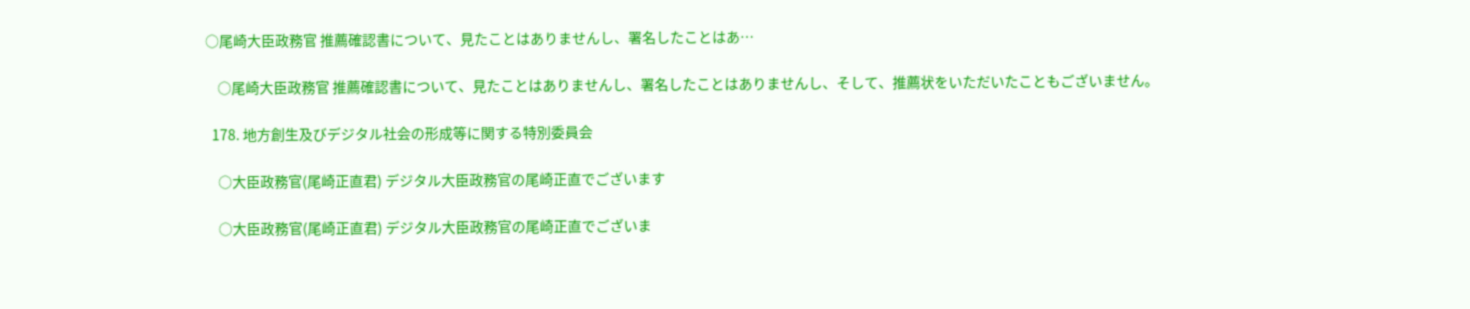○尾崎大臣政務官 推薦確認書について、見たことはありませんし、署名したことはあ…

    ○尾崎大臣政務官 推薦確認書について、見たことはありませんし、署名したことはありませんし、そして、推薦状をいただいたこともございません。

  178. 地方創生及びデジタル社会の形成等に関する特別委員会

    ○大臣政務官(尾崎正直君) デジタル大臣政務官の尾崎正直でございます

    ○大臣政務官(尾崎正直君) デジタル大臣政務官の尾崎正直でございま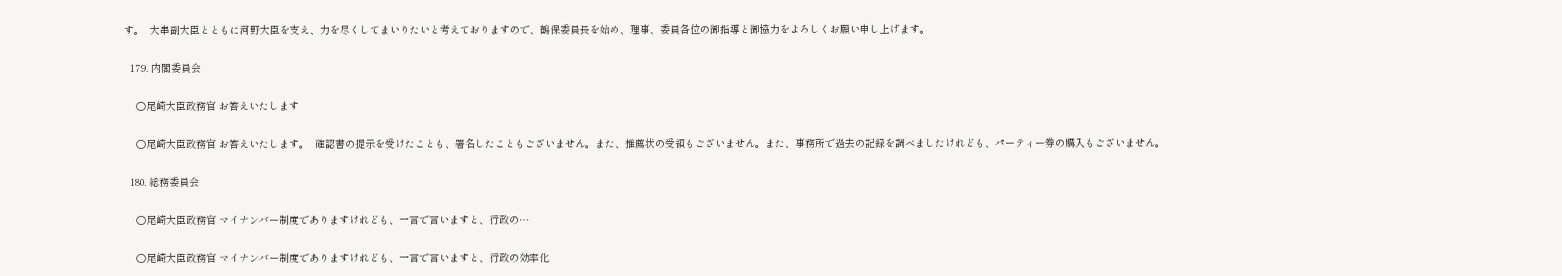す。  大串副大臣とともに河野大臣を支え、力を尽くしてまいりたいと考えておりますので、鶴保委員長を始め、理事、委員各位の御指導と御協力をよろしくお願い申し上げます。

  179. 内閣委員会

    ○尾崎大臣政務官 お答えいたします

    ○尾崎大臣政務官 お答えいたします。  確認書の提示を受けたことも、署名したこともございません。また、推薦状の受領もございません。また、事務所で過去の記録を調べましたけれども、パーティー券の購入もございません。

  180. 総務委員会

    ○尾崎大臣政務官 マイナンバー制度でありますけれども、一言で言いますと、行政の…

    ○尾崎大臣政務官 マイナンバー制度でありますけれども、一言で言いますと、行政の効率化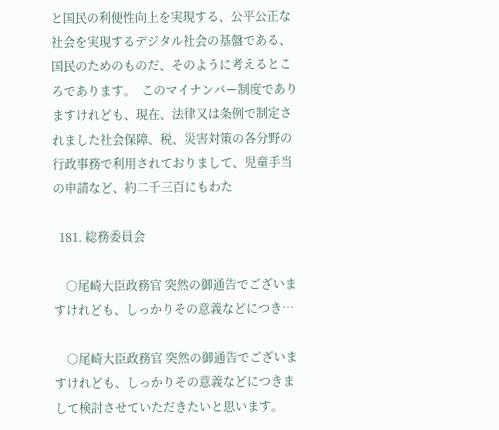と国民の利便性向上を実現する、公平公正な社会を実現するデジタル社会の基盤である、国民のためのものだ、そのように考えるところであります。  このマイナンバー制度でありますけれども、現在、法律又は条例で制定されました社会保障、税、災害対策の各分野の行政事務で利用されておりまして、児童手当の申請など、約二千三百にもわた

  181. 総務委員会

    ○尾崎大臣政務官 突然の御通告でございますけれども、しっかりその意義などにつき…

    ○尾崎大臣政務官 突然の御通告でございますけれども、しっかりその意義などにつきまして検討させていただきたいと思います。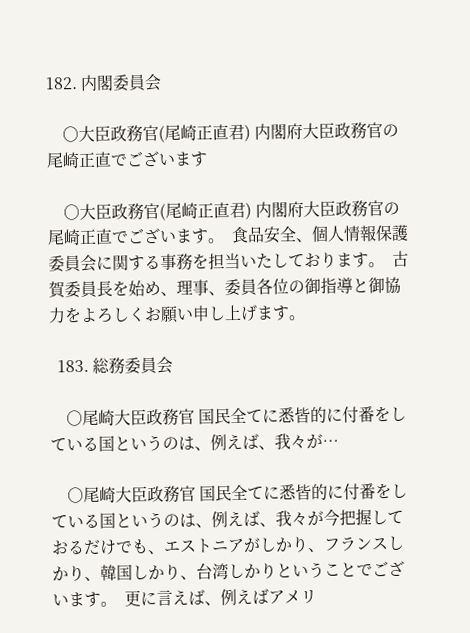182. 内閣委員会

    ○大臣政務官(尾崎正直君) 内閣府大臣政務官の尾崎正直でございます

    ○大臣政務官(尾崎正直君) 内閣府大臣政務官の尾崎正直でございます。  食品安全、個人情報保護委員会に関する事務を担当いたしております。  古賀委員長を始め、理事、委員各位の御指導と御協力をよろしくお願い申し上げます。

  183. 総務委員会

    ○尾崎大臣政務官 国民全てに悉皆的に付番をしている国というのは、例えば、我々が…

    ○尾崎大臣政務官 国民全てに悉皆的に付番をしている国というのは、例えば、我々が今把握しておるだけでも、エストニアがしかり、フランスしかり、韓国しかり、台湾しかりということでございます。  更に言えば、例えばアメリ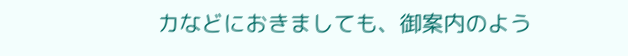カなどにおきましても、御案内のよう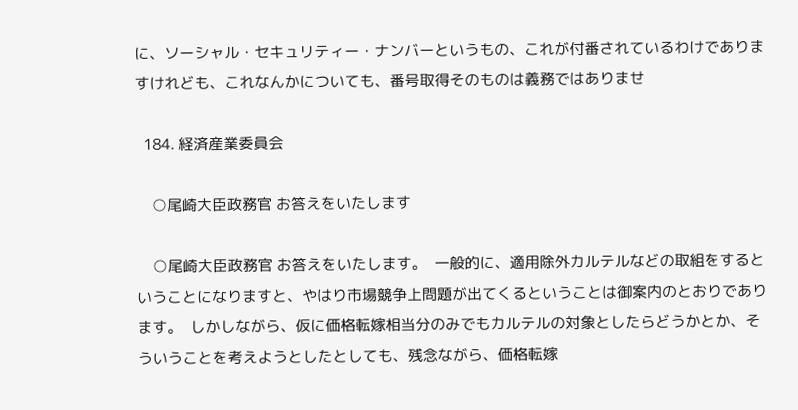に、ソーシャル・セキュリティー・ナンバーというもの、これが付番されているわけでありますけれども、これなんかについても、番号取得そのものは義務ではありませ

  184. 経済産業委員会

    ○尾崎大臣政務官 お答えをいたします

    ○尾崎大臣政務官 お答えをいたします。  一般的に、適用除外カルテルなどの取組をするということになりますと、やはり市場競争上問題が出てくるということは御案内のとおりであります。  しかしながら、仮に価格転嫁相当分のみでもカルテルの対象としたらどうかとか、そういうことを考えようとしたとしても、残念ながら、価格転嫁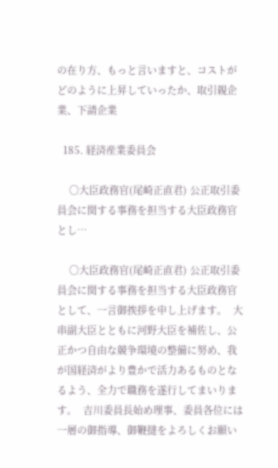の在り方、もっと言いますと、コストがどのように上昇していったか、取引親企業、下請企業

  185. 経済産業委員会

    ○大臣政務官(尾崎正直君) 公正取引委員会に関する事務を担当する大臣政務官とし…

    ○大臣政務官(尾崎正直君) 公正取引委員会に関する事務を担当する大臣政務官として、一言御挨拶を申し上げます。  大串副大臣とともに河野大臣を補佐し、公正かつ自由な競争環境の整備に努め、我が国経済がより豊かで活力あるものとなるよう、全力で職務を遂行してまいります。  吉川委員長始め理事、委員各位には一層の御指導、御鞭撻をよろしくお願い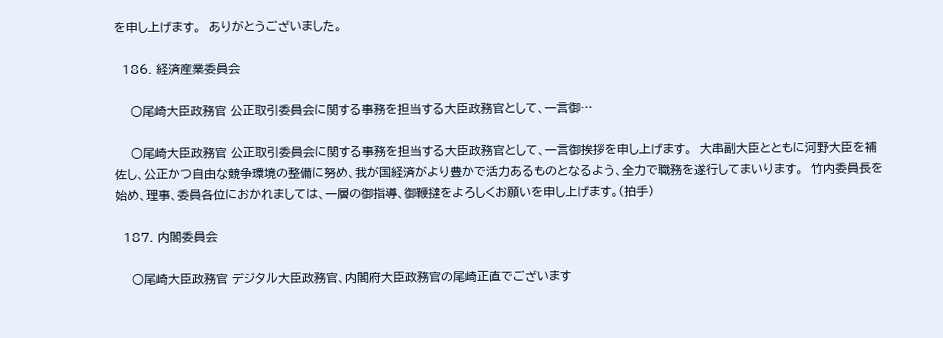を申し上げます。  ありがとうございました。

  186. 経済産業委員会

    ○尾崎大臣政務官 公正取引委員会に関する事務を担当する大臣政務官として、一言御…

    ○尾崎大臣政務官 公正取引委員会に関する事務を担当する大臣政務官として、一言御挨拶を申し上げます。  大串副大臣とともに河野大臣を補佐し、公正かつ自由な競争環境の整備に努め、我が国経済がより豊かで活力あるものとなるよう、全力で職務を遂行してまいります。  竹内委員長を始め、理事、委員各位におかれましては、一層の御指導、御鞭撻をよろしくお願いを申し上げます。(拍手)

  187. 内閣委員会

    ○尾崎大臣政務官 デジタル大臣政務官、内閣府大臣政務官の尾崎正直でございます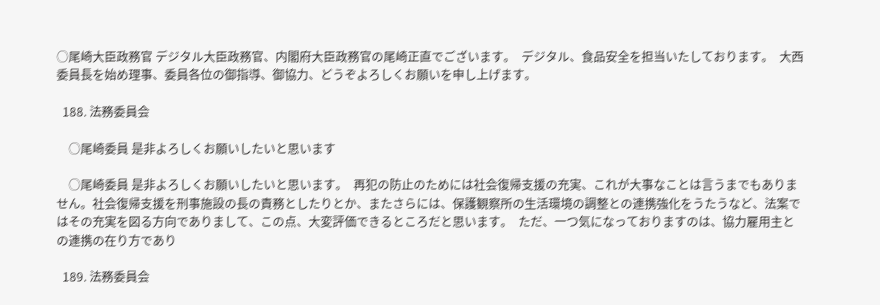○尾崎大臣政務官 デジタル大臣政務官、内閣府大臣政務官の尾崎正直でございます。  デジタル、食品安全を担当いたしております。  大西委員長を始め理事、委員各位の御指導、御協力、どうぞよろしくお願いを申し上げます。

  188. 法務委員会

    ○尾崎委員 是非よろしくお願いしたいと思います

    ○尾崎委員 是非よろしくお願いしたいと思います。  再犯の防止のためには社会復帰支援の充実、これが大事なことは言うまでもありません。社会復帰支援を刑事施設の長の責務としたりとか、またさらには、保護観察所の生活環境の調整との連携強化をうたうなど、法案ではその充実を図る方向でありまして、この点、大変評価できるところだと思います。  ただ、一つ気になっておりますのは、協力雇用主との連携の在り方であり

  189. 法務委員会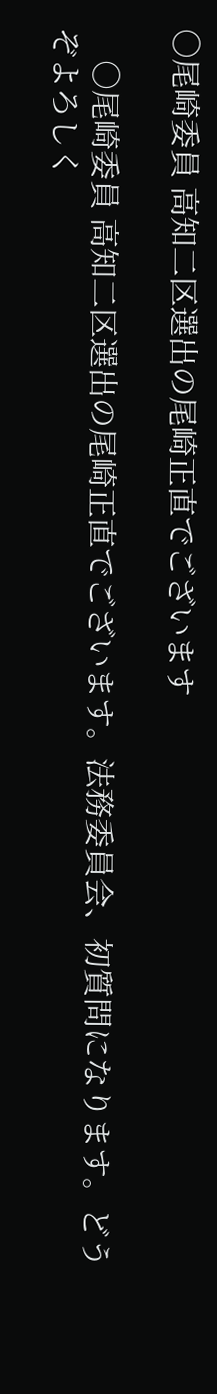○尾崎委員 高知二区選出の尾崎正直でございます

    ○尾崎委員 高知二区選出の尾崎正直でございます。法務委員会、初質問になります。どうぞよろしく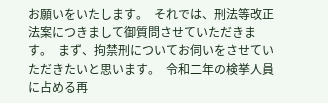お願いをいたします。  それでは、刑法等改正法案につきまして御質問させていただきます。  まず、拘禁刑についてお伺いをさせていただきたいと思います。  令和二年の検挙人員に占める再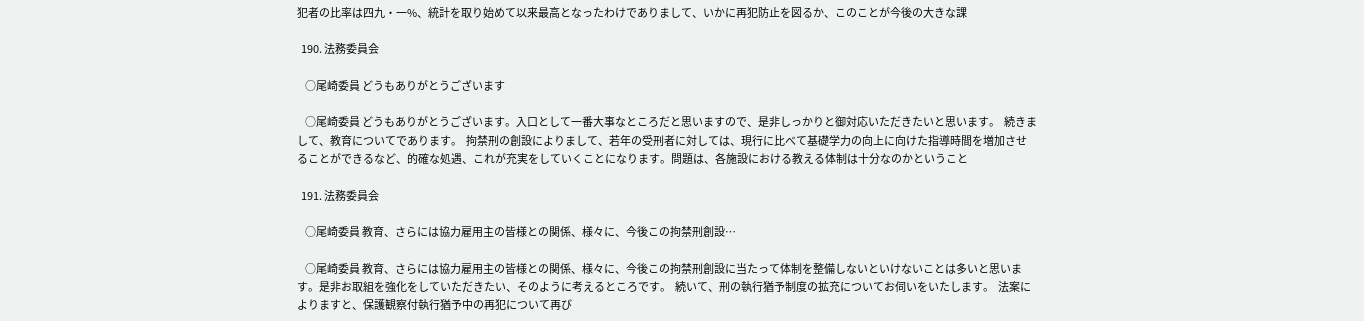犯者の比率は四九・一%、統計を取り始めて以来最高となったわけでありまして、いかに再犯防止を図るか、このことが今後の大きな課

  190. 法務委員会

    ○尾崎委員 どうもありがとうございます

    ○尾崎委員 どうもありがとうございます。入口として一番大事なところだと思いますので、是非しっかりと御対応いただきたいと思います。  続きまして、教育についてであります。  拘禁刑の創設によりまして、若年の受刑者に対しては、現行に比べて基礎学力の向上に向けた指導時間を増加させることができるなど、的確な処遇、これが充実をしていくことになります。問題は、各施設における教える体制は十分なのかということ

  191. 法務委員会

    ○尾崎委員 教育、さらには協力雇用主の皆様との関係、様々に、今後この拘禁刑創設…

    ○尾崎委員 教育、さらには協力雇用主の皆様との関係、様々に、今後この拘禁刑創設に当たって体制を整備しないといけないことは多いと思います。是非お取組を強化をしていただきたい、そのように考えるところです。  続いて、刑の執行猶予制度の拡充についてお伺いをいたします。  法案によりますと、保護観察付執行猶予中の再犯について再び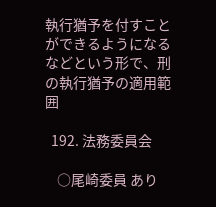執行猶予を付すことができるようになるなどという形で、刑の執行猶予の適用範囲

  192. 法務委員会

    ○尾崎委員 あり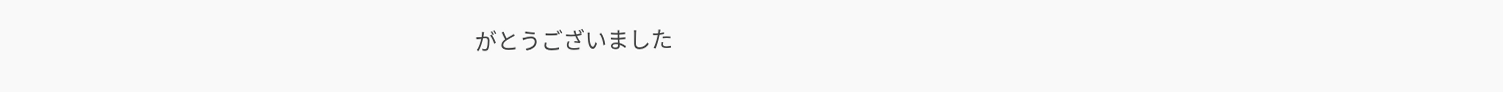がとうございました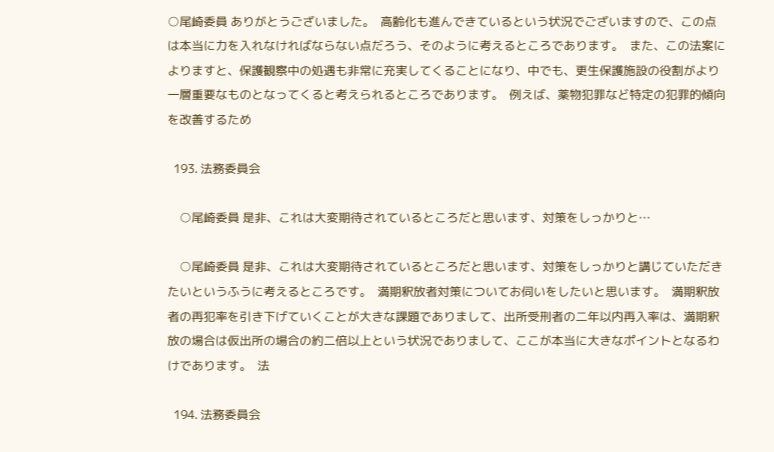○尾崎委員 ありがとうございました。  高齢化も進んできているという状況でございますので、この点は本当に力を入れなければならない点だろう、そのように考えるところであります。  また、この法案によりますと、保護観察中の処遇も非常に充実してくることになり、中でも、更生保護施設の役割がより一層重要なものとなってくると考えられるところであります。  例えば、薬物犯罪など特定の犯罪的傾向を改善するため

  193. 法務委員会

    ○尾崎委員 是非、これは大変期待されているところだと思います、対策をしっかりと…

    ○尾崎委員 是非、これは大変期待されているところだと思います、対策をしっかりと講じていただきたいというふうに考えるところです。  満期釈放者対策についてお伺いをしたいと思います。  満期釈放者の再犯率を引き下げていくことが大きな課題でありまして、出所受刑者の二年以内再入率は、満期釈放の場合は仮出所の場合の約二倍以上という状況でありまして、ここが本当に大きなポイントとなるわけであります。  法

  194. 法務委員会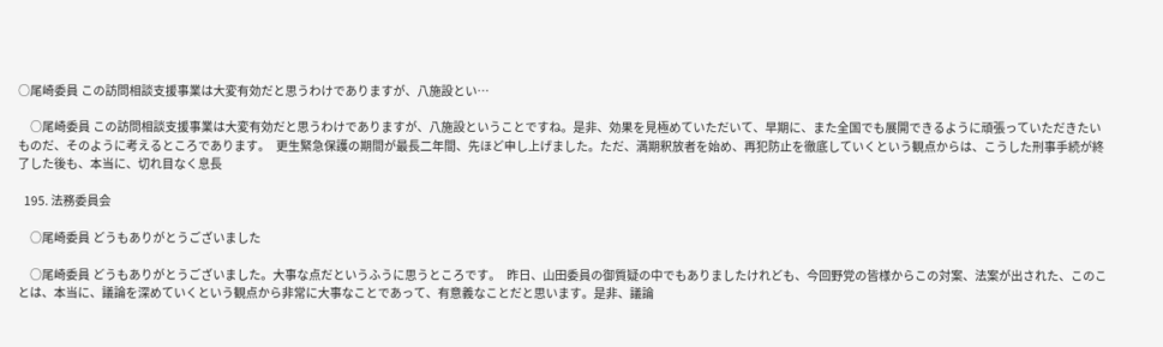○尾崎委員 この訪問相談支援事業は大変有効だと思うわけでありますが、八施設とい…

    ○尾崎委員 この訪問相談支援事業は大変有効だと思うわけでありますが、八施設ということですね。是非、効果を見極めていただいて、早期に、また全国でも展開できるように頑張っていただきたいものだ、そのように考えるところであります。  更生緊急保護の期間が最長二年間、先ほど申し上げました。ただ、満期釈放者を始め、再犯防止を徹底していくという観点からは、こうした刑事手続が終了した後も、本当に、切れ目なく息長

  195. 法務委員会

    ○尾崎委員 どうもありがとうございました

    ○尾崎委員 どうもありがとうございました。大事な点だというふうに思うところです。  昨日、山田委員の御質疑の中でもありましたけれども、今回野党の皆様からこの対案、法案が出された、このことは、本当に、議論を深めていくという観点から非常に大事なことであって、有意義なことだと思います。是非、議論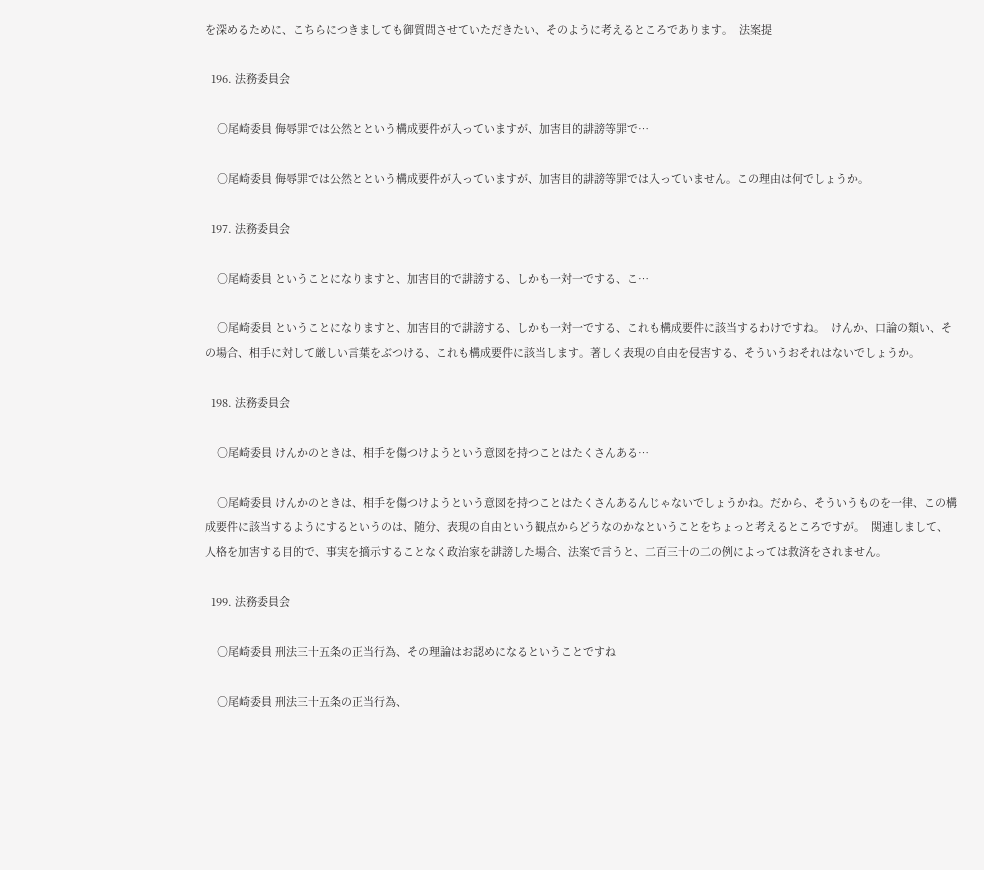を深めるために、こちらにつきましても御質問させていただきたい、そのように考えるところであります。  法案提

  196. 法務委員会

    ○尾崎委員 侮辱罪では公然とという構成要件が入っていますが、加害目的誹謗等罪で…

    ○尾崎委員 侮辱罪では公然とという構成要件が入っていますが、加害目的誹謗等罪では入っていません。この理由は何でしょうか。

  197. 法務委員会

    ○尾崎委員 ということになりますと、加害目的で誹謗する、しかも一対一でする、こ…

    ○尾崎委員 ということになりますと、加害目的で誹謗する、しかも一対一でする、これも構成要件に該当するわけですね。  けんか、口論の類い、その場合、相手に対して厳しい言葉をぶつける、これも構成要件に該当します。著しく表現の自由を侵害する、そういうおそれはないでしょうか。

  198. 法務委員会

    ○尾崎委員 けんかのときは、相手を傷つけようという意図を持つことはたくさんある…

    ○尾崎委員 けんかのときは、相手を傷つけようという意図を持つことはたくさんあるんじゃないでしょうかね。だから、そういうものを一律、この構成要件に該当するようにするというのは、随分、表現の自由という観点からどうなのかなということをちょっと考えるところですが。  関連しまして、人格を加害する目的で、事実を摘示することなく政治家を誹謗した場合、法案で言うと、二百三十の二の例によっては救済をされません。

  199. 法務委員会

    ○尾崎委員 刑法三十五条の正当行為、その理論はお認めになるということですね

    ○尾崎委員 刑法三十五条の正当行為、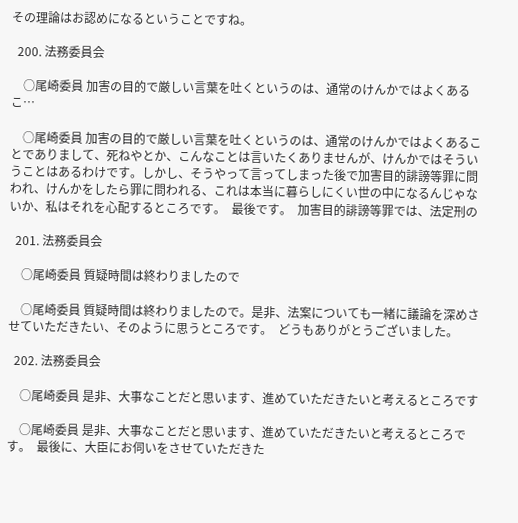その理論はお認めになるということですね。

  200. 法務委員会

    ○尾崎委員 加害の目的で厳しい言葉を吐くというのは、通常のけんかではよくあるこ…

    ○尾崎委員 加害の目的で厳しい言葉を吐くというのは、通常のけんかではよくあることでありまして、死ねやとか、こんなことは言いたくありませんが、けんかではそういうことはあるわけです。しかし、そうやって言ってしまった後で加害目的誹謗等罪に問われ、けんかをしたら罪に問われる、これは本当に暮らしにくい世の中になるんじゃないか、私はそれを心配するところです。  最後です。  加害目的誹謗等罪では、法定刑の

  201. 法務委員会

    ○尾崎委員 質疑時間は終わりましたので

    ○尾崎委員 質疑時間は終わりましたので。是非、法案についても一緒に議論を深めさせていただきたい、そのように思うところです。  どうもありがとうございました。

  202. 法務委員会

    ○尾崎委員 是非、大事なことだと思います、進めていただきたいと考えるところです

    ○尾崎委員 是非、大事なことだと思います、進めていただきたいと考えるところです。  最後に、大臣にお伺いをさせていただきた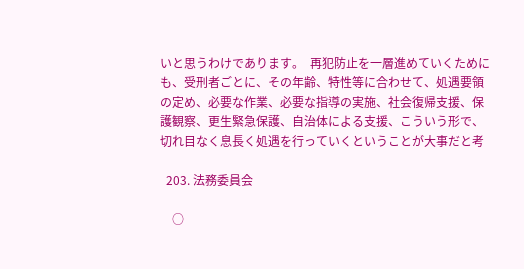いと思うわけであります。  再犯防止を一層進めていくためにも、受刑者ごとに、その年齢、特性等に合わせて、処遇要領の定め、必要な作業、必要な指導の実施、社会復帰支援、保護観察、更生緊急保護、自治体による支援、こういう形で、切れ目なく息長く処遇を行っていくということが大事だと考

  203. 法務委員会

    ○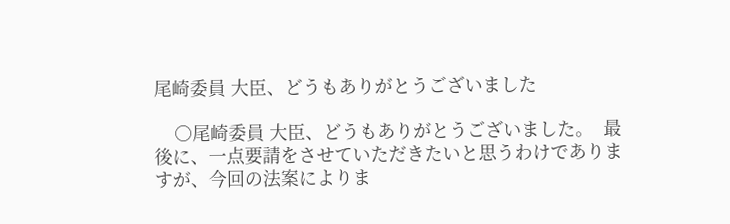尾崎委員 大臣、どうもありがとうございました

    ○尾崎委員 大臣、どうもありがとうございました。  最後に、一点要請をさせていただきたいと思うわけでありますが、今回の法案によりま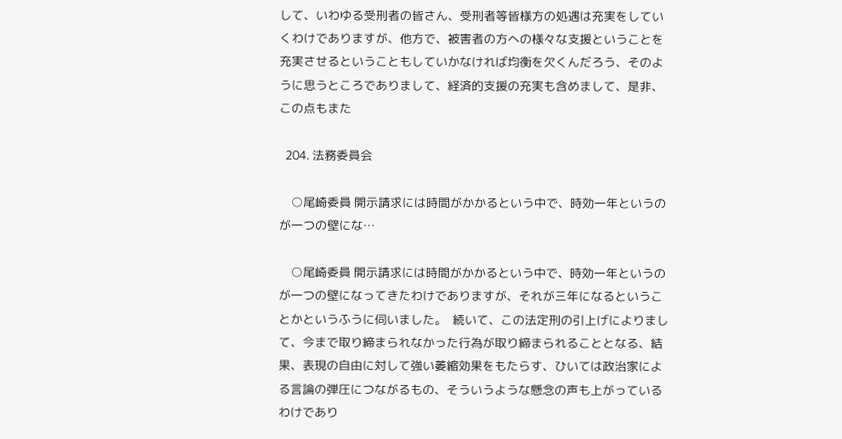して、いわゆる受刑者の皆さん、受刑者等皆様方の処遇は充実をしていくわけでありますが、他方で、被害者の方への様々な支援ということを充実させるということもしていかなければ均衡を欠くんだろう、そのように思うところでありまして、経済的支援の充実も含めまして、是非、この点もまた

  204. 法務委員会

    ○尾崎委員 開示請求には時間がかかるという中で、時効一年というのが一つの壁にな…

    ○尾崎委員 開示請求には時間がかかるという中で、時効一年というのが一つの壁になってきたわけでありますが、それが三年になるということかというふうに伺いました。  続いて、この法定刑の引上げによりまして、今まで取り締まられなかった行為が取り締まられることとなる、結果、表現の自由に対して強い萎縮効果をもたらす、ひいては政治家による言論の弾圧につながるもの、そういうような懸念の声も上がっているわけであり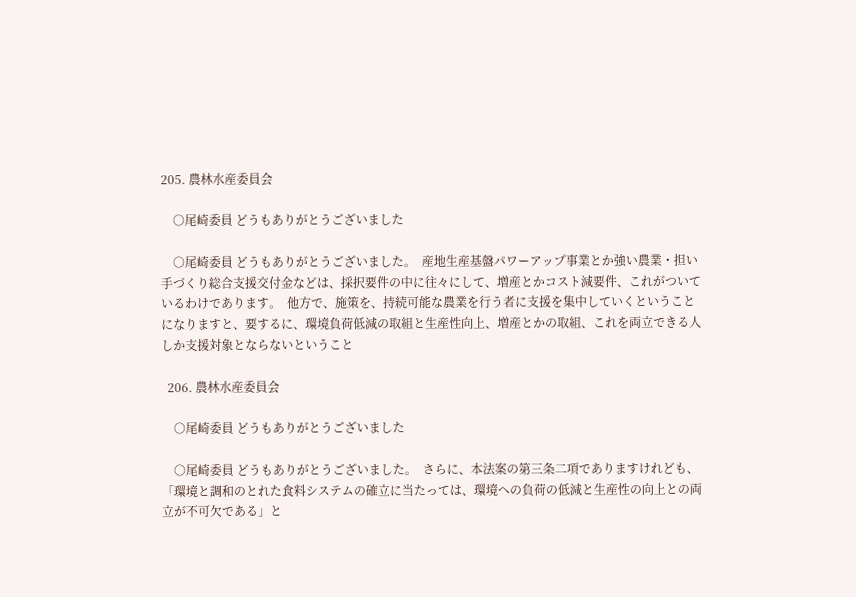205. 農林水産委員会

    ○尾崎委員 どうもありがとうございました

    ○尾崎委員 どうもありがとうございました。  産地生産基盤パワーアップ事業とか強い農業・担い手づくり総合支援交付金などは、採択要件の中に往々にして、増産とかコスト減要件、これがついているわけであります。  他方で、施策を、持続可能な農業を行う者に支援を集中していくということになりますと、要するに、環境負荷低減の取組と生産性向上、増産とかの取組、これを両立できる人しか支援対象とならないということ

  206. 農林水産委員会

    ○尾崎委員 どうもありがとうございました

    ○尾崎委員 どうもありがとうございました。  さらに、本法案の第三条二項でありますけれども、「環境と調和のとれた食料システムの確立に当たっては、環境への負荷の低減と生産性の向上との両立が不可欠である」と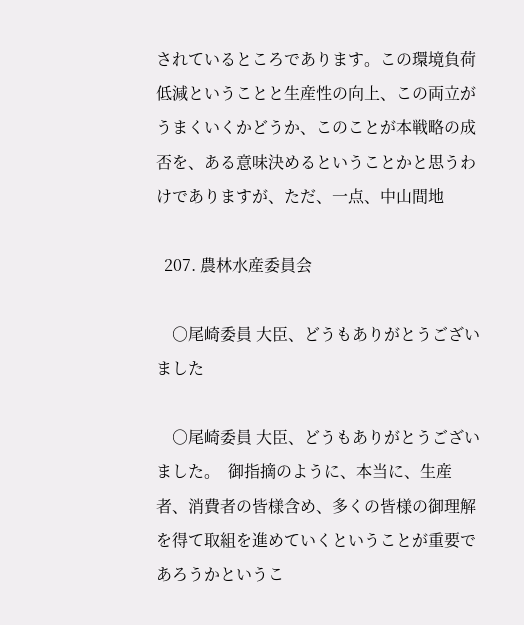されているところであります。この環境負荷低減ということと生産性の向上、この両立がうまくいくかどうか、このことが本戦略の成否を、ある意味決めるということかと思うわけでありますが、ただ、一点、中山間地

  207. 農林水産委員会

    ○尾崎委員 大臣、どうもありがとうございました

    ○尾崎委員 大臣、どうもありがとうございました。  御指摘のように、本当に、生産者、消費者の皆様含め、多くの皆様の御理解を得て取組を進めていくということが重要であろうかというこ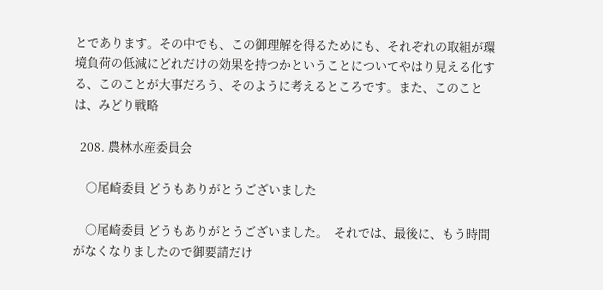とであります。その中でも、この御理解を得るためにも、それぞれの取組が環境負荷の低減にどれだけの効果を持つかということについてやはり見える化する、このことが大事だろう、そのように考えるところです。また、このことは、みどり戦略

  208. 農林水産委員会

    ○尾崎委員 どうもありがとうございました

    ○尾崎委員 どうもありがとうございました。  それでは、最後に、もう時間がなくなりましたので御要請だけ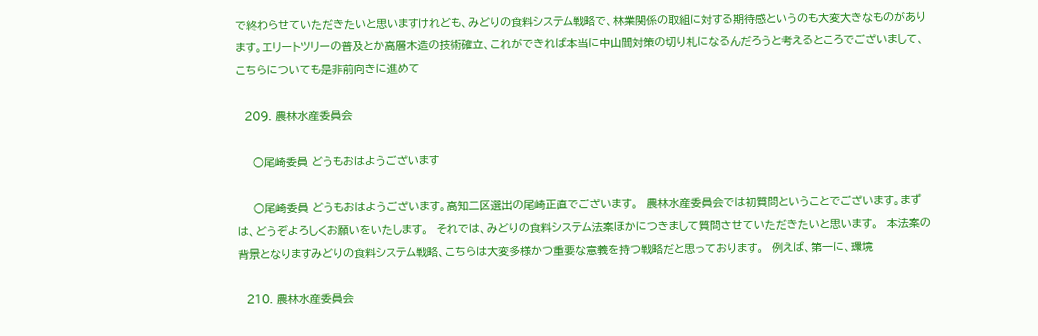で終わらせていただきたいと思いますけれども、みどりの食料システム戦略で、林業関係の取組に対する期待感というのも大変大きなものがあります。エリートツリーの普及とか高層木造の技術確立、これができれば本当に中山間対策の切り札になるんだろうと考えるところでございまして、こちらについても是非前向きに進めて

  209. 農林水産委員会

    ○尾崎委員 どうもおはようございます

    ○尾崎委員 どうもおはようございます。高知二区選出の尾崎正直でございます。  農林水産委員会では初質問ということでございます。まずは、どうぞよろしくお願いをいたします。  それでは、みどりの食料システム法案ほかにつきまして質問させていただきたいと思います。  本法案の背景となりますみどりの食料システム戦略、こちらは大変多様かつ重要な意義を持つ戦略だと思っております。  例えば、第一に、環境

  210. 農林水産委員会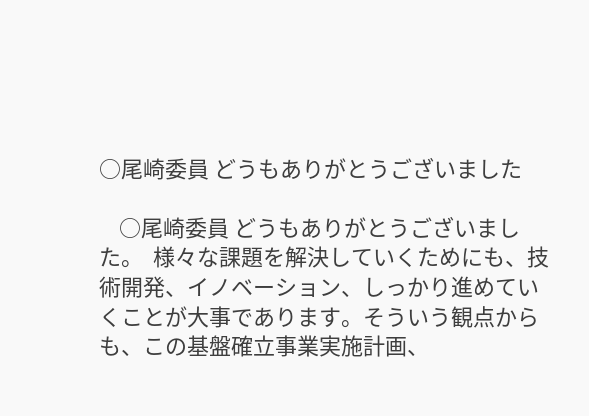○尾崎委員 どうもありがとうございました

    ○尾崎委員 どうもありがとうございました。  様々な課題を解決していくためにも、技術開発、イノベーション、しっかり進めていくことが大事であります。そういう観点からも、この基盤確立事業実施計画、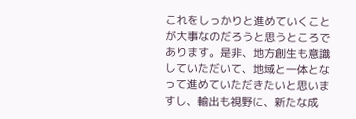これをしっかりと進めていくことが大事なのだろうと思うところであります。是非、地方創生も意識していただいて、地域と一体となって進めていただきたいと思いますし、輸出も視野に、新たな成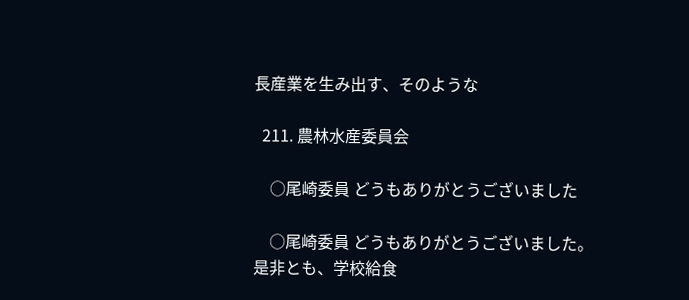長産業を生み出す、そのような

  211. 農林水産委員会

    ○尾崎委員 どうもありがとうございました

    ○尾崎委員 どうもありがとうございました。是非とも、学校給食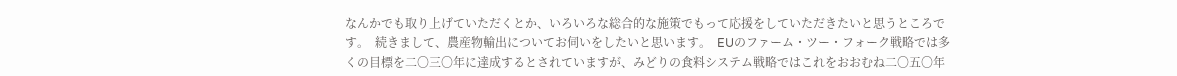なんかでも取り上げていただくとか、いろいろな総合的な施策でもって応援をしていただきたいと思うところです。  続きまして、農産物輸出についてお伺いをしたいと思います。  EUのファーム・ツー・フォーク戦略では多くの目標を二〇三〇年に達成するとされていますが、みどりの食料システム戦略ではこれをおおむね二〇五〇年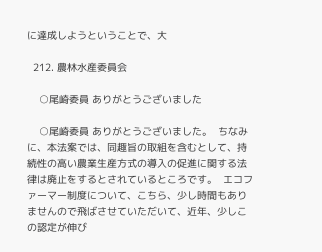に達成しようということで、大

  212. 農林水産委員会

    ○尾崎委員 ありがとうございました

    ○尾崎委員 ありがとうございました。  ちなみに、本法案では、同趣旨の取組を含むとして、持続性の高い農業生産方式の導入の促進に関する法律は廃止をするとされているところです。  エコファーマー制度について、こちら、少し時間もありませんので飛ばさせていただいて、近年、少しこの認定が伸び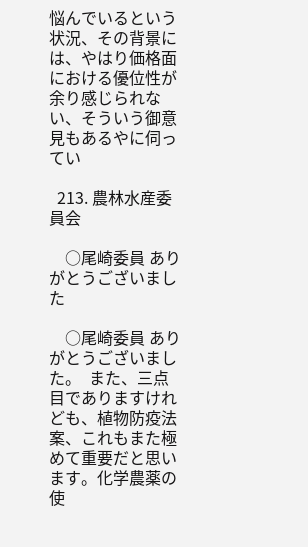悩んでいるという状況、その背景には、やはり価格面における優位性が余り感じられない、そういう御意見もあるやに伺ってい

  213. 農林水産委員会

    ○尾崎委員 ありがとうございました

    ○尾崎委員 ありがとうございました。  また、三点目でありますけれども、植物防疫法案、これもまた極めて重要だと思います。化学農薬の使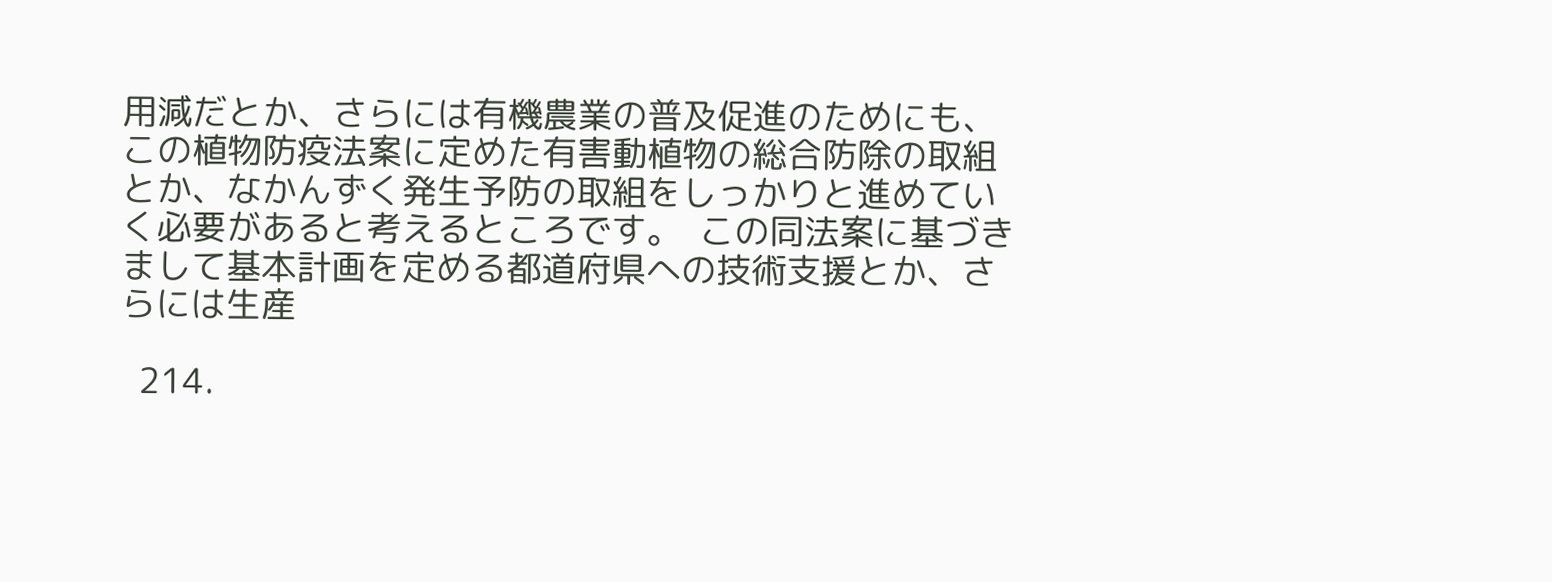用減だとか、さらには有機農業の普及促進のためにも、この植物防疫法案に定めた有害動植物の総合防除の取組とか、なかんずく発生予防の取組をしっかりと進めていく必要があると考えるところです。  この同法案に基づきまして基本計画を定める都道府県への技術支援とか、さらには生産

  214.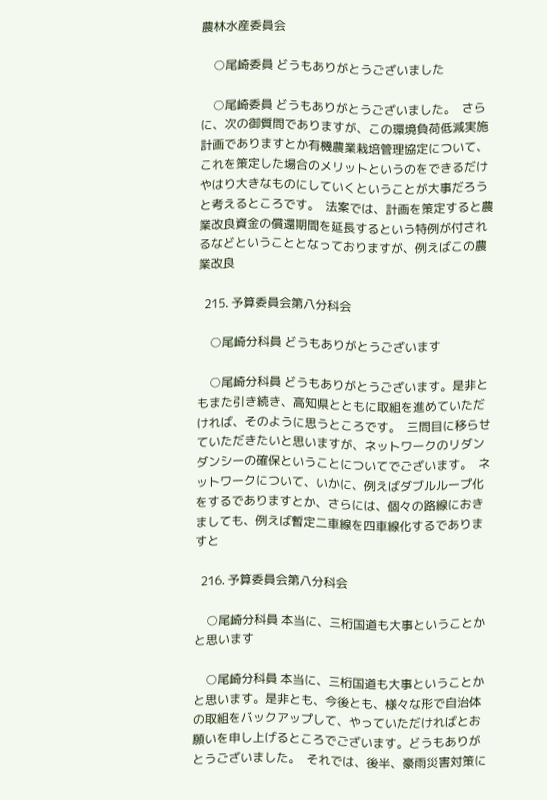農林水産委員会

    ○尾崎委員 どうもありがとうございました

    ○尾崎委員 どうもありがとうございました。  さらに、次の御質問でありますが、この環境負荷低減実施計画でありますとか有機農業栽培管理協定について、これを策定した場合のメリットというのをできるだけやはり大きなものにしていくということが大事だろうと考えるところです。  法案では、計画を策定すると農業改良資金の償還期間を延長するという特例が付されるなどということとなっておりますが、例えばこの農業改良

  215. 予算委員会第八分科会

    ○尾崎分科員 どうもありがとうございます

    ○尾崎分科員 どうもありがとうございます。是非ともまた引き続き、高知県とともに取組を進めていただければ、そのように思うところです。  三問目に移らせていただきたいと思いますが、ネットワークのリダンダンシーの確保ということについてでございます。  ネットワークについて、いかに、例えばダブルループ化をするでありますとか、さらには、個々の路線におきましても、例えば暫定二車線を四車線化するでありますと

  216. 予算委員会第八分科会

    ○尾崎分科員 本当に、三桁国道も大事ということかと思います

    ○尾崎分科員 本当に、三桁国道も大事ということかと思います。是非とも、今後とも、様々な形で自治体の取組をバックアップして、やっていただければとお願いを申し上げるところでございます。どうもありがとうございました。  それでは、後半、豪雨災害対策に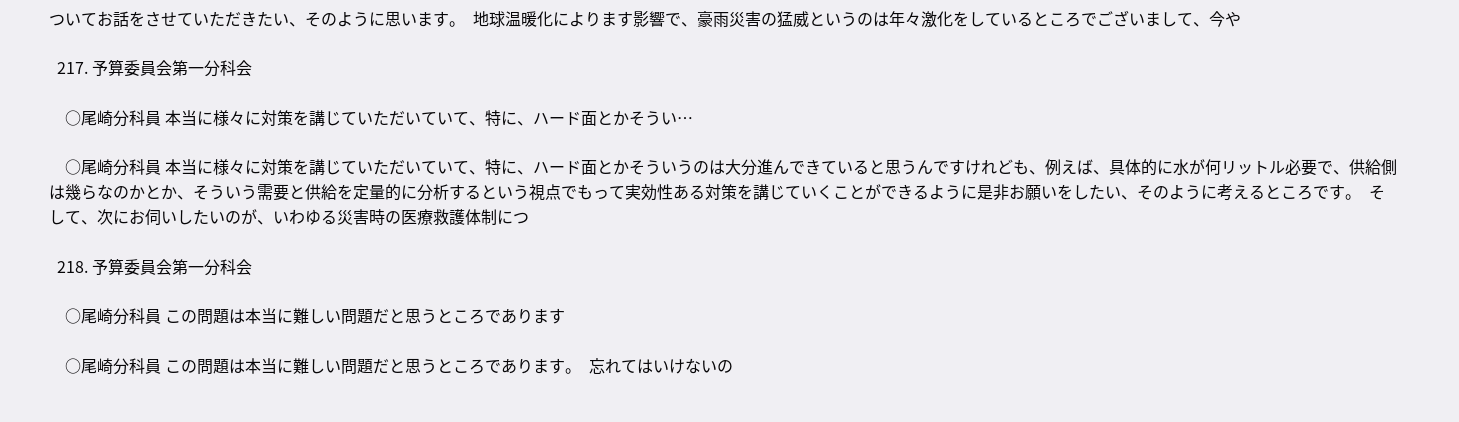ついてお話をさせていただきたい、そのように思います。  地球温暖化によります影響で、豪雨災害の猛威というのは年々激化をしているところでございまして、今や

  217. 予算委員会第一分科会

    ○尾崎分科員 本当に様々に対策を講じていただいていて、特に、ハード面とかそうい…

    ○尾崎分科員 本当に様々に対策を講じていただいていて、特に、ハード面とかそういうのは大分進んできていると思うんですけれども、例えば、具体的に水が何リットル必要で、供給側は幾らなのかとか、そういう需要と供給を定量的に分析するという視点でもって実効性ある対策を講じていくことができるように是非お願いをしたい、そのように考えるところです。  そして、次にお伺いしたいのが、いわゆる災害時の医療救護体制につ

  218. 予算委員会第一分科会

    ○尾崎分科員 この問題は本当に難しい問題だと思うところであります

    ○尾崎分科員 この問題は本当に難しい問題だと思うところであります。  忘れてはいけないの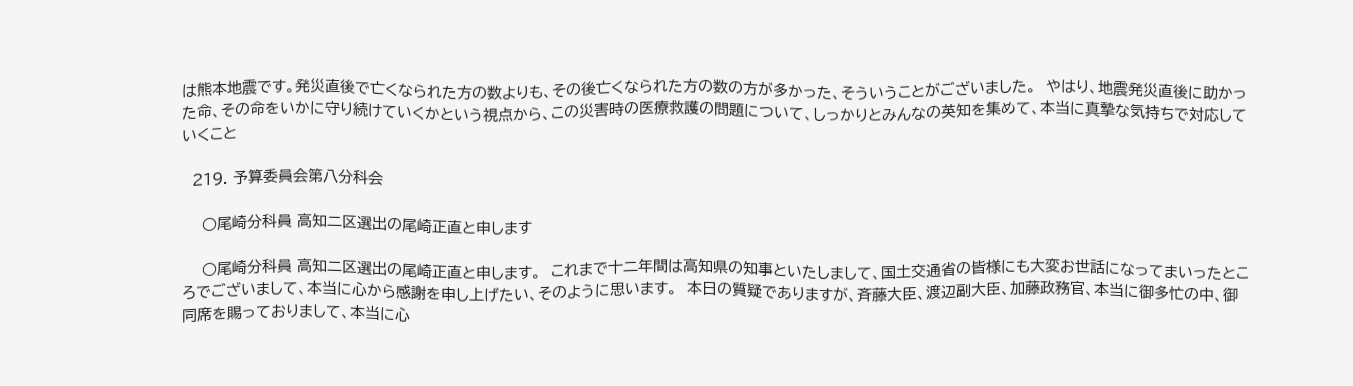は熊本地震です。発災直後で亡くなられた方の数よりも、その後亡くなられた方の数の方が多かった、そういうことがございました。  やはり、地震発災直後に助かった命、その命をいかに守り続けていくかという視点から、この災害時の医療救護の問題について、しっかりとみんなの英知を集めて、本当に真摯な気持ちで対応していくこと

  219. 予算委員会第八分科会

    ○尾崎分科員 高知二区選出の尾崎正直と申します

    ○尾崎分科員 高知二区選出の尾崎正直と申します。  これまで十二年間は高知県の知事といたしまして、国土交通省の皆様にも大変お世話になってまいったところでございまして、本当に心から感謝を申し上げたい、そのように思います。  本日の質疑でありますが、斉藤大臣、渡辺副大臣、加藤政務官、本当に御多忙の中、御同席を賜っておりまして、本当に心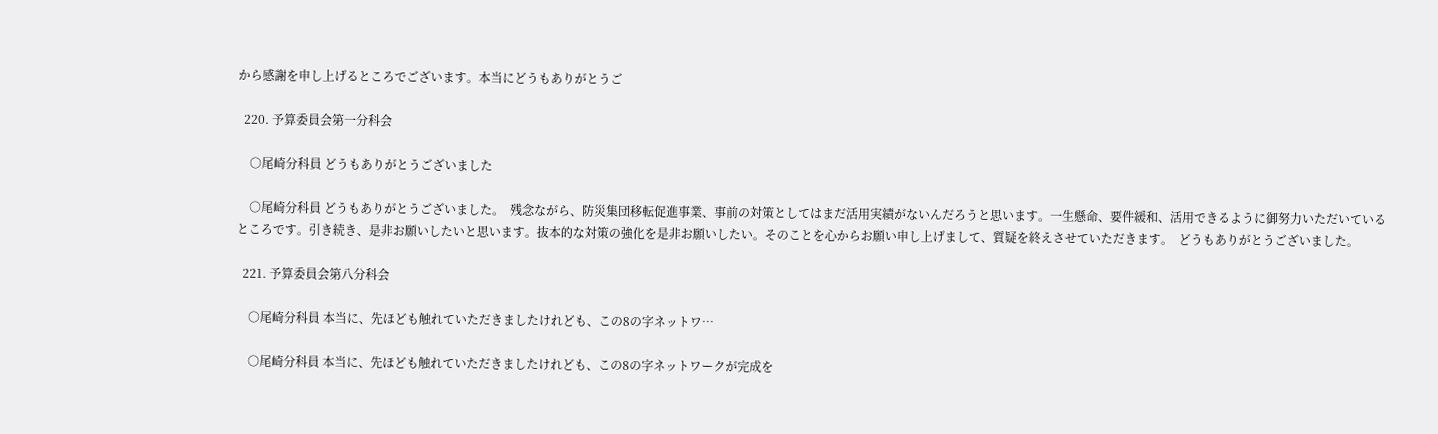から感謝を申し上げるところでございます。本当にどうもありがとうご

  220. 予算委員会第一分科会

    ○尾崎分科員 どうもありがとうございました

    ○尾崎分科員 どうもありがとうございました。  残念ながら、防災集団移転促進事業、事前の対策としてはまだ活用実績がないんだろうと思います。一生懸命、要件緩和、活用できるように御努力いただいているところです。引き続き、是非お願いしたいと思います。抜本的な対策の強化を是非お願いしたい。そのことを心からお願い申し上げまして、質疑を終えさせていただきます。  どうもありがとうございました。

  221. 予算委員会第八分科会

    ○尾崎分科員 本当に、先ほども触れていただきましたけれども、この8の字ネットワ…

    ○尾崎分科員 本当に、先ほども触れていただきましたけれども、この8の字ネットワークが完成を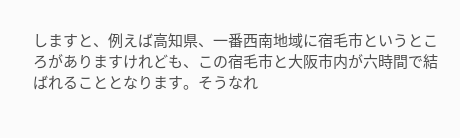しますと、例えば高知県、一番西南地域に宿毛市というところがありますけれども、この宿毛市と大阪市内が六時間で結ばれることとなります。そうなれ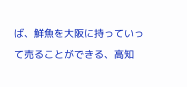ば、鮮魚を大阪に持っていって売ることができる、高知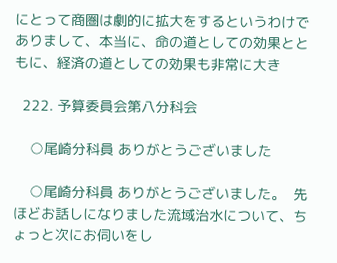にとって商圏は劇的に拡大をするというわけでありまして、本当に、命の道としての効果とともに、経済の道としての効果も非常に大き

  222. 予算委員会第八分科会

    ○尾崎分科員 ありがとうございました

    ○尾崎分科員 ありがとうございました。  先ほどお話しになりました流域治水について、ちょっと次にお伺いをし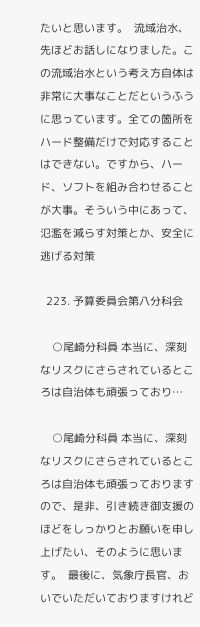たいと思います。  流域治水、先ほどお話しになりました。この流域治水という考え方自体は非常に大事なことだというふうに思っています。全ての箇所をハード整備だけで対応することはできない。ですから、ハード、ソフトを組み合わせることが大事。そういう中にあって、氾濫を減らす対策とか、安全に逃げる対策

  223. 予算委員会第八分科会

    ○尾崎分科員 本当に、深刻なリスクにさらされているところは自治体も頑張っており…

    ○尾崎分科員 本当に、深刻なリスクにさらされているところは自治体も頑張っておりますので、是非、引き続き御支援のほどをしっかりとお願いを申し上げたい、そのように思います。  最後に、気象庁長官、おいでいただいておりますけれど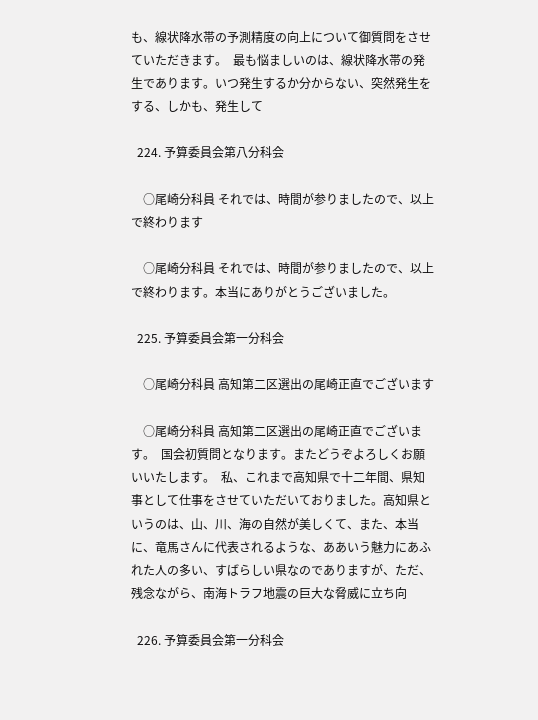も、線状降水帯の予測精度の向上について御質問をさせていただきます。  最も悩ましいのは、線状降水帯の発生であります。いつ発生するか分からない、突然発生をする、しかも、発生して

  224. 予算委員会第八分科会

    ○尾崎分科員 それでは、時間が参りましたので、以上で終わります

    ○尾崎分科員 それでは、時間が参りましたので、以上で終わります。本当にありがとうございました。

  225. 予算委員会第一分科会

    ○尾崎分科員 高知第二区選出の尾崎正直でございます

    ○尾崎分科員 高知第二区選出の尾崎正直でございます。  国会初質問となります。またどうぞよろしくお願いいたします。  私、これまで高知県で十二年間、県知事として仕事をさせていただいておりました。高知県というのは、山、川、海の自然が美しくて、また、本当に、竜馬さんに代表されるような、ああいう魅力にあふれた人の多い、すばらしい県なのでありますが、ただ、残念ながら、南海トラフ地震の巨大な脅威に立ち向

  226. 予算委員会第一分科会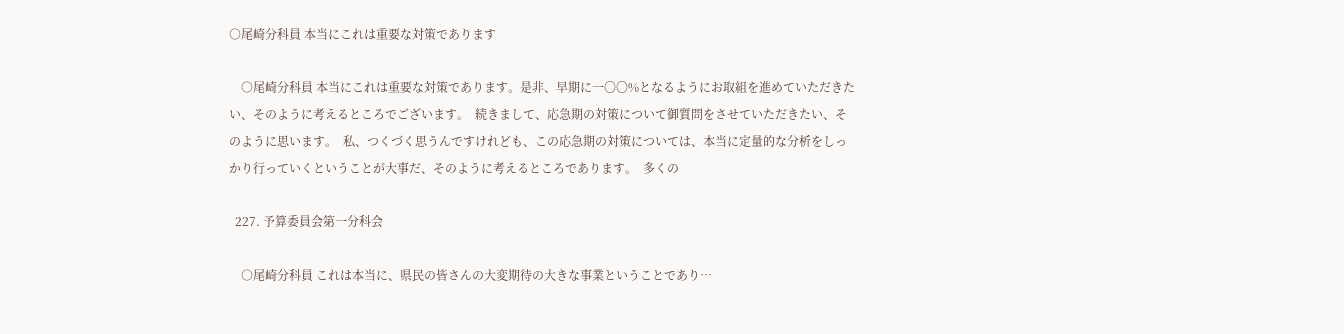○尾崎分科員 本当にこれは重要な対策であります

    ○尾崎分科員 本当にこれは重要な対策であります。是非、早期に一〇〇%となるようにお取組を進めていただきたい、そのように考えるところでございます。  続きまして、応急期の対策について御質問をさせていただきたい、そのように思います。  私、つくづく思うんですけれども、この応急期の対策については、本当に定量的な分析をしっかり行っていくということが大事だ、そのように考えるところであります。  多くの

  227. 予算委員会第一分科会

    ○尾崎分科員 これは本当に、県民の皆さんの大変期待の大きな事業ということであり…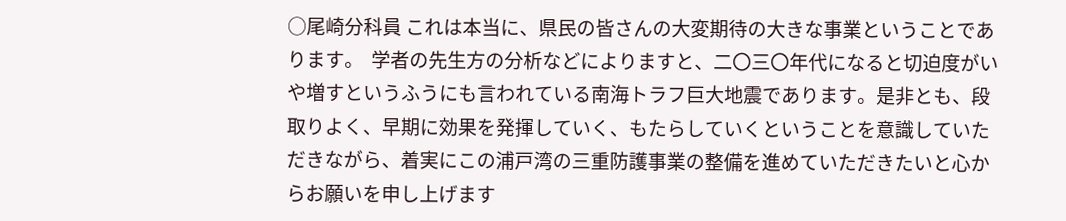○尾崎分科員 これは本当に、県民の皆さんの大変期待の大きな事業ということであります。  学者の先生方の分析などによりますと、二〇三〇年代になると切迫度がいや増すというふうにも言われている南海トラフ巨大地震であります。是非とも、段取りよく、早期に効果を発揮していく、もたらしていくということを意識していただきながら、着実にこの浦戸湾の三重防護事業の整備を進めていただきたいと心からお願いを申し上げます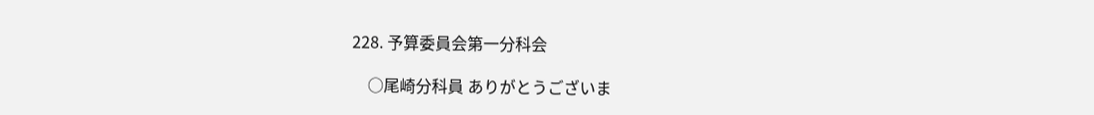228. 予算委員会第一分科会

    ○尾崎分科員 ありがとうございま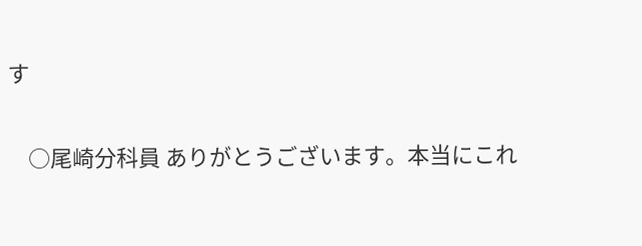す

    ○尾崎分科員 ありがとうございます。本当にこれ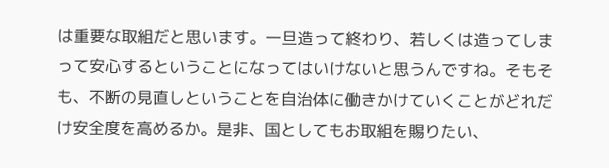は重要な取組だと思います。一旦造って終わり、若しくは造ってしまって安心するということになってはいけないと思うんですね。そもそも、不断の見直しということを自治体に働きかけていくことがどれだけ安全度を高めるか。是非、国としてもお取組を賜りたい、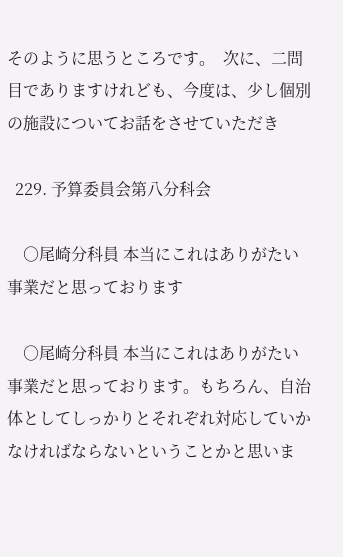そのように思うところです。  次に、二問目でありますけれども、今度は、少し個別の施設についてお話をさせていただき

  229. 予算委員会第八分科会

    ○尾崎分科員 本当にこれはありがたい事業だと思っております

    ○尾崎分科員 本当にこれはありがたい事業だと思っております。もちろん、自治体としてしっかりとそれぞれ対応していかなければならないということかと思いま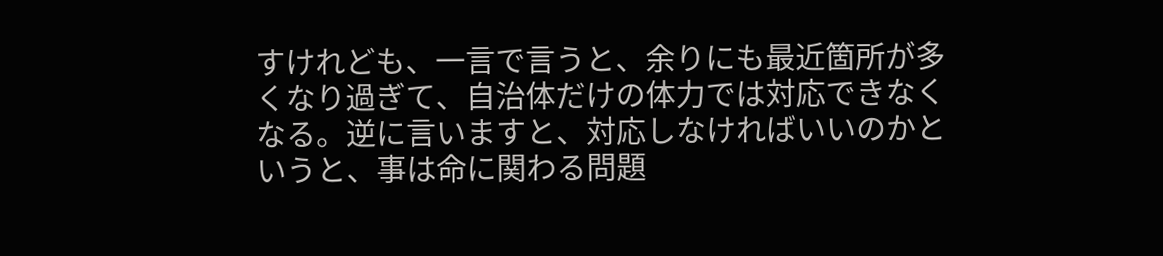すけれども、一言で言うと、余りにも最近箇所が多くなり過ぎて、自治体だけの体力では対応できなくなる。逆に言いますと、対応しなければいいのかというと、事は命に関わる問題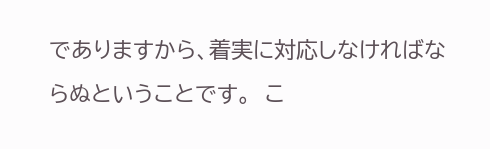でありますから、着実に対応しなければならぬということです。  こ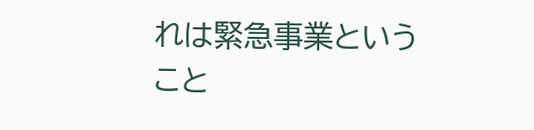れは緊急事業ということ